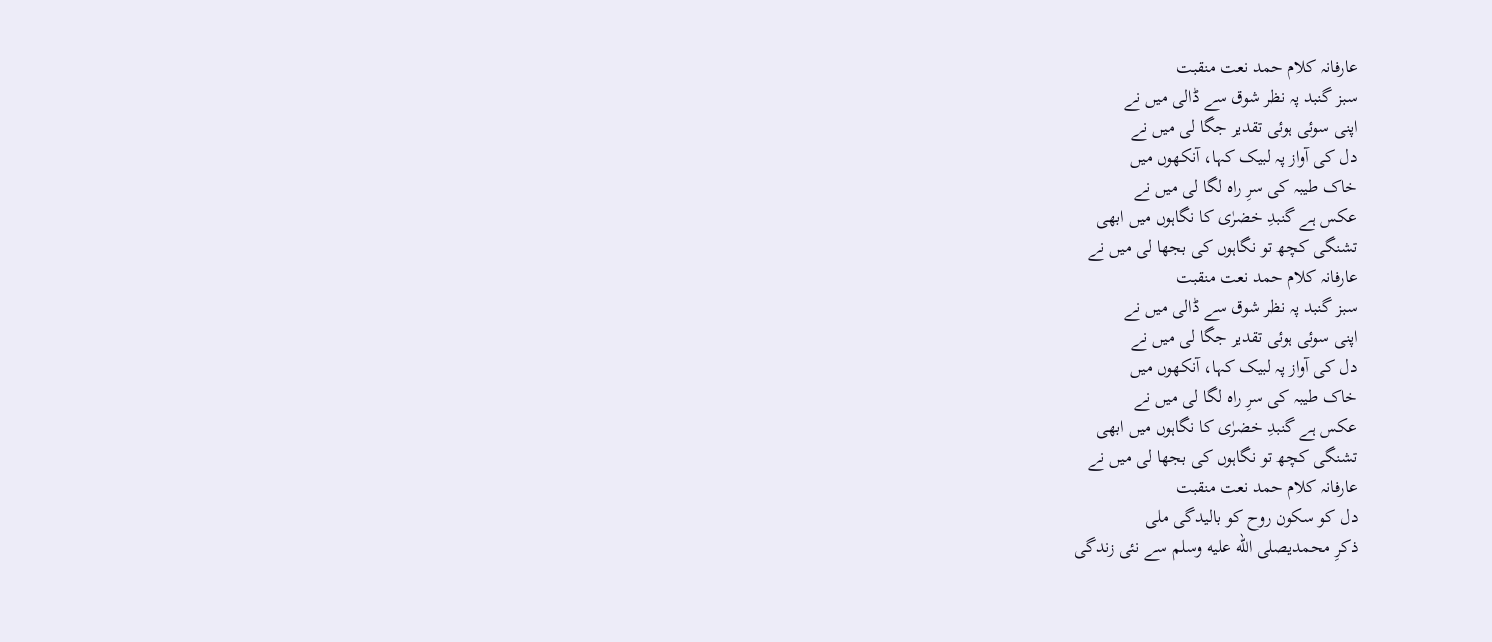عارفانہ کلام حمد نعت منقبت
سبز گنبد پہ نظر شوق سے ڈالی میں نے
اپنی سوئی ہوئی تقدیر جگا لی میں نے
دل کی آواز پہ لبیک کہا، آنکھوں میں
خاک طیبہ کی سرِ راہ لگا لی میں نے
عکس ہے گنبدِ خضرٰی کا نگاہوں میں ابھی
تشنگی کچھ تو نگاہوں کی بجھا لی میں نے
عارفانہ کلام حمد نعت منقبت
سبز گنبد پہ نظر شوق سے ڈالی میں نے
اپنی سوئی ہوئی تقدیر جگا لی میں نے
دل کی آواز پہ لبیک کہا، آنکھوں میں
خاک طیبہ کی سرِ راہ لگا لی میں نے
عکس ہے گنبدِ خضرٰی کا نگاہوں میں ابھی
تشنگی کچھ تو نگاہوں کی بجھا لی میں نے
عارفانہ کلام حمد نعت منقبت
دل کو سکون روح کو بالیدگی ملی
ذکرِ محمدیصلى الله عليه وسلم سے نئی زندگی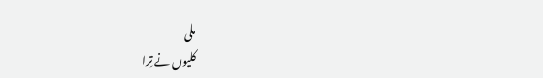ملی
کلیوں نے تِرا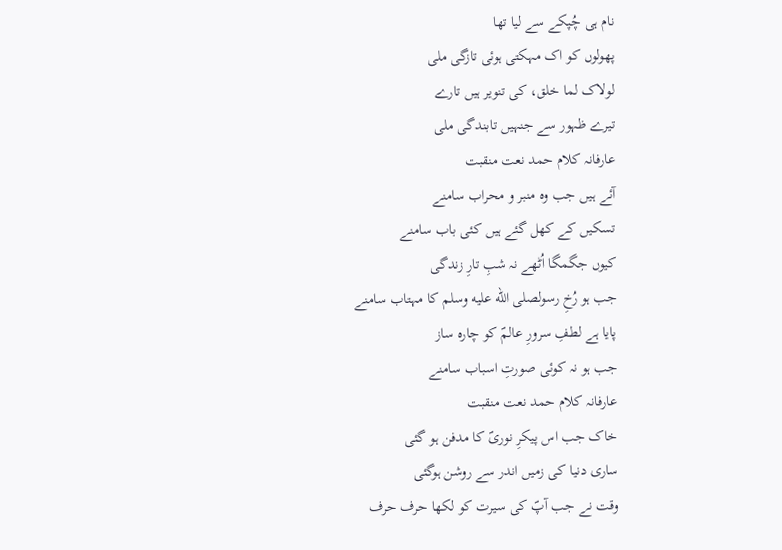نام ہی چُپکے سے لیا تھا
پھولوں کو اک مہکتی ہوئی تازگی ملی
لولاک لما خلق، کی تنویر ہیں تارے
تیرے ظہور سے جنہیں تابندگی ملی
عارفانہ کلام حمد نعت منقبت
آئے ہیں جب وہ منبر و محراب سامنے
تسکیں کے کھل گئے ہیں کئی باب سامنے
کیوں جگمگا اُٹھے نہ شبِ تارِ زندگی
جب ہو رُخِ رسولصلى الله عليه وسلم کا مہتاب سامنے
پایا ہے لطفِ سرورِ عالمؐ کو چارہ ساز
جب ہو نہ کوئی صورتِ اسباب سامنے
عارفانہ کلام حمد نعت منقبت
خاک جب اس پیکرِ نوریؐ کا مدفن ہو گئی
ساری دنیا کی زمیں اندر سے روشن ہوگئی
وقت نے جب آپؐ کی سیرت کو لکھا حرف حرف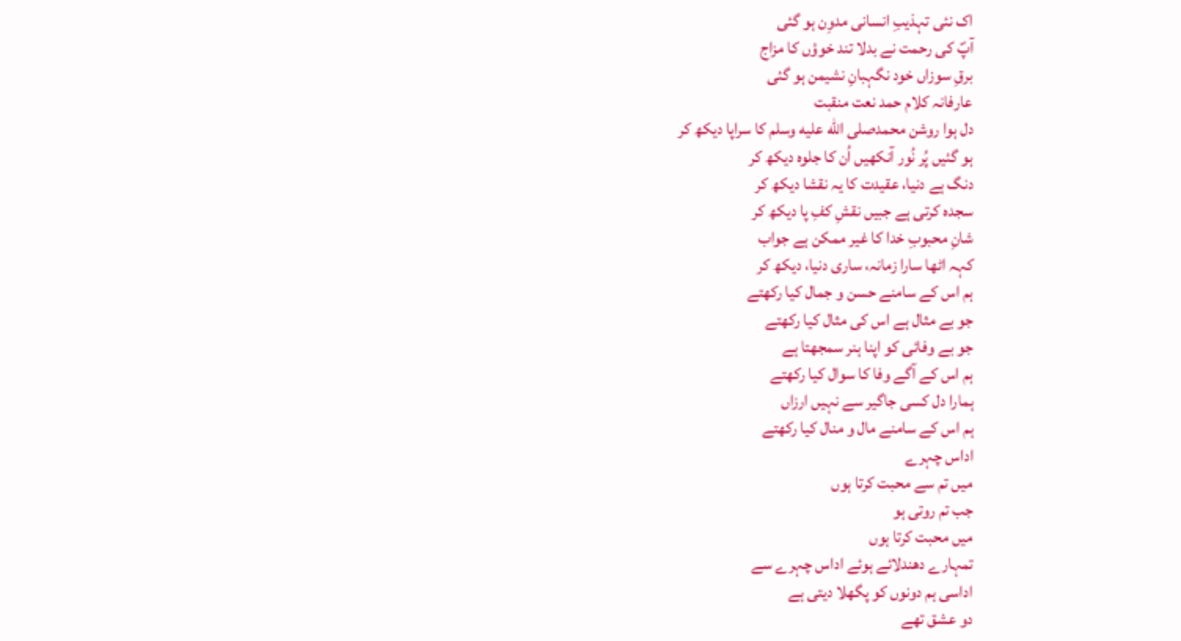اک نئی تہذیبِ انسانی مدوِن ہو گئی
آپؐ کی رحمت نے بدلا تند خوؤں کا مزاج
برقِ سوزاں خود نگہبانِ نشیمن ہو گئی
عارفانہ کلام حمد نعت منقبت
دل ہوا روشن محمدصلى الله عليه وسلم کا سراپا دیکھ کر
ہو گئیں پُر نُور آنکھیں اُن کا جلوہ دیکھ کر
دنگ ہے دنیا، عقیدت کا یہ نقشا دیکھ کر
سجدہ کرتی ہے جبیں نقشِ کفِ پا دیکھ کر
شانِ محبوبِ خدا کا غیر ممکن ہے جواب
کہہ اٹھا سارا زمانہ، ساری دنیا، دیکھ کر
ہم اس کے سامنے حسن و جمال کیا رکھتے
جو بے مثال ہے اس کی مثال کیا رکھتے
جو بے وفائی کو اپنا ہنر سمجھتا ہے
ہم اس کے آگے وفا کا سوال کیا رکھتے
ہمارا دل کسی جاگیر سے نہیں ارزاں
ہم اس کے سامنے مال و منال کیا رکھتے
اداس چہرے
میں تم سے محبت کرتا ہوں
جب تم روتی ہو
میں محبت کرتا ہوں
تمہارے دھندلائے ہوئے اداس چہرے سے
اداسی ہم دونوں کو پگھلا دیتی ہے
دو عشق تھے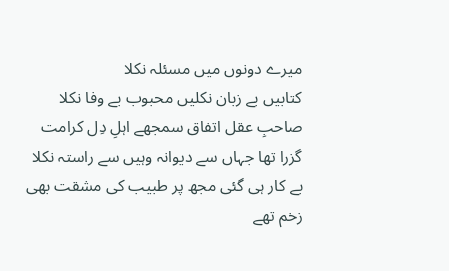میرے دونوں میں مسئلہ نکلا
کتابیں بے زبان نكلیں محبوب بے وفا نکلا
صاحبِ عقل اتفاق سمجھے اہلِ دِل کرامت
گزرا تھا جہاں سے دیوانہ وہیں سے راستہ نکلا
بے کار ہی گئی مجھ پر طبیب کی مشقت بھی
زخم تھے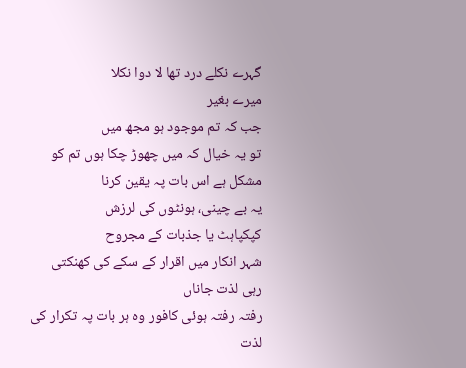گہرے نکلے درد تھا لا دوا نکلا
میرے بغیر
جب کہ تم موجود ہو مجھ میں
تو یہ خیال کہ میں چھوڑ چکا ہوں تم کو
مشکل ہے اس بات پہ یقین کرنا
یہ بے چینی، ہونٹوں کی لرزش
کپکپاہٹ یا جذبات کے مجروح
شہر انکار میں اقرار کے سکے کی کھنکتی رہی لذت جاناں
رفتہ رفتہ ہوئی کافور وہ ہر بات پہ تکرار کی لذت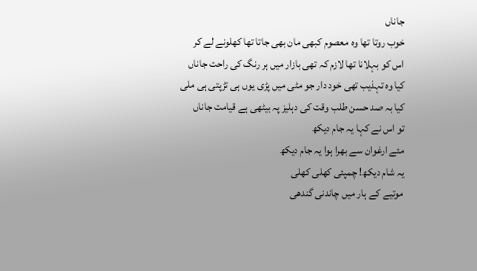جاناں
خوب روتا تھا وہ معصوم کبھی مان بھی جاتا تھا کھلونے لے کر
اس کو بہلانا تھا لازم کہ تھی بازار میں ہر رنگ کی راحت جاناں
کیا وہ تہذیب تھی خود دار جو مٹی میں پڑی یوں ہی تڑپتی ہی ملی
کیا بہ صد حسن طلب وقت کی دہلیز پہ بیٹھی ہے قیامت جاناں
تو اس نے کہا یہ جام دیکھ
مئے ارغوان سے بھرا ہوا یہ جام دیکھ
یہ شام دیکھ! چمپئی کھلی کھلی
موتیے کے ہار میں چاندنی گندھی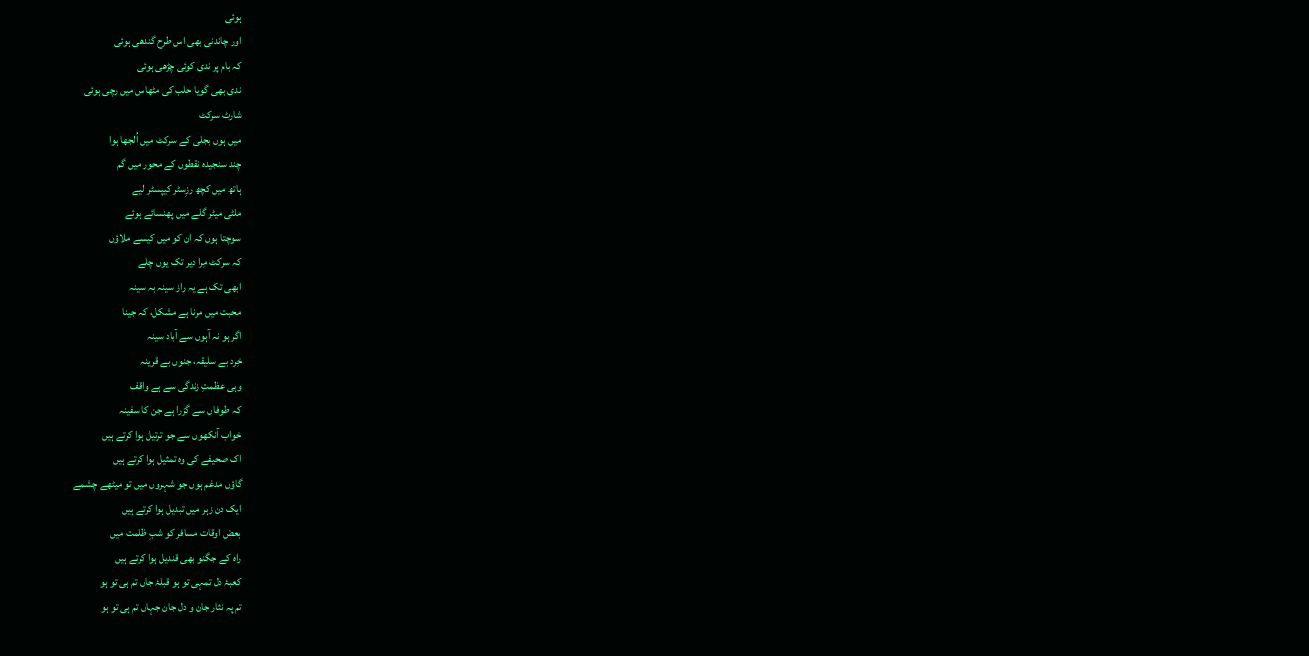ہوئی
اور چاندنی بھی اس طرح گندھی ہوئی
کہ بام پر ندی کوئی چڑھی ہوئی
ندی بھی گویا حلب کی مٹھاس میں رچی ہوئی
شارٹ سرکٹ
میں ہوں بجلی کے سرکٹ میں اُلجھا ہوا
چند سنجیدہ نقطوں کے محور میں گم
ہاتھ میں کچھ رزِسٹر کیپسٹر لیے
ملٹی میٹر گلے میں پھنسائے ہوئے
سوچتا ہوں کہ ان کو میں کیسے ملاؤں
کہ سرکٹ مِرا دیر تک یوں چلے
ابھی تک ہے یہ راز سینہ بہ سینہ
محبت میں مرنا ہے مشکل، کہ جینا
اگر ہو نہ آہوں سے آباد سینہ
خِرد بے سلیقہ، جنوں بے قرینہ
وہی عظمتِ زندگی سے ہے واقف
کہ طوفاں سے گزرا ہے جن کا سفینہ
خواب آنکھوں سے جو ترتیل ہوا کرتے ہیں
اک صحیفے کی وہ تمثیل ہوا کرتے ہیں
گاؤں مدغم ہوں جو شہروں میں تو میٹھے چشمے
ایک دن زہر میں تبدیل ہوا کرتے ہیں
بعض اوقات مسافر کو شبِ ظلمت میں
راہ کے جگنو بھی قندیل ہوا کرتے ہیں
کعبۂ دل تمہی تو ہو قبلۂ جاں تم ہی تو ہو
تم پہ نثار جان و دل جان جہاں تم ہی تو ہو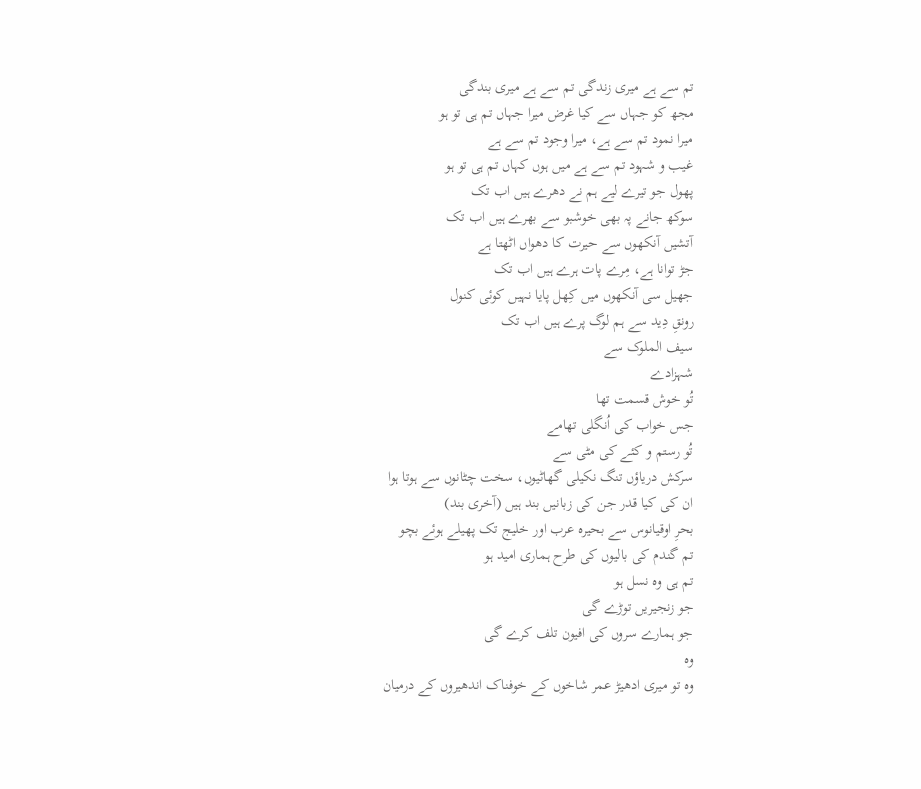تم سے ہے میری زندگی تم سے ہے میری بندگی
مجھ کو جہاں سے کیا غرض میرا جہاں تم ہی تو ہو
میرا نمود تم سے ہے، میرا وجود تم سے ہے
غیب و شہود تم سے ہے میں ہوں کہاں تم ہی تو ہو
پھول جو تیرے لیے ہم نے دھرے ہیں اب تک
سوکھ جانے پہ بھی خوشبو سے بھرے ہیں اب تک
آتشیں آنکھوں سے حیرت کا دھواں اٹھتا ہے
جڑ توانا ہے، مِرے پات ہرے ہیں اب تک
جھیل سی آنکھوں میں کِھل پایا نہیں کوئی کنول
رونقِ دِید سے ہم لوگ پرے ہیں اب تک
سیف الملوک سے
شہزادے
تُو خوش قسمت تھا
جس خواب کی اُنگلی تھامے
تُو رستم و کئے کی مٹی سے
سرکش دریاؤں تنگ نکیلی گھاٹیوں، سخت چٹانوں سے ہوتا ہوا
ان کی کیا قدر جن کی زبانیں بند ہیں (آخری بند)
بحرِ اوقیانوس سے بحیرہ عرب اور خلیج تک پھیلے ہوئے بچو
تم گندم کی بالیوں کی طرح ہماری امید ہو
تم ہی وہ نسل ہو
جو زنجیریں توڑے گی
جو ہمارے سروں کی افیون تلف کرے گی
وہ
وہ تو میری ادھیڑ عمر شاخوں کے خوفناک اندھیروں کے درمیان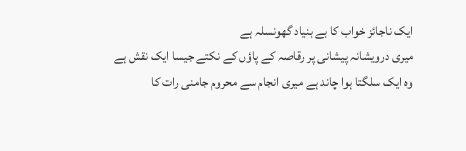ایک ناجائز خواب کا بے بنیاد گھونسلہ ہے
میری درویشانہ پیشانی پر رقاصہ کے پاؤں کے نکتے جیسا ایک نقش ہے
وہ ایک سلگتا ہوا چاند ہے میری انجام سے محروم جامنی رات کا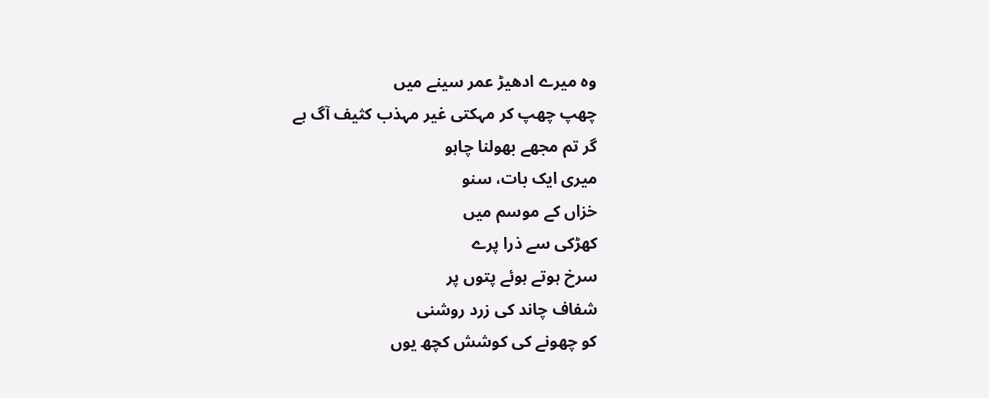وہ میرے ادھیڑ عمر سینے میں
چھپ چھپ کر مہکتی غیر مہذب کثیف آگ ہے
گر تم مجھے بھولنا چاہو
میری ایک بات، سنو
خزاں کے موسم میں
کھڑکی سے ذرا پرے
سرخ ہوتے ہوئے پتوں پر
شفاف چاند کی زرد روشنی
کو چھونے کی کوشش کچھ یوں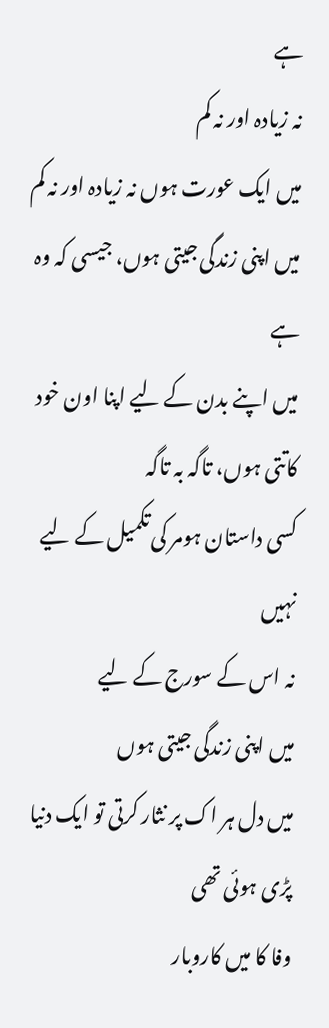ہے
نہ زیادہ اور نہ کم
میں ایک عورت ہوں نہ زیادہ اور نہ کم
میں اپنی زندگی جیتی ہوں، جیسی کہ وہ ہے
میں اپنے بدن کے لیے اپنا اون خود کاتتی ہوں، تاگہ بہ تاگہ
کسی داستان ہومر کی تکمیل کے لیے نہیں
نہ اس کے سورج کے لیے
میں اپنی زندگی جیتی ہوں
میں دل ہر اک پر نثار کرتی تو ایک دنیا پڑی ہوئی تھی
وفا کا میں کاروبار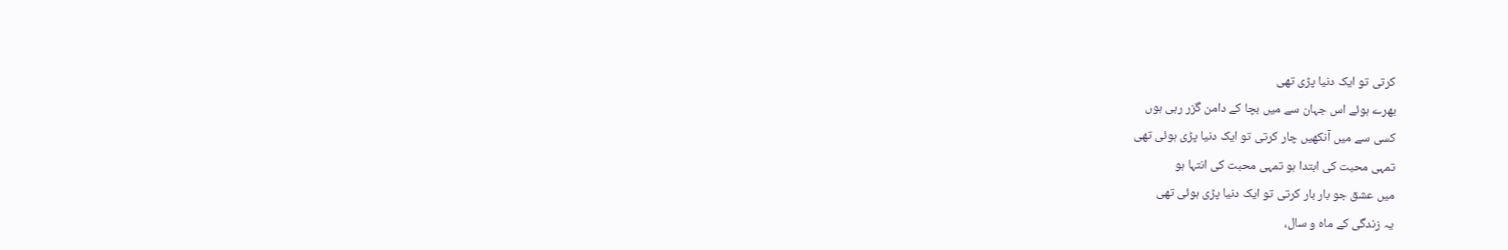کرتی تو ایک دنیا پڑی تھی
بھرے ہوئے اس جہان سے میں بچا کے دامن گزر رہی ہوں
کسی سے میں آنکھیں چار کرتی تو ایک دنیا پڑی ہوئی تھی
تمہی محبت کی ابتدا ہو تمہی محبت کی انتہا ہو
میں عشق جو بار بار کرتی تو ایک دنیا پڑی ہوئی تھی
یہ زندگی کے ماہ و سال،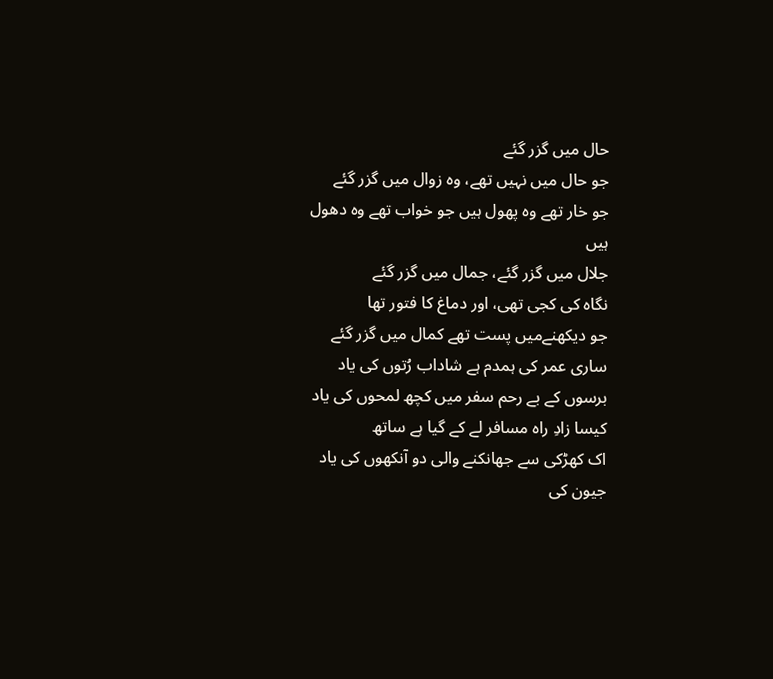حال میں گزر گئے
جو حال میں نہیں تھے، وہ زوال میں گزر گئے
جو خار تھے وہ پھول ہیں جو خواب تھے وہ دھول ہیں
جلال میں گزر گئے، جمال میں گزر گئے
نگاہ کی کجی تھی، اور دماغ کا فتور تھا
جو دیکھنےمیں پست تھے کمال میں گزر گئے
ساری عمر کی ہمدم ہے شاداب رُتوں کی یاد
برسوں کے بے رحم سفر میں کچھ لمحوں کی یاد
کیسا زادِ راہ مسافر لے کے گیا ہے ساتھ
اک کھڑکی سے جھانکنے والی دو آنکھوں کی یاد
جیون کی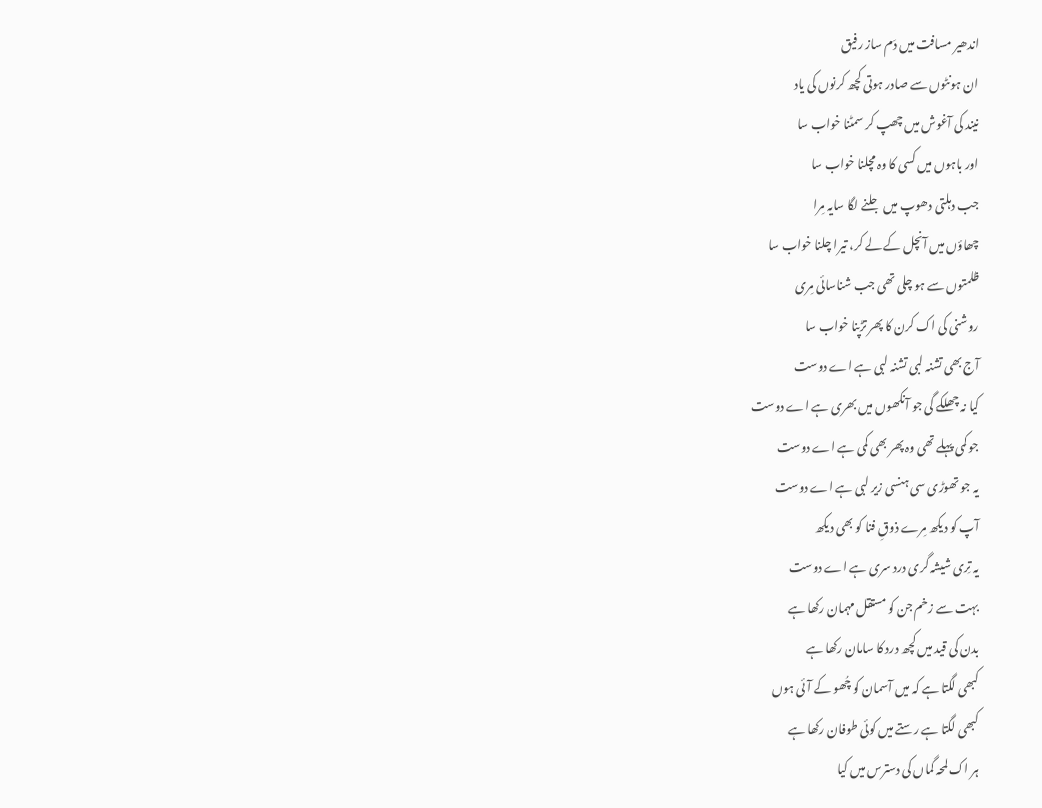اندھیر مسافت میں دَم ساز رفیق
ان ہونٹوں سے صادر ہوتی کچھ کرنوں کی یاد
نیند کی آغوش میں چھپ کر سمٹنا خواب سا
اور باہوں میں کسی کا وہ مچلنا خواب سا
جب دہلتی دھوپ میں جلنے لگا سایہ مِرا
چھاؤں میں آنچل کے لے کر، تیرا چلنا خواب سا
ظلمتوں سے ہو چلی تھی جب شناسائی مِری
روشنی کی اک کرن کا پھر تڑپنا خواب سا
آج بھی تشنہ لبی تشنہ لبی ہے اے دوست
کیا نہ چھلکے گی جو آنکھوں میں بھری ہے اے دوست
جو کمی پہلے تھی وہ پھر بھی کمی ہے اے دوست
یہ جو تھوڑی سی ہنسی زیر لبی ہے اے دوست
آپ کو دیکھ مِرے ذوقِ فنا کو بھی دیکھ
یہ تِری شیشہ گری درد سری ہے اے دوست
بہت سے زخم جن کو مستقل مہمان رکھا ہے
بدن کی قید میں کچھ درد کا سامان رکھا ہے
کبھی لگتا ہے کہ میں آسمان کو چُھو کے آئی ہوں
کبھی لگتا ہے رستے میں کوئی طوفان رکھا ہے
ہر اک لمحہ گماں کی دسترس میں کیا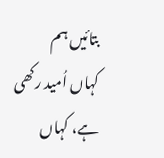بتائیں ہم
کہاں اُمید رکھی ہے، کہاں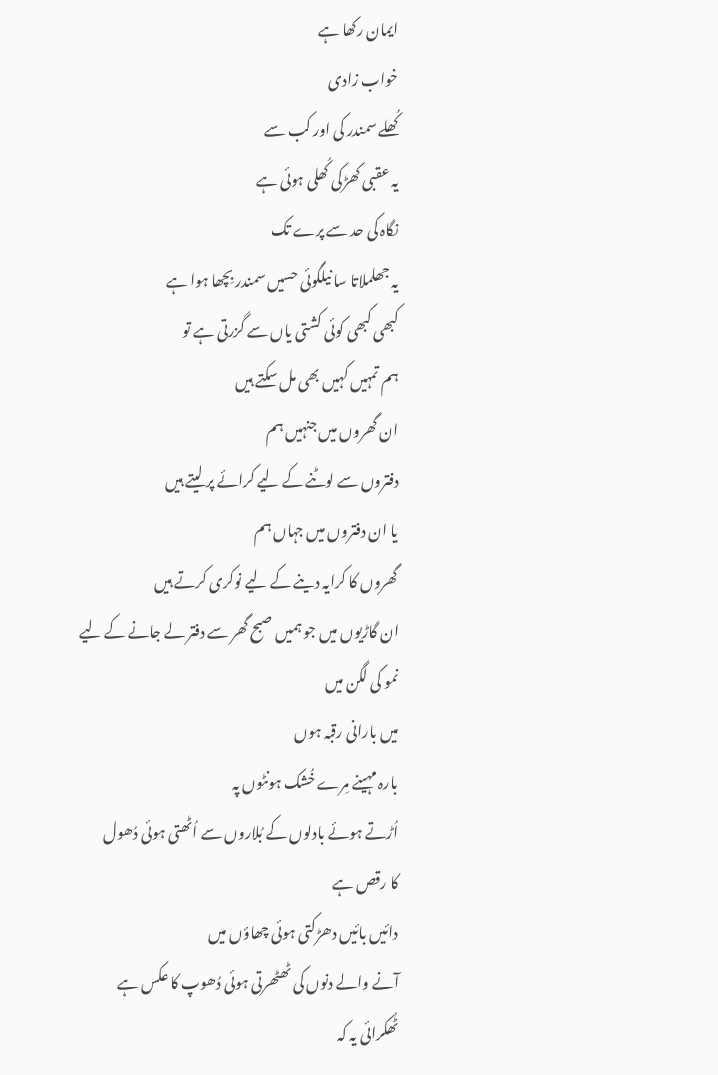ایمان رکھا ہے
خواب زادی
کُھلے سمندر کی اور کب سے
یہ عقبی کھڑکی کُھلی ہوئی ہے
نگاہ کی حد سے پرے تک
یہ جھلملاتا سا نیلگوئی حسیں سمندر بِچھا ہوا ہے
کبھی کبھی کوئی کشتی یاں سے گزرتی ہے تو
ہم تمہیں کہیں بھی مل سکتے ہیں
ان گھروں میں جنہیں ہم
دفتروں سے لوٹنے کے لیے کرائے پر لیتے ہیں
یا ان دفتروں میں جہاں ہم
گھروں کا کرایہ دینے کے لیے نوکری کرتے ہیں
ان گاڑیوں میں جو ہمیں صبح گھر سے دفتر لے جانے کے لیے
نمو کی لگن میں
میں بارانی رقبہ ہوں
بارہ مہینے مِرے خُشک ہونٹوں پہ
اُڑتے ہوئے بادلوں کے بُلاروں سے اُٹھتی ہوئی دُھول
کا رقص ہے
دائیں بائیں دھڑکتی ہوئی چھاؤں میں
آنے والے دنوں کی ٹھٹھرتی ہوئی دُھوپ کا عکس ہے
ٹُھکرائی یہ کہ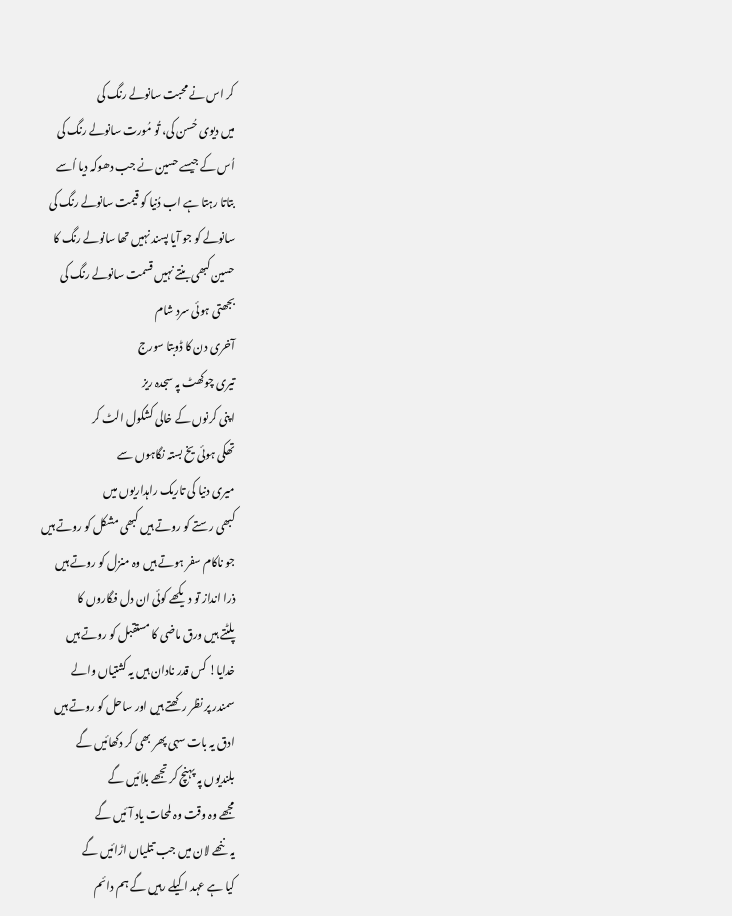کر اس نے محبت سانولے رنگ کی
میں دیوی حُسن کی، تُو مُورت سانولے رنگ کی
اُس کے جیسے حسین نے جب دھوکہ دیا اُسے
بتاتا رہتا ہے اب دُنیا کو قیمت سانولے رنگ کی
سانولے کو جو آیا پسند نہیں تھا سانولے رنگ کا
حسین کبھی بنتے نہیں قسمت سانولے رنگ کی
بجھتی ہوئی سرد شام
آخری دن کا ڈوبتا سورج
تیری چوکھٹ پہ سجدہ ریز
اپنی کرنوں کے خالی کشکول الٹ کر
تھکی ہوئی یخ بستہ نگاہوں سے
میری دنیا کی تاریک راہداریوں میں
کبھی رستے کو روتے ہیں کبھی مشکل کو روتے ہیں
جو ناکام سفر ہوتے ہیں وہ منزل کو روتے ہیں
ذرا انداز تو دیکھے کوئی ان دل فگاروں کا
پلٹتے ہیں ورق ماضی کا مستقبل کو روتے ہیں
خدایا! کس قدر نادان ہیں یہ کشتیاں والے
سمندر پر نظر رکھتے ہیں اور ساحل کو روتے ہیں
ادق یہ بات سہی پھر بھی کر دکھائیں گے
بلندیوں پہ پہنچ کر تجھے بلائیں گے
مجھے وہ وقت وہ لمحات یاد آئیں گے
یہ ننھے لان میں جب تتلیاں اڑائیں گے
کیا ہے عہد اکیلے رہیں گے ہم دائم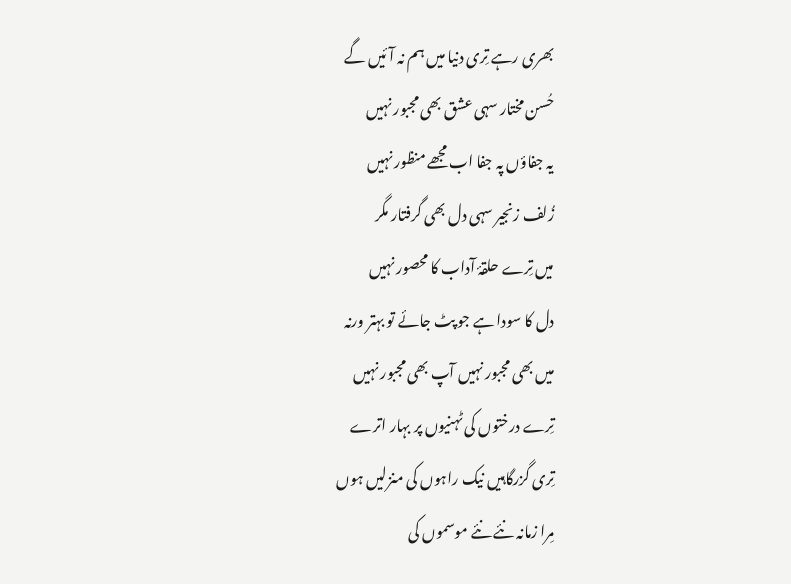بھری رہے تِری دنیا میں ہم نہ آئیں گے
حُسن مختار سہی عشق بھی مجبور نہیں
یہ جفاؤں پہ جفا اب مجھے منظور نہیں
زُلف زنجیر سہی دل بھی گرفتار مگر
میں تِرے حلقۂ آداب کا محصور نہیں
دل کا سودا ہے جو پٹ جائے تو بہتر ورنہ
میں بھی مجبور نہیں آپ بھی مجبور نہیں
تِرے درختوں کی ٹہنیوں پر بہار اترے
تِری گزرگاہیں نیک راہوں کی منزلیں ہوں
مِرا زمانہ نئے نئے موسموں کی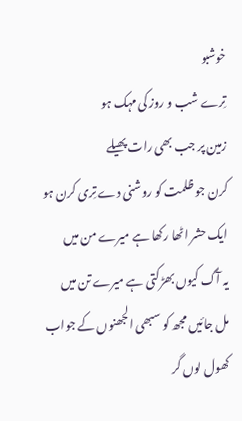خوشبو
تِرے شب و روز کی مہک ہو
زمین پر جب بھی رات پھیلے
کرن جو ظلمت کو روشنی دے تِری کرن ہو
ایک حشر اٹھا رکھا ہے میرے من میں
یہ آگ کیوں بھڑکتی ہے میرے تن میں
مل جائیں مجھ کو سبھی الجھنوں کے جواب
کھول لوں گر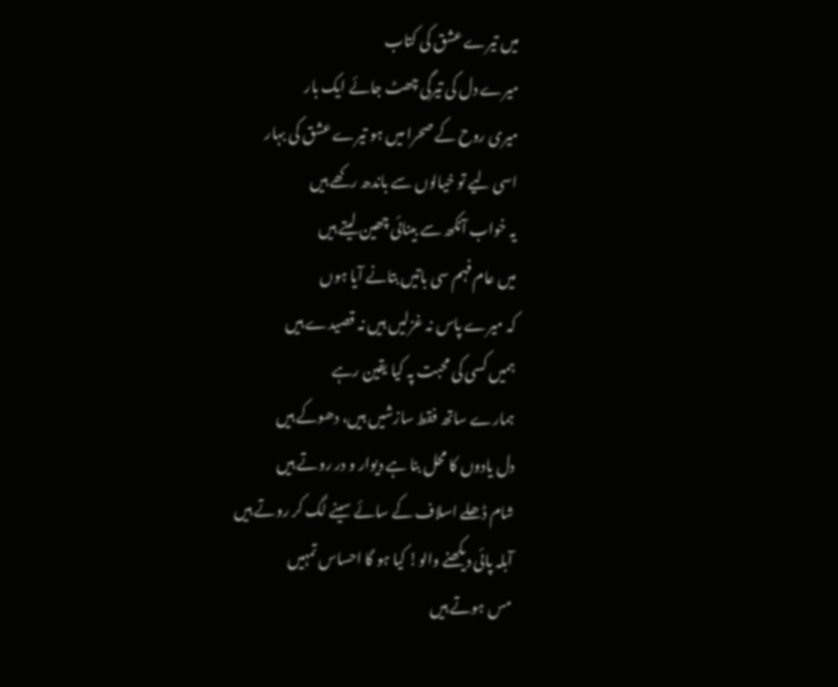میں تیرے عشق کی کتاب
میرے دل کی تیرگی چھٹ جائے ایک بار
میری روح کے صحرا میں ہو تیرے عشق کی بہار
اسی لیے تو خیالوں سے باندھ رکھے ہیں
یہ خواب آنکھ سے بینائی چھین لیتے ہیں
میں عام فہم سی باتیں بتانے آیا ہوں
کہ میرے پاس نہ غزلیں ہیں نہ قصیدے ہیں
ہمیں کسی کی محبت پہ کیا یقین رہے
ہمارے ساتھ فقط سازشیں ہیں، دھوکے ہیں
دل یادوں کا محل بنا ہے دیوار و در روتے ہیں
شام ڈھلے اسلاف کے سائے سینے لگ کر روتے ہیں
آبلہ پائی دیکھنے والو! کیا ہو گا احساس تمہیں
مس ہوتے ہیں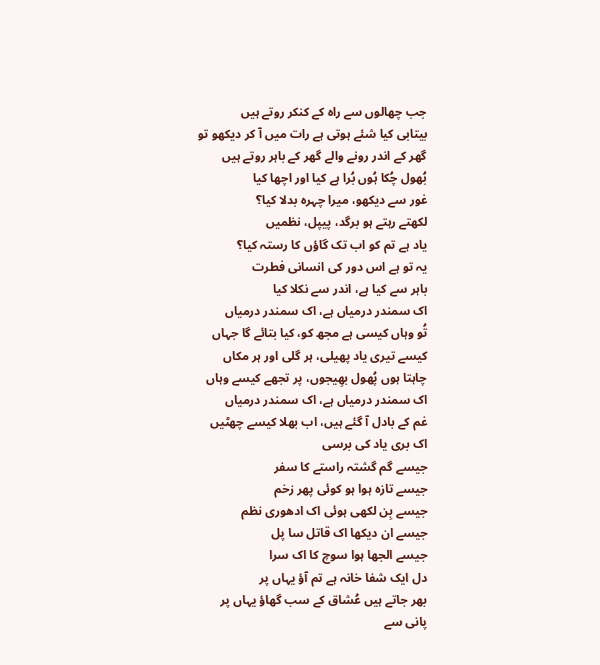جب چھالوں سے راہ کے کنکر روتے ہیں
بیتابی کیا شئے ہوتی ہے رات میں آ کر دیکھو تو
گھر کے اندر رونے والے گھر کے باہر روتے ہیں
بُھول چُکا ہُوں بُرا ہے کیا اور اچھا کیا
غور سے دیکھو، میرا چہرہ بدلا کیا؟
لکھتے رہتے ہو برگد، پیپل، نظمیں
یاد ہے تم کو اب تک گاؤں کا رستہ کیا؟
یہ تو ہے اس دور کی انسانی فطرت
باہر سے کیا ہے، اندر سے نکلا کیا
اک سمندر درمیاں ہے، اک سمندر درمیاں
تُو وہاں کیسی ہے مجھ کو، کیا بتائے گا جہاں
کیسے تیری یاد پھیلی، ہر گلی اور ہر مکاں
چاہتا ہوں پُھول بھِیجوں، پر تجھے کیسے وہاں
اک سمندر درمیاں ہے، اک سمندر درمیاں
غم کے بادل آ گئے ہیں، اب بھلا کیسے چھٹیں
اک بری یاد کی برسی
جیسے گم گشتہ راستے کا سفر
جیسے تازہ ہوا ہو کوئی پھر زخم
جیسے بِن لکھی ہوئی اک ادھوری نظم
جیسے ان دیکھا اک قاتل سا پل
جیسے الجھا ہوا سوچ کا اک سرا
دل ایک شفا خانہ ہے تم آؤ یہاں پر
بھر جاتے ہیں عُشاق کے سب گھاؤ یہاں پر
پانی سے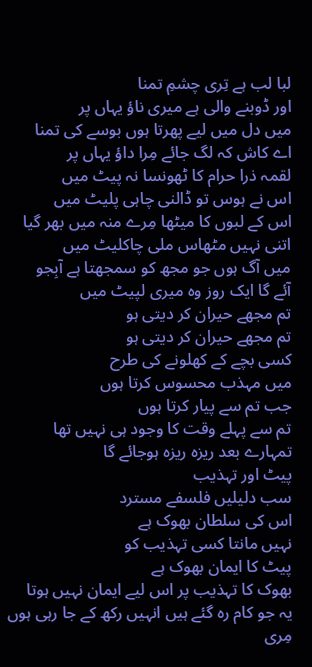لبا لب ہے تِری چشمِ تمنا
اور ڈوبنے والی ہے میری ناؤ یہاں پر
میں دل میں لیے پھرتا ہوں بوسے کی تمنا
اے کاش کہ لگ جائے مِرا داؤ یہاں پر
لقمہ ذرا حرام کا ٹھونسا نہ پیٹ میں
اس نے ہوس تو ڈالنی چاہی پلیٹ میں
اس کے لبوں کا میٹھا مِرے منہ میں بھر گیا
اتنی نہیں مٹھاس ملی چاکلیٹ میں
میں آگ ہوں جو مجھ کو سمجھتا ہے آبِجو
آئے گا ایک روز وہ میری لپیٹ میں
تم مجھے حیران کر دیتی ہو
تم مجھے حیران کر دیتی ہو
کسی بچے کے کھلونے کی طرح
میں مہذب محسوس کرتا ہوں
جب تم سے پیار کرتا ہوں
تم سے پہلے وقت کا وجود ہی نہیں تھا
تمہارے بعد ریزہ ریزہ ہوجائے گا
پیٹ اور تہذیب
سب دلیلیں فلسفے مسترد
اس کی سلطان بھوک ہے
نہیں مانتا کسی تہذیب کو
پیٹ کا ایمان بھوک ہے
بھوک کا تہذیب پر اس لیے ایمان نہیں ہوتا
یہ جو کام رہ گئے ہیں انہیں رکھ کے جا رہی ہوں
مِری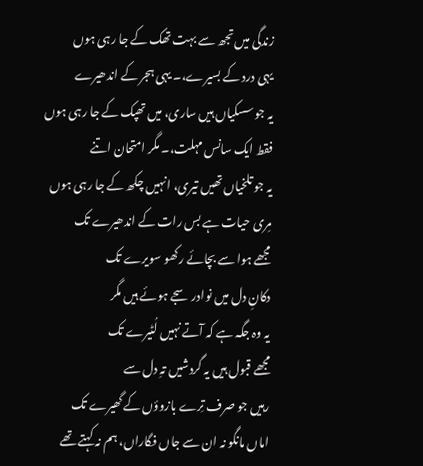زندگی میں تجھ سے بہت تھک کے جا رہی ہوں
یہی درد کے بسیرے،۔ یہی ہجر کے اندھیرے
یہ جو سسکیاں ہیں ساری، میں تھپک کے جا رہی ہوں
فقط ایک سانس مہلت،۔ مگر امتحان اتنے
یہ جو تلخیاں تھیں تیری، انہیں چکھ کے جا رہی ہوں
مِری حیات ہے بس رات کے اندھیرے تک
مجھے ہوا سے بچائے رکھو سویرے تک
دکانِ دل میں نوادر سجے ہوئے ہیں مگر
یہ وہ جگہ ہے کہ آتے نہیں لُٹیرے تک
مجھے قبول ہیں یہ گردشیں تہِ دل سے
رہیں جو صرف تِرے بازوؤں کے گھیرے تک
اماں مانگو نہ ان سے جاں فگاراں، ہم نہ کہتے تھے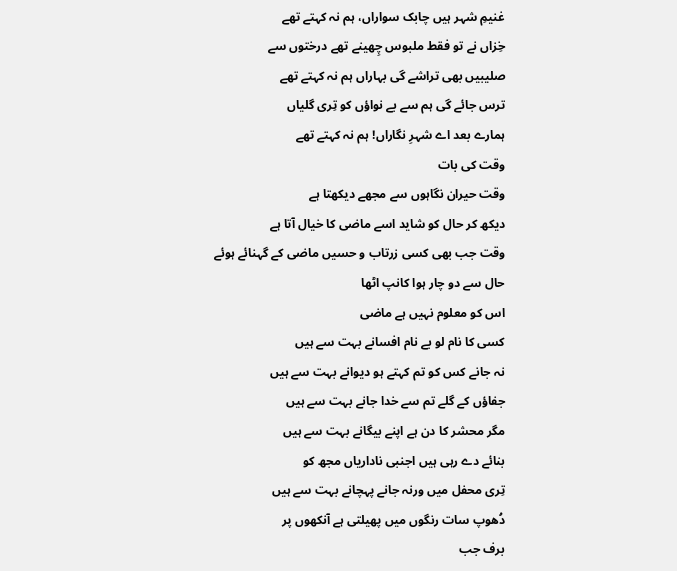غنیمِ شہر ہیں چابک سواراں، ہم نہ کہتے تھے
خِزاں نے تو فقط ملبوس چِھینے تھے درختوں سے
صلیبیں بھی تراشے گی بہاراں ہم نہ کہتے تھے
ترس جائے گی ہم سے بے نواؤں کو تِری گلیاں
ہمارے بعد اے شہرِ نگاراں! ہم نہ کہتے تھے
وقت کی بات
وقت حیران نگاہوں سے مجھے دیکھتا ہے
دیکھ کر حال کو شاید اسے ماضی کا خیال آتا ہے
وقت جب بھی کسی زرتاب و حسیں ماضی کے گہنائے ہوئے
حال سے دو چار ہوا کانپ اٹھا
اس کو معلوم نہیں ہے ماضی
کسی کا نام لو بے نام افسانے بہت سے ہیں
نہ جانے کس کو تم کہتے ہو دیوانے بہت سے ہیں
جفاؤں کے گلے تم سے خدا جانے بہت سے ہیں
مگر محشر کا دن ہے اپنے بیگانے بہت سے ہیں
بنائے دے رہی ہیں اجنبی ناداریاں مجھ کو
تِری محفل میں ورنہ جانے پہچانے بہت سے ہیں
دُھوپ سات رنگوں میں پھیلتی ہے آنکھوں پر
برف جب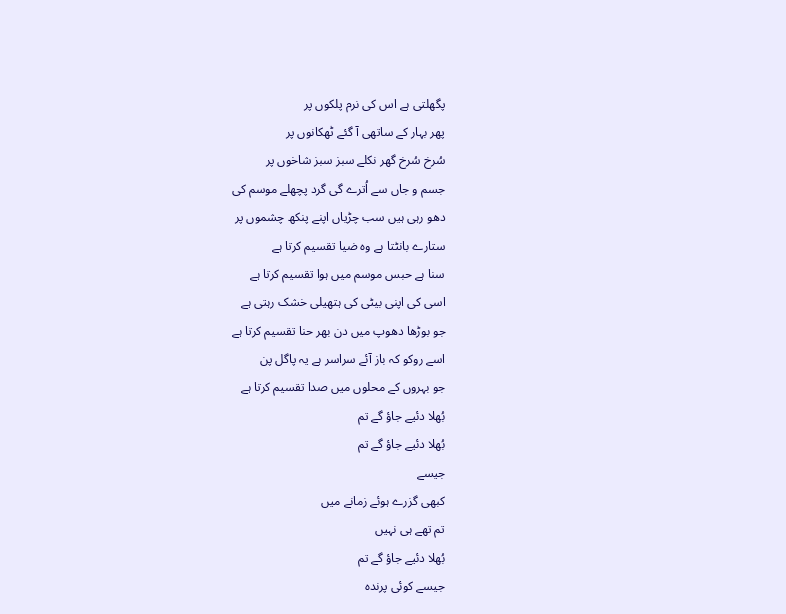پگھلتی ہے اس کی نرم پلکوں پر
پھر بہار کے ساتھی آ گئے ٹھکانوں پر
سُرخ سُرخ گھر نکلے سبز سبز شاخوں پر
جسم و جاں سے اُترے گی گرد پچھلے موسم کی
دھو رہی ہیں سب چڑیاں اپنے پنکھ چشموں پر
ستارے بانٹتا ہے وہ ضیا تقسیم کرتا ہے
سنا ہے حبس موسم میں ہوا تقسیم کرتا ہے
اسی کی اپنی بیٹی کی ہتھیلی خشک رہتی ہے
جو بوڑھا دھوپ میں دن بھر حنا تقسیم کرتا ہے
اسے روکو کہ باز آئے سراسر ہے یہ پاگل پن
جو بہروں کے محلوں میں صدا تقسیم کرتا ہے
بُھلا دئیے جاؤ گے تم
بُھلا دئیے جاؤ گے تم
جیسے
کبھی گزرے ہوئے زمانے میں
تم تھے ہی نہیں
بُھلا دئیے جاؤ گے تم
جیسے کوئی پرندہ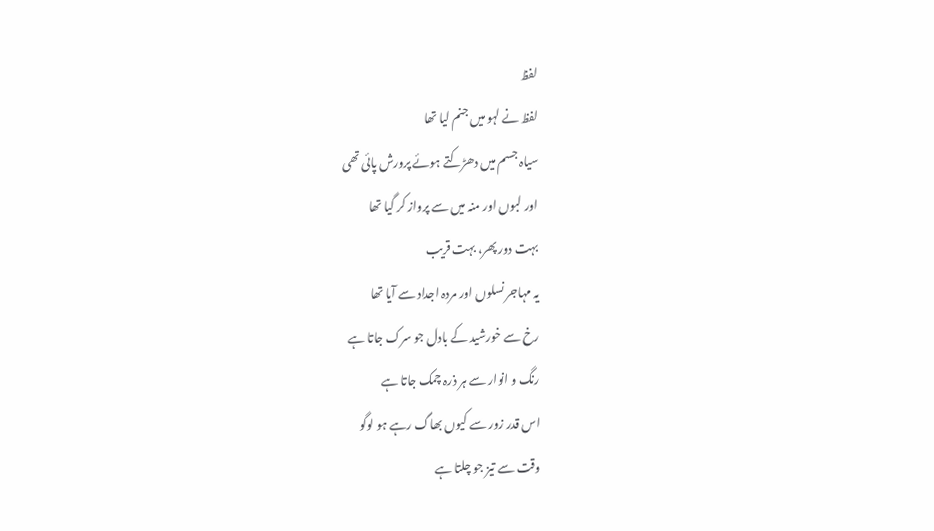لفظ
لفظ نے لہو میں جنم لیا تھا
سیاہ جسم میں دھڑکتے ہوئے پرورش پائی تھی
اور لبوں اور منہ میں سے پرواز کر گیا تھا
بہت دور پھر، بہت قریب
یہ مہاجر نسلوں اور مردہ اجداد سے آیا تھا
رخ سے خورشید کے بادل جو سرک جاتا ہے
رنگ و انوار سے ہر ذرہ چمک جاتا ہے
اس قدر زور سے کیوں بھاگ رہے ہو لوگو
وقت سے تیز جو چلتا ہے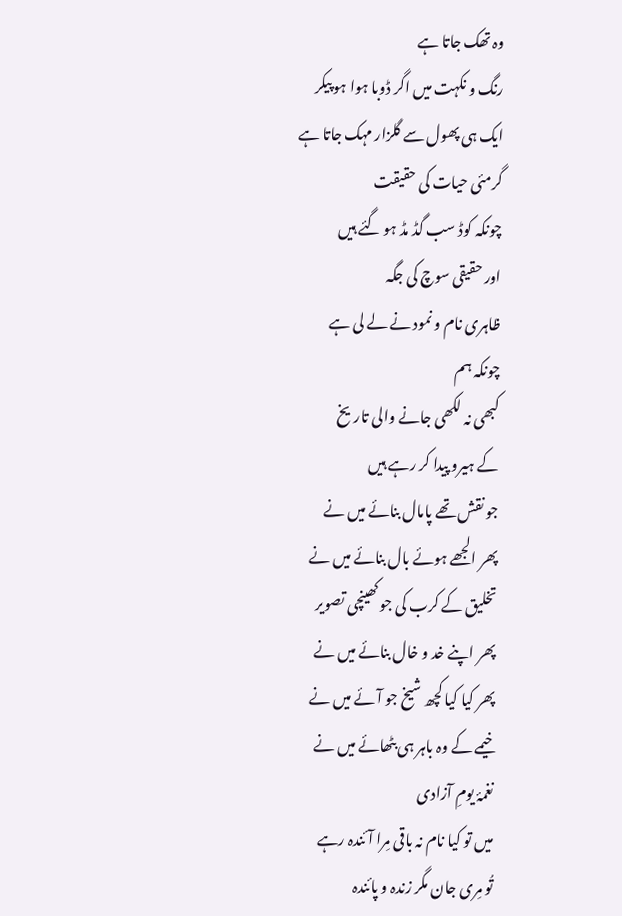وہ تھک جاتا ہے
رنگ و نکہت میں اگر ڈوبا ہوا ہو پیکر
ایک ہی پھول سے گلزار مہک جاتا ہے
گرمئی حیات کی حقیقت
چونکہ کوڈ سب گڈ مڈ ہو گئے ہیں
اور حقیقی سوچ کی جگہ
ظاہری نام و نمود نے لے لی ہے
چونکہ ہم
کبھی نہ لکھی جانے والی تاریخ
کے ہیرو پیدا کر رہے ہیں
جو نقش تھے پامال بنائے میں نے
پھر الجھے ہوئے بال بنائے میں نے
تخلیق کے کرب کی جو کھینچی تصویر
پھر اپنے خد و خال بنائے میں نے
پھر کیا کیا کچھ شیخ جو آئے میں نے
خیمے کے وہ باہر ہی بٹھائے میں نے
نغمۂ یومِ آزادی
میں تو کیا نام نہ باقی مِرا آئندہ رہے
تُو مِری جان مگر زندہ و پائندہ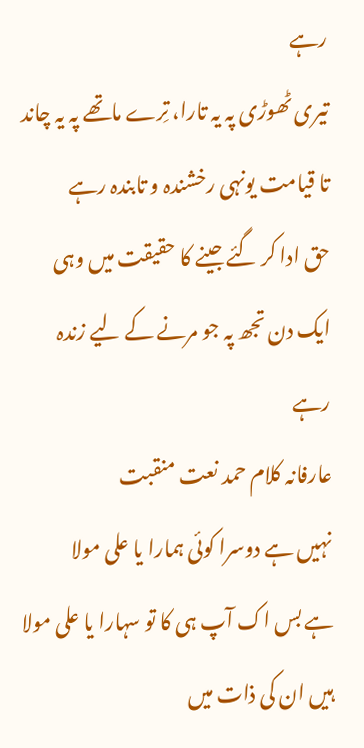رہے
تیری ٹھوڑی پہ یہ تارا، تِرے ماتھے پہ یہ چاند
تا قیامت یونہی رخشندہ و تابندہ رہے
حق ادا کر گئے جینے کا حقیقت میں وہی
ایک دن تجھ پہ جو مرنے کے لیے زندہ رہے
عارفانہ کلام حمد نعت منقبت
نہیں ہے دوسرا کوئی ہمارا یا علی مولا
ہے بس اک آپ ہی کا تو سہارا یا علی مولا
ہیں ان کی ذات میں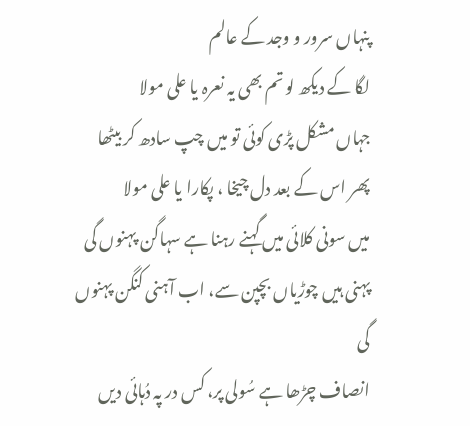پنہاں سرور و وجد کے عالم
لگا کے دیکھ لو تم بھی یہ نعرہ یا علی مولا
جہاں مشکل پڑی کوئی تو میں چپ سادھ کر بیٹھا
پھر اس کے بعد دل چیخا ، پکارا یا علی مولا
میں سونی کلائی میں گہنے رہنا ہے سہاگن پہنوں گی
پہنی ہیں چوڑیاں بچپن سے، اب آہنی کنگن پہنوں گی
انصاف چڑھا ہے سُولی پر، کس در پہ دُہائی دیں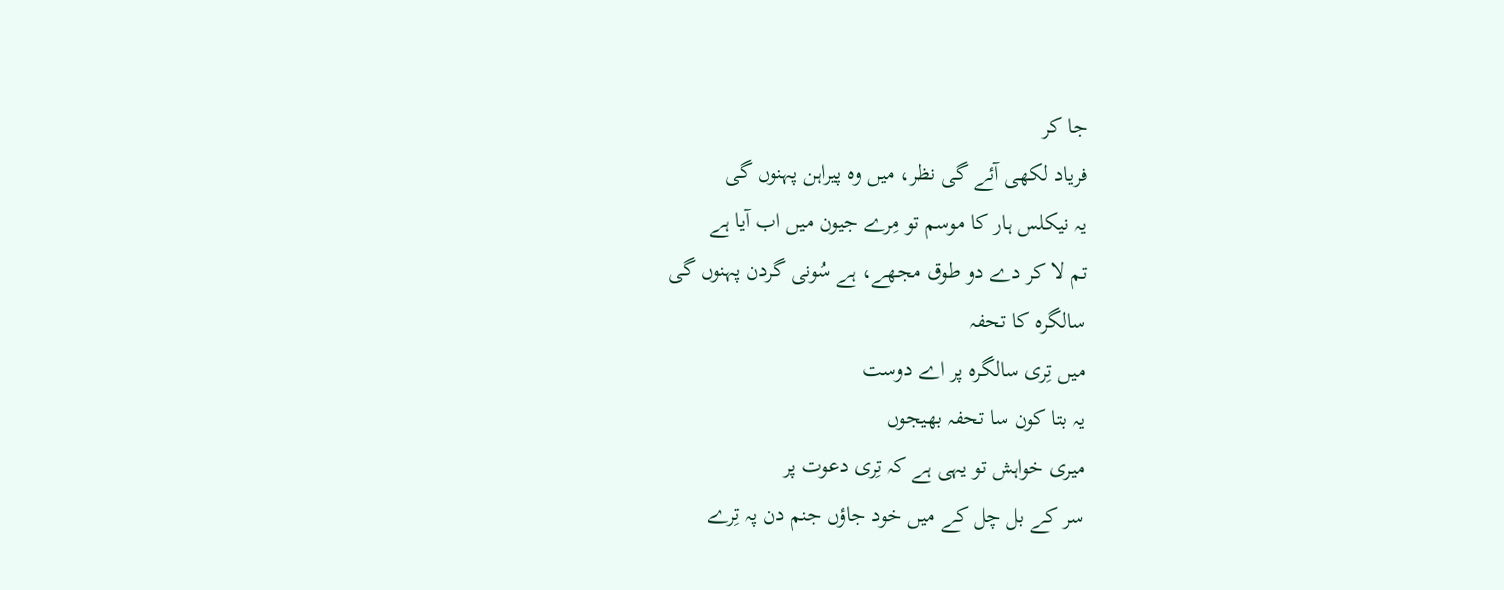جا کر
فریاد لکھی آئے گی نظر، میں وہ پیراہن پہنوں گی
یہ نیکلس ہار کا موسم تو مِرے جیون میں اب آیا ہے
تم لا کر دے دو طوق مجھے، ہے سُونی گردن پہنوں گی
سالگرہ کا تحفہ
میں تِری سالگرہ پر اے دوست
یہ بتا کون سا تحفہ بھیجوں
میری خواہش تو یہی ہے کہ تِری دعوت پر
سر کے بل چل کے میں خود جاؤں جنم دن پہ تِرے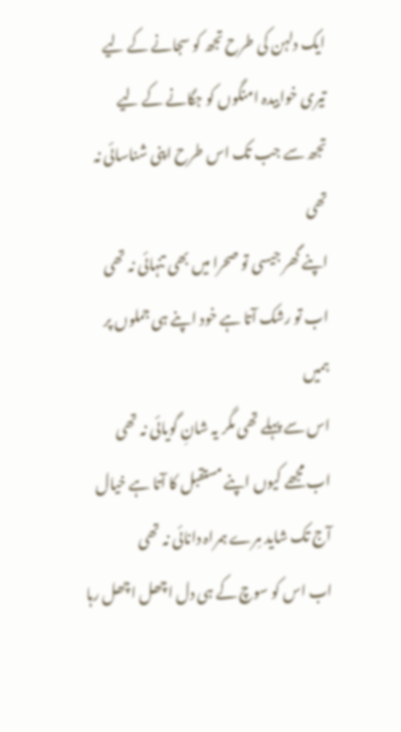ایک دلہن کی طرح تجھ کو سجانے کے لیے
تیری خوابیدہ امنگوں کو جگانے کے لیے
تجھ سے جب تک اس طرح اپنی شناسائی نہ تھی
اپنے گھر جیسی تو صحرا میں بھی تنہائی نہ تھی
اب تو رشک آتا ہے خود اپنے ہی جملوں پر ہمیں
اس سے پہلے تھی مگر یہ شانِ گویائی نہ تھی
اب مجھے کیوں اپنے مستقبل کا آتا ہے خیال
آج تک شاید مِرے ہمراہ دانائی نہ تھی
اب اس کو سوچ کے ہی دل اچھل اچھل رہا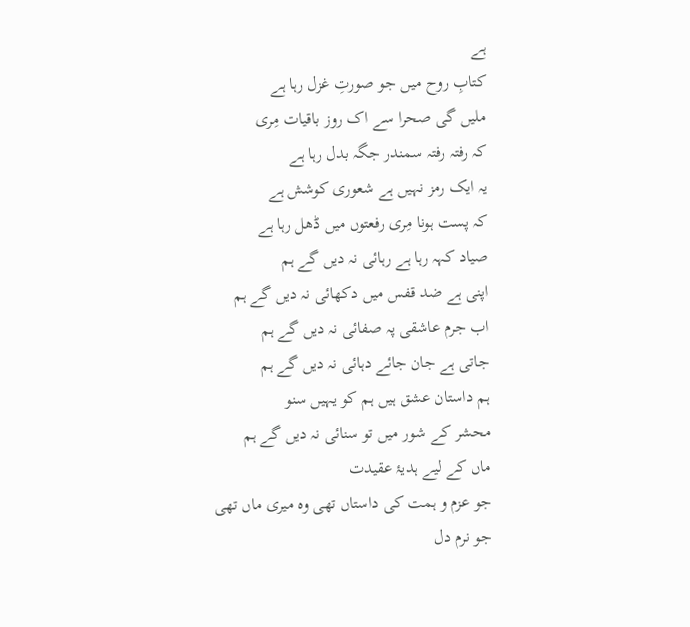ہے
کتابِ روح میں جو صورتِ غزل رہا ہے
ملیں گی صحرا سے اک روز باقیات مِری
کہ رفتہ رفتہ سمندر جگہ بدل رہا ہے
یہ ایک رمز نہیں ہے شعوری کوشش ہے
کہ پست ہونا مِری رفعتوں میں ڈھل رہا ہے
صیاد کہہ رہا ہے رہائی نہ دیں گے ہم
اپنی ہے ضد قفس میں دکھائی نہ دیں گے ہم
اب جرم عاشقی پہ صفائی نہ دیں گے ہم
جاتی ہے جان جائے دہائی نہ دیں گے ہم
ہم داستان عشق ہیں ہم کو یہیں سنو
محشر کے شور میں تو سنائی نہ دیں گے ہم
ماں کے لیے ہدیۂ عقیدت
جو عزم و ہمت کی داستاں تھی وہ میری ماں تھی
جو نرم دل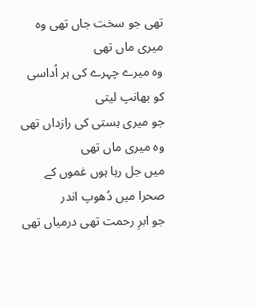تھی جو سخت جاں تھی وہ میری ماں تھی
وہ میرے چہرے کی ہر اُداسی کو بھانپ لیتی
جو میری ہستی کی رازداں تھی وہ میری ماں تھی
میں جل رہا ہوں غموں کے صحرا میں دُھوپ اندر
جو ابرِ رحمت تھی درمیاں تھی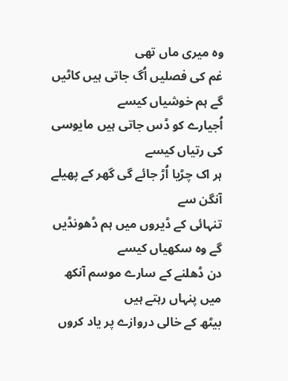وہ میری ماں تھی
غم کی فصلیں اُگ جاتی ہیں کاٹیں گے ہم خوشیاں کیسے
اُجیارے کو ڈس جاتی ہیں مایوسی کی رتیاں کیسے
ہر اک چڑیا اُڑ جائے گی گھر کے پھیلے آنگن سے
تنہائی کے ڈیروں میں ہم ڈھونڈیں گے وہ سکھیاں کیسے
دن ڈھلنے کے سارے موسم آنکھ میں پنہاں رہتے ہیں
بیٹھ کے خالی دروازے پر یاد کروں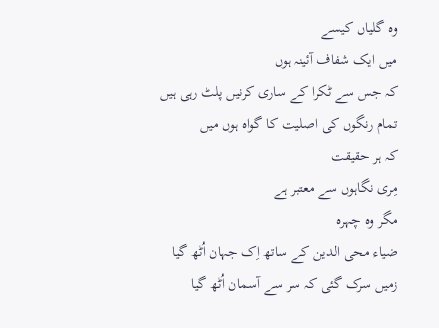وہ گلیاں کیسے
میں ایک شفاف آئینہ ہوں
کہ جس سے ٹکرا کے ساری کرنیں پلٹ رہی ہیں
تمام رنگوں کی اصلیت کا گواہ ہوں میں
کہ ہر حقیقت
مِری نگاہوں سے معتبر ہے
مگر وہ چہرہ
ضیاء محی الدین کے ساتھ اِک جہان اُٹھ گیا
زمیں سرک گئی کہ سر سے آسمان اُٹھ گیا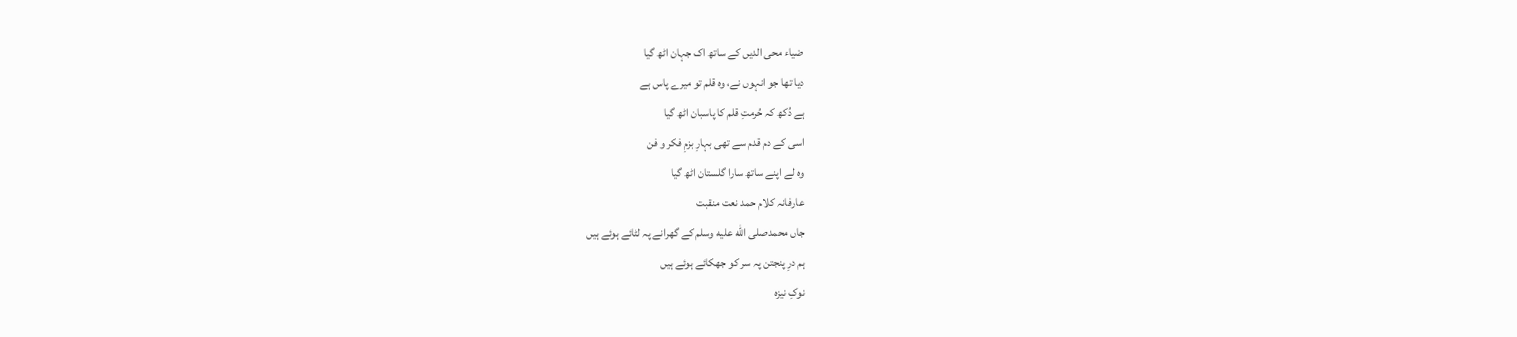ضیاء محی الدیں کے ساتھ اک جہان اٹھ گیا
دیا تھا جو انہوں نے، وہ قلم تو میرے پاس ہے
ہے دُکھ کہ حُرمتِ قلم کا پاسبان اٹھ گیا
اسی کے دم قدم سے تھی بہارِ بزمِ فکر و فن
وہ لے اپنے ساتھ سارا گلستان اٹھ گیا
عارفانہ کلام حمد نعت منقبت
جاں محمدصلى الله عليه وسلم کے گھرانے پہ لٹائے ہوئے ہیں
ہم درِ پنجتن پہ سر کو جھکائے ہوئے ہیں
نوکِ نیزہ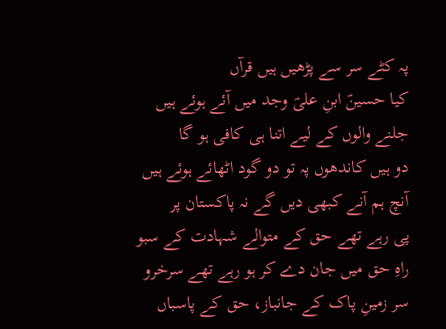پہ کٹے سر سے پڑھیں ہیں قرآں
کیا حسینؑ ابنِ علیؑ وجد میں آئے ہوئے ہیں
جلنے والوں کے لیے اتنا ہی کافی ہو گا
دو ہیں کاندھوں پہ تو دو گود اٹھائے ہوئے ہیں
آنچ ہم آنے کبھی دیں گے نہ پاکستان پر
پی رہے تھے حق کے متوالے شہادت کے سبو
راہِ حق میں جان دے کر ہو رہے تھے سرخرو
سر زمینِ پاک کے جانباز، حق کے پاسباں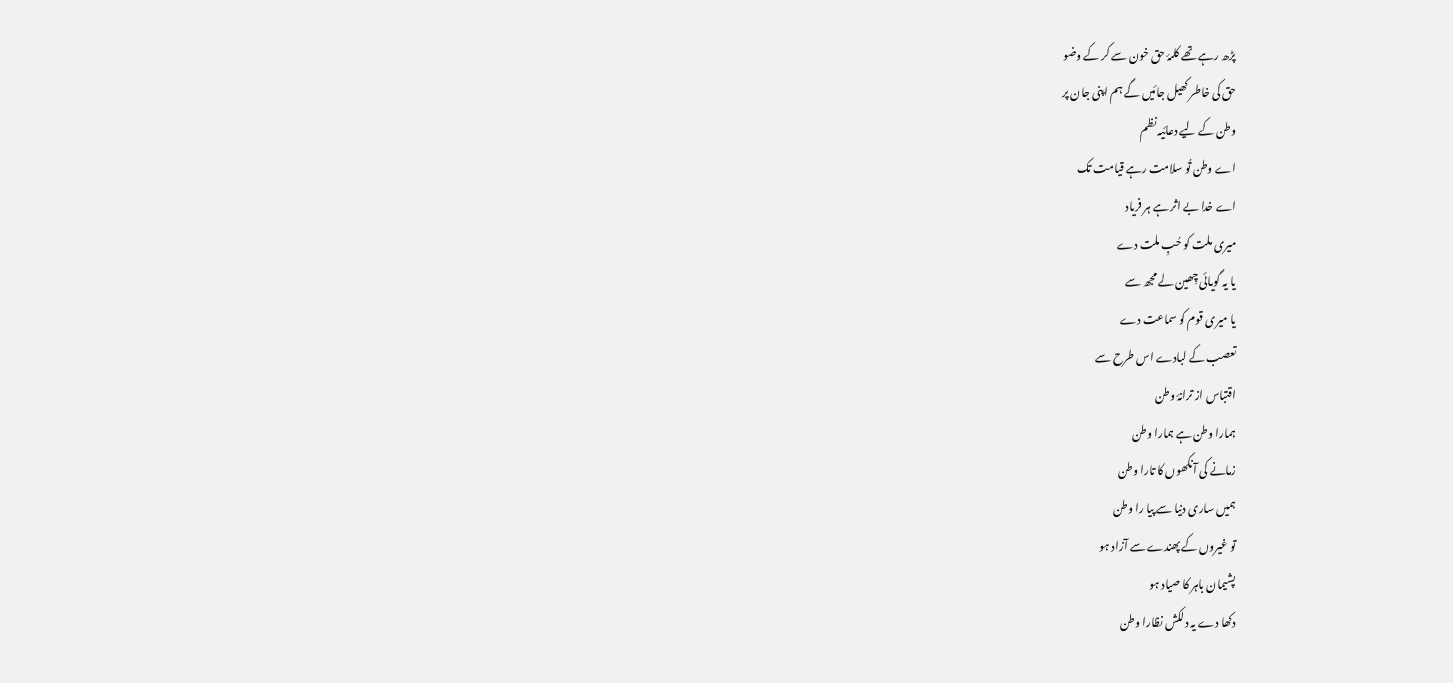پڑھ رہے تھے کلمۂ حق خون سے کر کے وضو
حق کی خاطر کھیل جائیں گے ہم اپنی جان پر
وطن کے لیے دعائیہ نظم
اے وطن تُو سلامت رہے قیامت تک
اے خدا بے اثر ہے ہر فریاد
میری ملت کو حُبِ ملت دے
یا یہ گویائی چِھین لے مجھ سے
یا میری قوم کو سماعت دے
تعصب کے لبادے اس طرح سے
اقتباس از ترانۂ وطن
ہمارا وطن ہے ہمارا وطن
زمانے کی آنکھوں کا تارا وطن
ہمیں ساری دنیا سے پیا را وطن
تو غیروں کے پھندے سے آزاد ہو
پشیمان باہر کا صیاد ہو
دکھا دے یہ دلکش نظارا وطن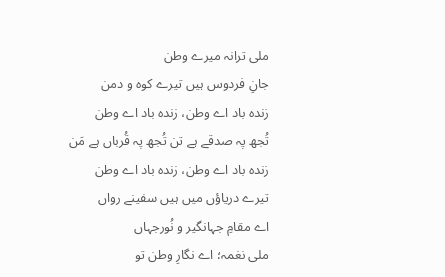ملی ترانہ میرے وطن
جانِ فردوس ہیں تیرے کوہ و دمن
زندہ باد اے وطن، زندہ باد اے وطن
تُجھ پہ صدقے ہے تن تُجھ پہ قُرباں ہے مَن
زندہ باد اے وطن، زندہ باد اے وطن
تیرے دریاؤں میں ہیں سفینے رواں
اے مقامِ جہانگیر و نُورجہاں
ملی نغمہ؛ اے نگارِ وطن تو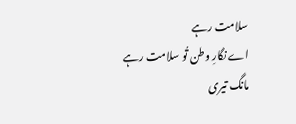سلامت رہے
اے نگارِ وطن تُو سلامت رہے
مانگ تیری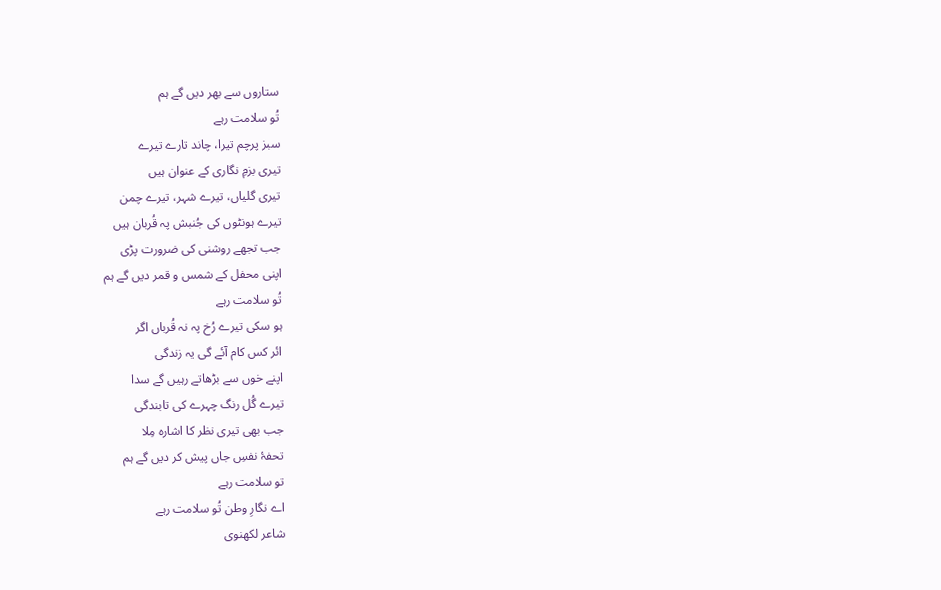ستاروں سے بھر دیں گے ہم
تُو سلامت رہے
سبز پرچم تیرا، چاند تارے تیرے
تیری بزمِ نگاری کے عنوان ہیں
تیری گلیاں، تیرے شہر، تیرے چمن
تیرے ہونٹوں کی جُنبش پہ قُربان ہیں
جب تجھے روشنی کی ضرورت پڑی
اپنی محفل کے شمس و قمر دیں گے ہم
تُو سلامت رہے
ہو سکی تیرے رُخ پہ نہ قُرباں اگر
ائر کس کام آئے گی یہ زندگی
اپنے خوں سے بڑھاتے رہیں گے سدا
تیرے گُل رنگ چہرے کی تابندگی
جب بھی تیری نظر کا اشارہ مِلا
تحفۂ نفسِ جاں پیش کر دیں گے ہم
تو سلامت رہے
اے نگارِ وطن تُو سلامت رہے
شاعر لکھنوی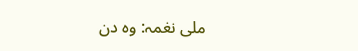ملی نغمہ: وہ دن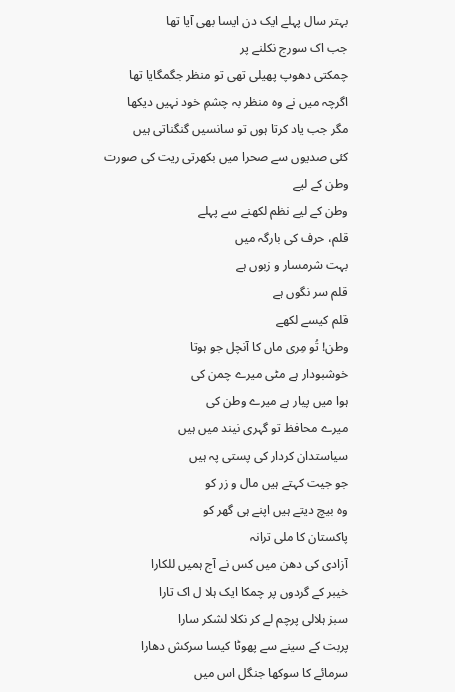بہتر سال پہلے ایک دن ایسا بھی آیا تھا
جب اک سورج نکلنے پر
چمکتی دھوپ پھیلی تھی تو منظر جگمگایا تھا
اگرچہ میں نے وہ منظر بہ چشمِ خود نہیں دیکھا
مگر جب یاد کرتا ہوں تو سانسیں گنگناتی ہیں
کئی صدیوں سے صحرا میں بکھرتی ریت کی صورت
وطن کے لیے
وطن کے لیے نظم لکھنے سے پہلے
قلم، حرف کی بارگہ میں
بہت شرمسار و زبوں ہے
قلم سر نگوں ہے
قلم کیسے لکھے
وطن! تُو مِری ماں کا آنچل جو ہوتا
خوشبودار ہے مٹی میرے چمن کی
ہوا میں پیار ہے میرے وطن کی
میرے محافظ تو گہری نیند میں ہیں
سیاستدان کردار کی پستی پہ ہیں
جو جیت کہتے ہیں مال و زر کو
وہ بیچ دیتے ہیں اپنے ہی گھر کو
پاکستان کا ملی ترانہ
آزادی کی دھن میں کس نے آج ہمیں للکارا
خیبر کے گردوں پر چمکا ایک ہلا ل اک تارا
سبز ہلالی پرچم لے کر نکلا لشکر سارا
پربت کے سینے سے پھوٹا کیسا سرکش دھارا
سرمائے کا سوکھا جنگل اس میں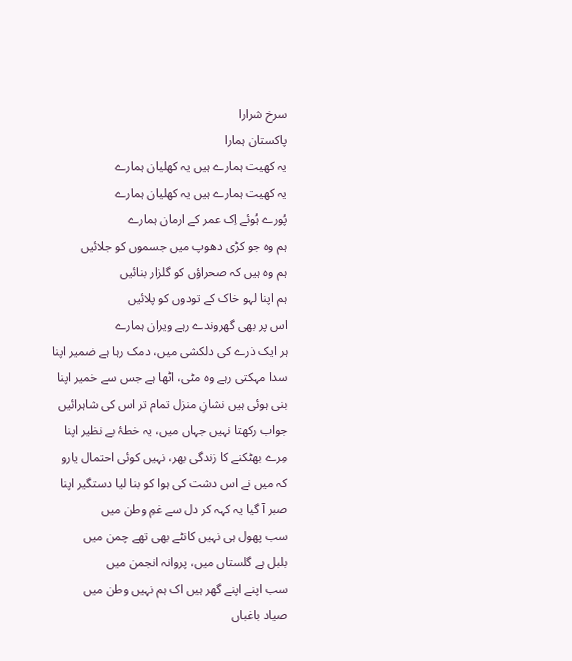سرخ شرارا
پاکستان ہمارا
یہ کھیت ہمارے ہیں یہ کھلیان ہمارے
یہ کھیت ہمارے ہیں یہ کھلیان ہمارے
پُورے ہُوئے اِک عمر کے ارمان ہمارے
ہم وہ جو کڑی دھوپ میں جسموں کو جلائیں
ہم وہ ہیں کہ صحراؤں کو گلزار بنائیں
ہم اپنا لہو خاک کے تودوں کو پلائیں
اس پر بھی گھروندے رہے ویران ہمارے
ہر ایک ذرے کی دلکشی میں، دمک رہا ہے ضمیر اپنا
سدا مہکتی رہے وہ مٹی، اٹھا ہے جس سے خمیر اپنا
بنی ہوئی ہیں نشانِ منزل تمام تر اس کی شاہرائیں
جواب رکھتا نہیں جہاں میں، یہ خطۂ بے نظیر اپنا
مِرے بھٹکنے کا زندگی بھر، نہیں کوئی احتمال یارو
کہ میں نے اس دشت کی ہوا کو بنا لیا دستگیر اپنا
صبر آ گیا یہ کہہ کر دل سے غمِ وطن میں
سب پھول ہی نہیں کانٹے بھی تھے چمن میں
بلبل ہے گلستاں میں، پروانہ انجمن میں
سب اپنے اپنے گھر ہیں اک ہم نہیں وطن میں
صیاد باغباں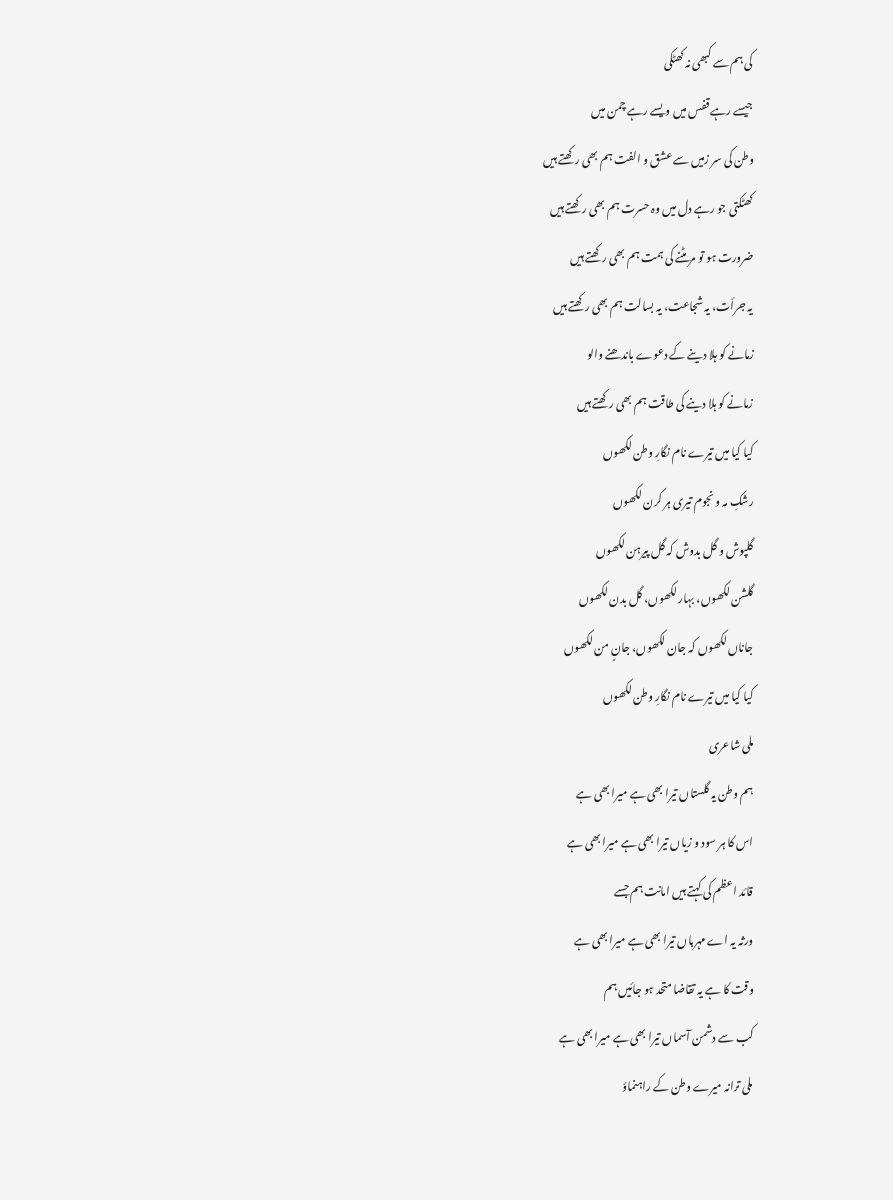کی ہم سے کبھی نہ کھٹکی
جیسے رہے قفس میں ویسے رہے چمن میں
وطن کی سر زمیں سے عشق و الفت ہم بھی رکھتے ہیں
کھٹکتی جو رہے دل میں وہ حسرت ہم بھی رکھتے ہیں
ضرورت ہو تو مر مٹنے کی ہمت ہم بھی رکھتے ہیں
یہ جرأت، یہ شجاعت، یہ بسالت ہم بھی رکھتے ہیں
زمانے کو ہلا دینے کے دعوے باندھنے والو
زمانے کو ہلا دینے کی طاقت ہم بھی رکھتے ہیں
کیا کیا میں تیرے نام نگارِ وطن لکھوں
رشکِ مہ و نجوم تیری ہر کرن لکھوں
گلپوش و گل بدوش کہ گل پیرہن لکھوں
گلشن لکھوں، بہار لکھوں، گل بدن لکھوں
جاناں لکھوں کہ جان لکھوں، جانٍ من لکھوں
کیا کیا میں تیرے نام نگارِ وطن لکھوں
ملی شاعری
ہم وطن یہ گلستاں تیرا بھی ہے میرا بھی ہے
اس کا ہر سود و زیاں تیرا بھی ہے میرا بھی ہے
قائد اعظم کی کہتے ہیں امانت ہم جسے
ورثہ یہ اے مہرباں تیرا بھی ہے میرا بھی ہے
وقت کا ہے یہ تقاضا متحد ہو جائیں ہم
کب سے دشمن آسماں تیرا بھی ہے میرا بھی ہے
ملی ترانہ میرے وطن کے راہنماؤ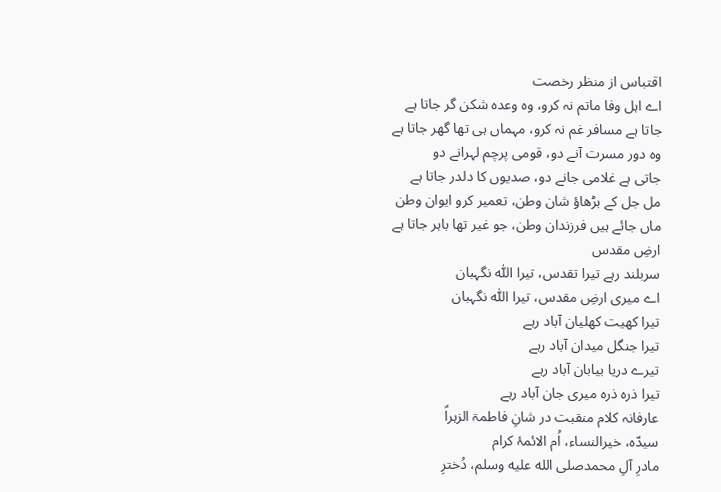اقتباس از منظر رخصت
اے اہل وفا ماتم نہ کرو، وہ وعدہ شکن گر جاتا ہے
جاتا ہے مسافر غم نہ کرو، مہماں ہی تھا گھر جاتا ہے
وہ دور مسرت آنے دو، قومی پرچم لہرانے دو
جاتی ہے غلامی جانے دو، صدیوں کا دلدر جاتا ہے
مل جل کے بڑھاؤ شان وطن، تعمیر کرو ایوان وطن
ماں جائے ہیں فرزندان وطن، جو غیر تھا باہر جاتا ہے
ارضِ مقدس
سربلند رہے تیرا تقدس، تیرا اللّٰه نگہبان
اے میری ارضِ مقدس، تیرا اللّٰه نگہبان
تیرا کھیت کھلیان آباد رہے
تیرا جنگل میدان آباد رہے
تیرے دریا بیابان آباد رہے
تیرا ذرہ ذرہ میری جان آباد رہے
عارفانہ کلام منقبت در شانِ فاطمۃ الزہراؑ
سیدّہ، خیرالنساء، اُم الائمۂ کرام
مادرِ آلِ محمدصلى الله عليه وسلم، دُخترِ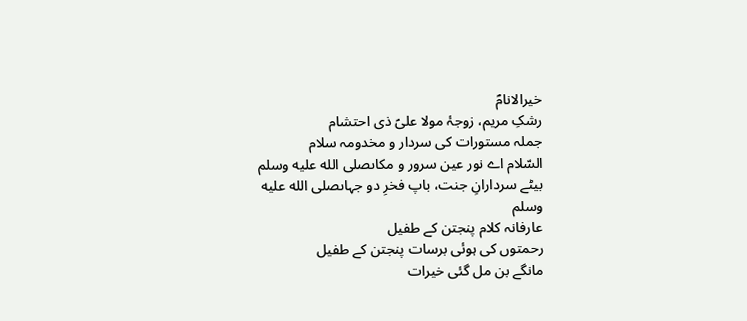خیرالانامؐ
رشکِ مریم، زوجۂ مولا علیؑ ذی احتشام
جملہ مستورات کی سردار و مخدومہ سلام
السّلام اے نور عین سرور و مکاںصلى الله عليه وسلم
بیٹے سردارانِ جنت، باپ فخرِ دو جہاںصلى الله عليه وسلم
عارفانہ کلام پنجتن کے طفیل
رحمتوں کی ہوئی برسات پنجتن کے طفیل
مانگے بن مل گئی خیرات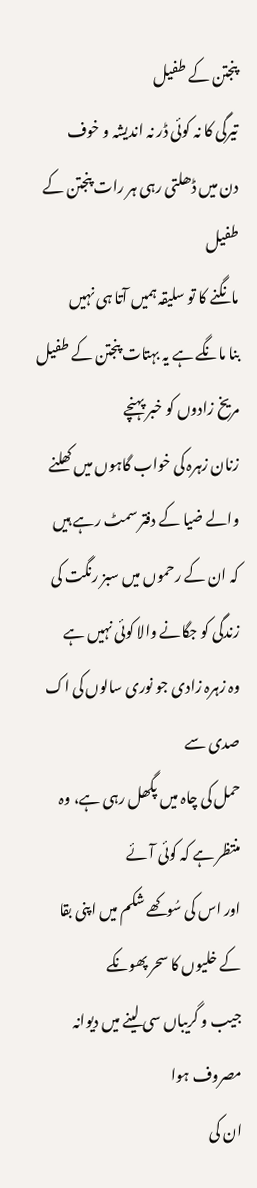پنجتن کے طفیل
تیرگی کا نہ کوئی ڈر نہ اندیشہ و خوف
دن میں ڈھلتی رہی ہر رات پنجتن کے طفیل
مانگنے کا تو سلیقہ ہمیں آتا ہی نہیں
بنا مانگے ہے یہ بہتات پنجتن کے طفیل
مریخ زادوں کو خبر پہنچے
زنان زہرہ کی خواب گاہوں میں کھلنے والے ضیا کے دفتر سمٹ رہے ہیں
کہ ان کے رحموں میں سبز رنگت کی زندگی کو جگانے والا کوئی نہیں ہے
وہ زہرہ زادی جو نوری سالوں کی اک صدی سے
حمل کی چاہ میں پگھل رہی ہے، وہ منتظر ہے کہ کوئی آئے
اور اس کی سُوکھے شکم میں اپنی بقا کے خلیوں کا سحر پھونکے
جیب و گریباں سی لینے میں دیوانہ مصروف ہوا
ان کی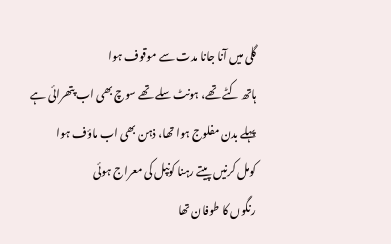گلی میں آنا جانا مدت سے موقوف ہوا
ہاتھ کٹے تھے، ہونٹ سلے تھے سوچ بھی اب پتھرائی ہے
پہلے بدن مفلوج ہوا تھا، ذہن بھی اب ماؤف ہوا
کومل کرنیں پیتے رہنا کونپل کی معراج ہوئی
رنگوں کا طوفان تھا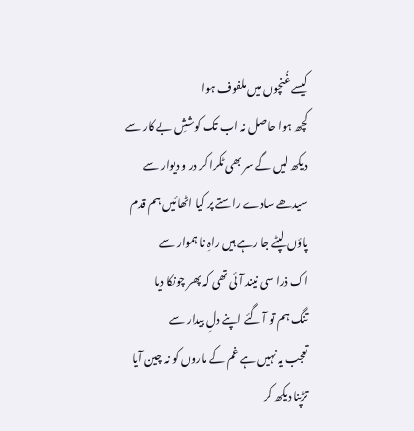کیسے غُنچوں میں ملفوف ہوا
کچھ ہوا حاصل نہ اب تک کوششِ بے کار سے
دیکھ لیں گے سر بھی ٹکرا کر در و دیوار سے
سیدھے سادے راستے پر کیا اٹھائیں ہم قدم
پاؤں لپٹے جا رہے ہیں راہِ نا ہموار سے
اک ذرا سی نیند آئی تھی کہ پھر چونکا دیا
تنگ ہم تو آ گئے اپنے دلِ بیدار سے
تعجب یہ نہیں ہے غم کے ماروں کو نہ چین آیا
تڑپنا دیکھ کر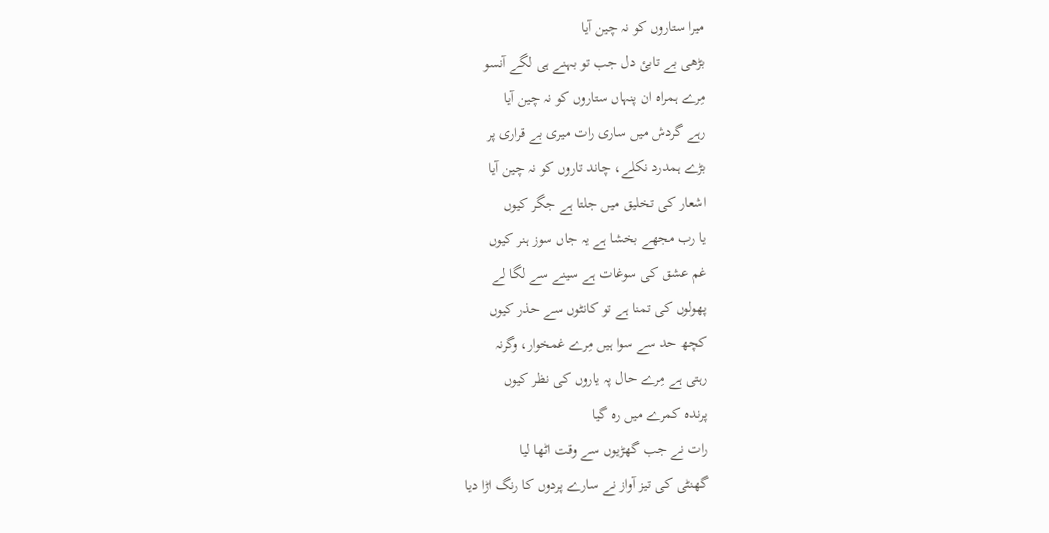میرا ستاروں کو نہ چین آیا
بڑھی بے تابئ دل جب تو بہنے ہی لگے آنسو
مِرے ہمراہ ان پنہاں ستاروں کو نہ چین آیا
رہے گردش میں ساری رات میری بے قراری پر
بڑے ہمدرد نکلے، چاند تاروں کو نہ چین آیا
اشعار کی تخلیق میں جلتا ہے جگر کیوں
یا رب مجھے بخشا ہے یہ جاں سوز ہنر کیوں
غم عشق کی سوغات ہے سینے سے لگا لے
پھولوں کی تمنا ہے تو کانٹوں سے حذر کیوں
کچھ حد سے سوا ہیں مِرے غمخوار، وگرنہ
رہتی ہے مِرے حال پہ یاروں کی نظر کیوں
پرندہ کمرے میں رہ گیا
رات نے جب گھڑیوں سے وقت اٹھا لیا
گھنٹی کی تیز آواز نے سارے پردوں کا رنگ اڑا دیا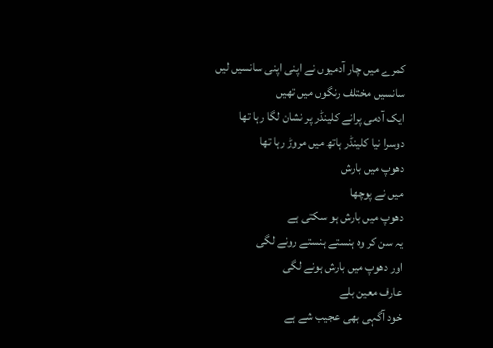کمرے میں چار آدمیوں نے اپنی اپنی سانسیں لیں
سانسیں مختلف رنگوں میں تھیں
ایک آدمی پرانے کلینڈر پر نشان لگا رہا تھا
دوسرا نیا کلینڈر ہاتھ میں مروڑ رہا تھا
دھوپ میں بارش
میں نے پوچھا
دھوپ میں بارش ہو سکتی ہے
یہ سن کر وہ ہنستے ہنستے رونے لگی
اور دھوپ میں بارش ہونے لگی
عارف معین بلے
خود آگہی بھی عجیب شے ہے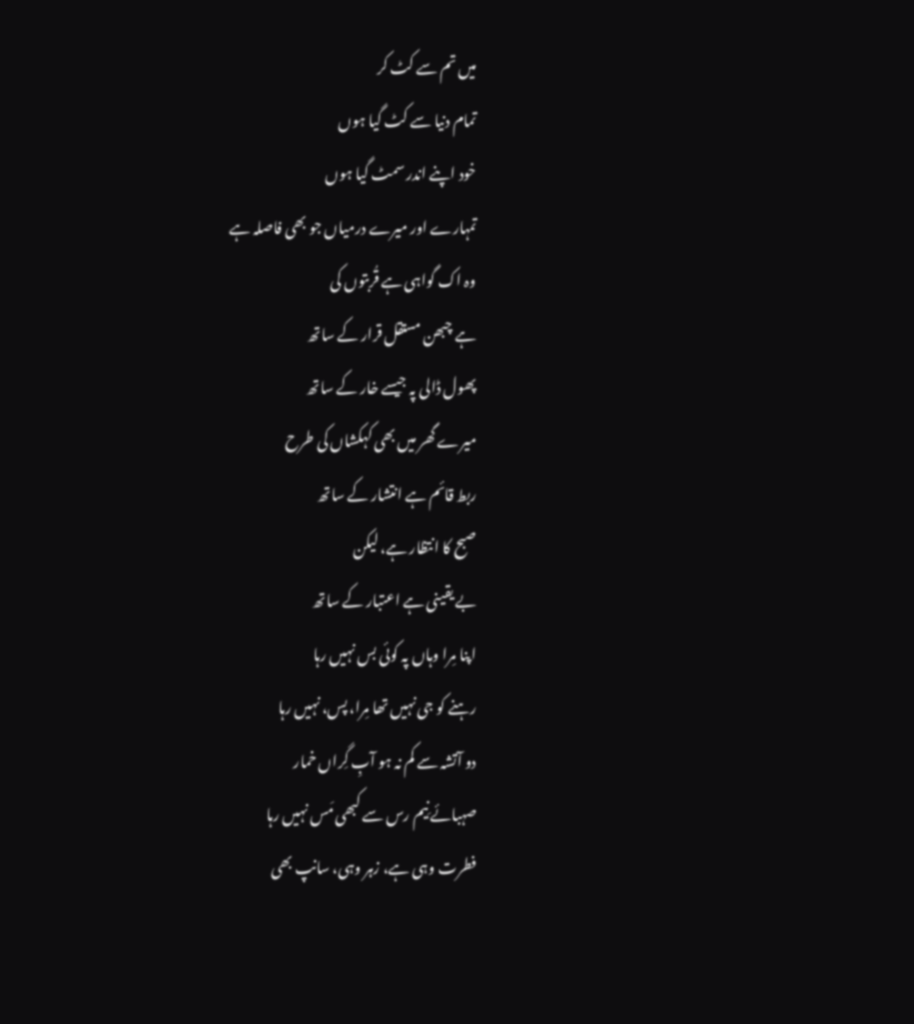میں تم سے کٹ کر
تمام دنیا سے کٹ گیا ہوں
خود اپنے اندر سمٹ گیا ہوں
تمہارے اور میرے درمیاں جو بھی فاصلہ ہے
وہ اک گواہی ہے قُربتوں کی
ہے چبھن مستقل قرار کے ساتھ
پھول ڈالی پہ جیسے خار کے ساتھ
میرے گھر میں بھی کہکشاں کی طرح
ربط قائم ہے انتشار کے ساتھ
صبح کا انتظار ہے، لیکن
بے یقینی ہے اعتبار کے ساتھ
اپنا مِرا وہاں پہ کوئی بس نہیں رہا
رہنے کو جی نہیں تھا مِرا، پس، نہیں رہا
دو آتشہ سے کم نہ ہو آبِ گِراں خمار
صہبائے نِیم رس سے کبھی مَس نہیں رہا
فطرت وہی ہے، زہر وہی، سانپ بھی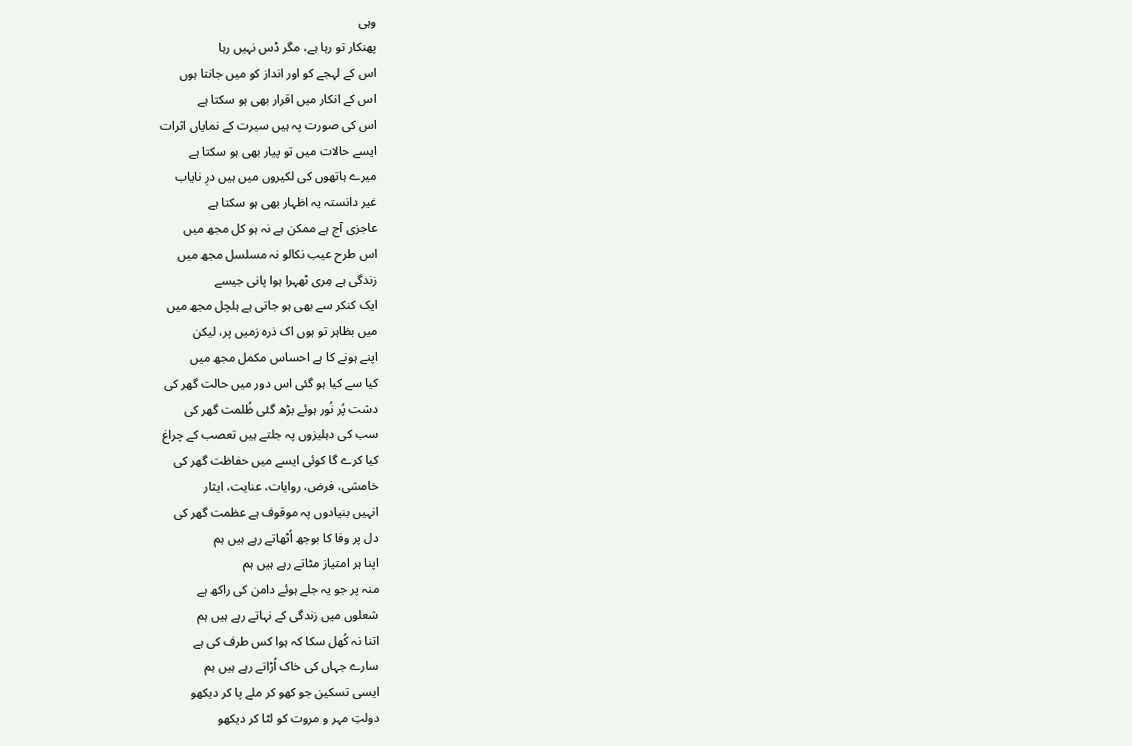وہی
پھنکار تو رہا ہے، مگر ڈس نہیں رہا
اس کے لہجے کو اور انداز کو میں جانتا ہوں
اس کے انکار میں اقرار بھی ہو سکتا ہے
اس کی صورت پہ ہیں سیرت کے نمایاں اثرات
ایسے حالات میں تو پیار بھی ہو سکتا ہے
میرے ہاتھوں کی لکیروں میں ہیں درِ نایاب
غیر دانستہ یہ اظہار بھی ہو سکتا ہے
عاجزی آج ہے ممکن ہے نہ ہو کل مجھ میں
اس طرح عیب نکالو نہ مسلسل مجھ میں
زندگی ہے مِری ٹھہرا ہوا پانی جیسے
ایک کنکر سے بھی ہو جاتی ہے ہلچل مجھ میں
میں بظاہر تو ہوں اک ذرہ زمیں پر، لیکن
اپنے ہونے کا ہے احساس مکمل مجھ میں
کیا سے کیا ہو گئی اس دور میں حالت گھر کی
دشت پُر نُور ہوئے بڑھ گئی ظُلمت گھر کی
سب کی دہلیزوں پہ جلتے ہیں تعصب کے چراغ
کیا کرے گا کوئی ایسے میں حفاظت گھر کی
خامشی، فرض، روایات، عنایت، ایثار
انہیں بنیادوں پہ موقوف ہے عظمت گھر کی
دل پر وفا کا بوجھ اُٹھاتے رہے ہیں ہم
اپنا ہر امتیاز مٹاتے رہے ہیں ہم
منہ پر جو یہ جلے ہوئے دامن کی راکھ ہے
شعلوں میں زندگی کے نہاتے رہے ہیں ہم
اتنا نہ کُھل سکا کہ ہوا کس طرف کی ہے
سارے جہاں کی خاک اُڑاتے رہے ہیں ہم
ایسی تسکین جو کھو کر ملے پا کر دیکھو
دولتِ مہر و مروت کو لٹا کر دیکھو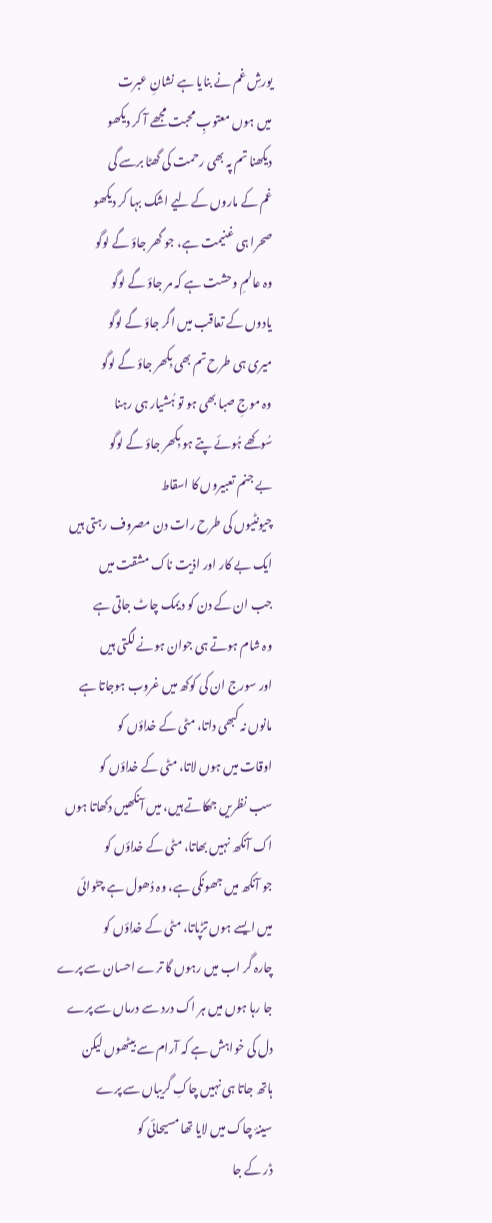یورشِ غم نے بنایا ہے نشانِ عبرت
میں ہوں معتوبِ محبت مجھے آ کر دیکھو
دیکھنا تم پہ بھی رحمت کی گھٹا برسے گی
غم کے ماروں کے لیے اشک بہا کر دیکھو
صحرا ہی غنیمت ہے، جو گھر جاؤ گے لوگو
وہ عالمِ وحشت ہے کہ مر جاؤ گے لوگو
یادوں کے تعاقب میں اگر جاؤ گے لوگو
میری ہی طرح تم بھی بِکھر جاؤ گے لوگو
وہ موجِ صبا بھی ہو تو ہُشیار ہی رہنا
سُوکھے ہُوئے پتے ہو بِکھر جاؤ گے لوگو
بے جنم تعبیروں کا اسقاط
چیونٹیوں کی طرح رات دن مصروف رہتی ہیں
ایک بے کار اور اذیت ناک مشقت میں
جب ان کے دن کو دیمک چاٹ جاتی ہے
وہ شام ہوتے ہی جوان ہونے لگتی ہیں
اور سورج ان کی کوکھ میں غروب ہوجاتا ہے
مانوں نہ کبھی داتا، مٹی کے خداؤں کو
اوقات میں ہوں لاتا، مٹی کے خداؤں کو
سب نظریں جھکاتے ہیں، میں آنکھیں دکھاتا ہوں
اک آنکھ نہیں بھاتا، مٹی کے خداؤں کو
جو آنکھ میں جھونکی ہے، وہ دُھول ہے چٹوائی
میں ایسے ہوں تڑپاتا، مٹی کے خداؤں کو
چارہ گر اب میں رہوں گا ترے احسان سے پرے
جا رہا ہوں میں ہر اک درد سے درماں سے پرے
دل کی خواہش ہے کہ آرام سے بیٹھوں لیکن
ہاتھ جاتا ہی نہیں چاکِ گریباں سے پرے
سینۂ چاک میں لایا تھا مسیحائی کو
ڈر کے جا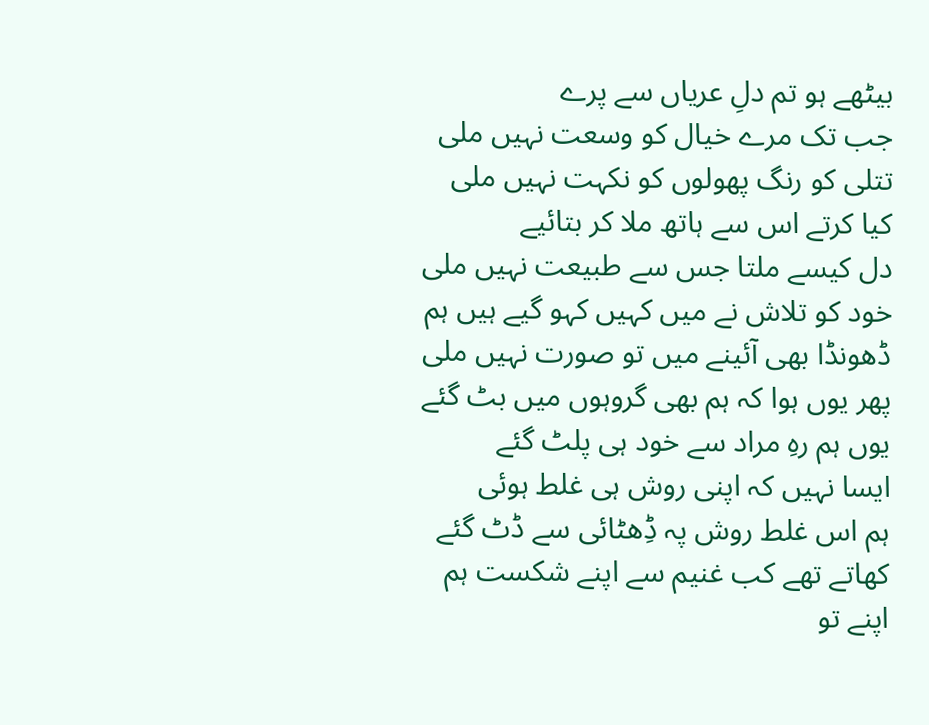بیٹھے ہو تم دلِ عریاں سے پرے
جب تک مرے خیال کو وسعت نہیں ملی
تتلی کو رنگ پھولوں کو نکہت نہیں ملی
کیا کرتے اس سے ہاتھ ملا کر بتائیے
دل کیسے ملتا جس سے طبیعت نہیں ملی
خود کو تلاش نے میں کہیں کہو گیے ہیں ہم
ڈھونڈا بھی آئینے میں تو صورت نہیں ملی
پھر یوں ہوا کہ ہم بھی گروہوں میں بٹ گئے
یوں ہم رہِ مراد سے خود ہی پلٹ گئے
ایسا نہیں کہ اپنی روش ہی غلط ہوئی
ہم اس غلط روش پہ ڈِھٹائی سے ڈٹ گئے
کھاتے تھے کب غنیم سے اپنے شکست ہم
اپنے تو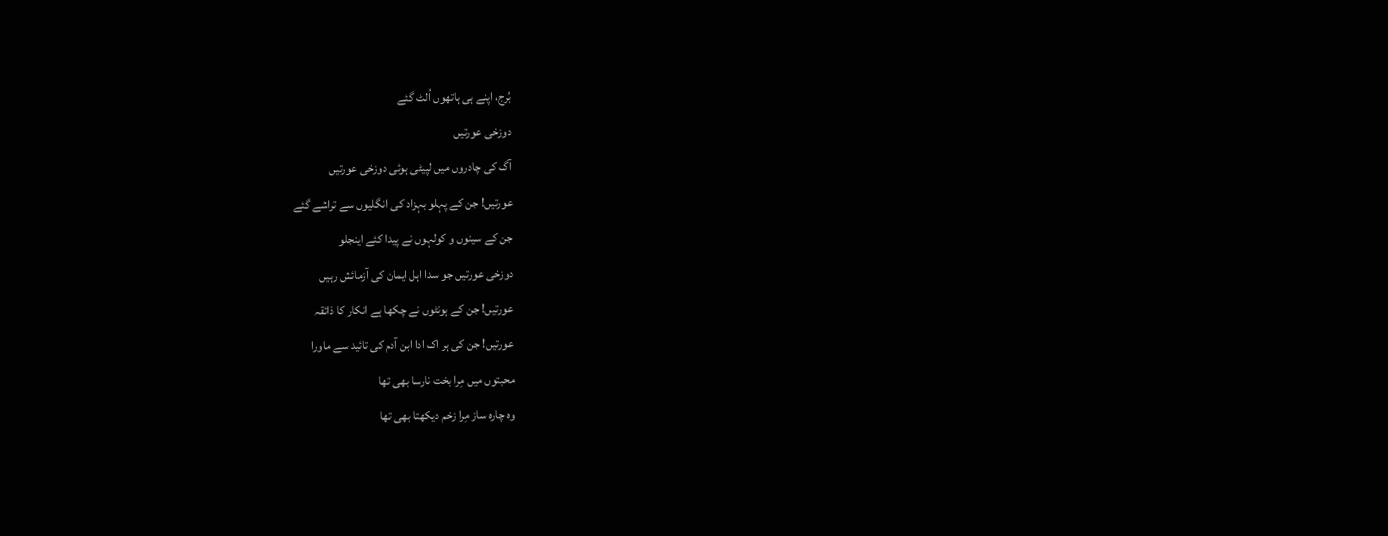بُرج، اپنے ہی ہاتھوں اُلٹ گئے
دوزخی عورتیں
آگ کی چادروں میں لپیٹی ہوئی دوزخی عورتیں
عورتیں! جن کے پہلو بہزاد کی انگلیوں سے تراشے گئے
جن کے سینوں و کولہوں نے پیدا کئے اینجلو
دوزخی عورتیں جو سدا اہل ایمان کی آزمائش رہیں
عورتیں! جن کے ہونٹوں نے چکھا ہے انکار کا ذائقہ
عورتیں! جن کی ہر اک ادا ابن آدم کی تائید سے ماورا
محبتوں میں مِرا بخت نارسا بھی تھا
وہ چارہ ساز مِرا زخم دیکھتا بھی تھا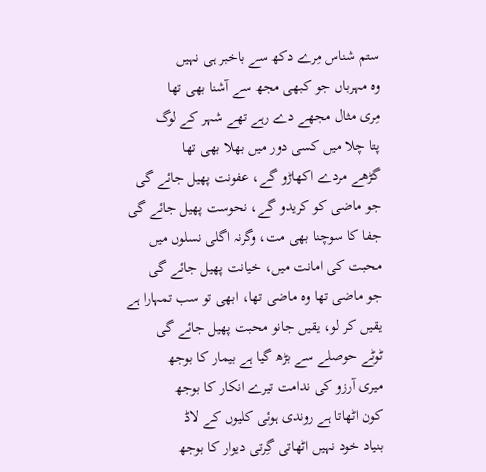ستم شناس مِرے دکھ سے باخبر ہی نہیں
وہ مہرباں جو کبھی مجھ سے آشنا بھی تھا
مِری مثال مجھے دے رہے تھے شہر کے لوگ
پتا چلا میں کسی دور میں بھلا بھی تھا
گڑھے مردے اکھاڑو گے، عفونت پھیل جائے گی
جو ماضی کو کریدو گے، نحوست پھیل جائے گی
جفا کا سوچنا بھی مت، وگرنہ اگلی نسلوں میں
محبت کی امانت میں، خیانت پھیل جائے گی
جو ماضی تھا وہ ماضی تھا، ابھی تو سب تمہارا ہے
یقیں کر لو، یقیں جانو محبت پھیل جائے گی
ٹوٹے حوصلے سے بڑھ گیا ہے بیمار کا بوجھ
میری آرزو کی ندامت تیرے انکار کا بوجھ
کون اٹھاتا ہے روندی ہوئی کلیوں کے لاڈ
بنیاد خود نہیں اٹھاتی گِرتی دیوار کا بوجھ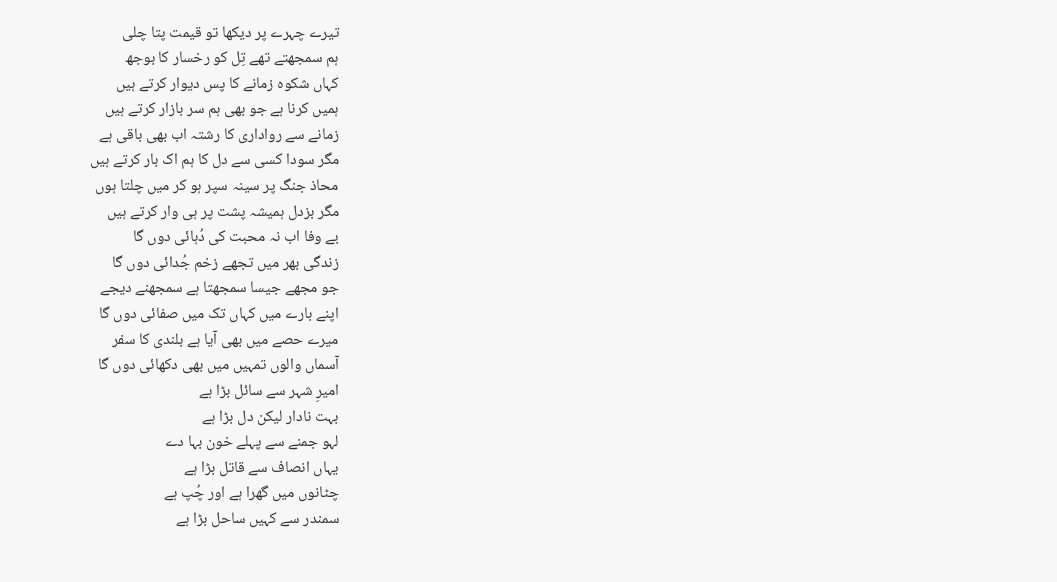تیرے چہرے پر دیکھا تو قیمت پتا چلی
ہم سمجھتے تھے تِل کو رخسار کا بوجھ
کہاں شکوہ زمانے کا پس دیوار کرتے ہیں
ہمیں کرنا ہے جو بھی ہم سر بازار کرتے ہیں
زمانے سے رواداری کا رشتہ اب بھی باقی ہے
مگر سودا کسی سے دل کا ہم اک بار کرتے ہیں
محاذ جنگ پر سینہ سپر ہو کر میں چلتا ہوں
مگر بزدل ہمیشہ پشت پر ہی وار کرتے ہیں
بے وفا اب نہ محبت کی دُہائی دوں گا
زندگی بھر میں تجھے زخم جُدائی دوں گا
جو مجھے جیسا سمجھتا ہے سمجھنے دیجے
اپنے بارے میں کہاں تک میں صفائی دوں گا
میرے حصے میں بھی آیا ہے بلندی کا سفر
آسماں والوں تمہیں میں بھی دکھائی دوں گا
امیرِ شہر سے سائل بڑا ہے
بہت نادار لیکن دل بڑا ہے
لہو جمنے سے پہلے خون بہا دے
یہاں انصاف سے قاتل بڑا ہے
چٹانوں میں گھرا ہے اور چُپ ہے
سمندر سے کہیں ساحل بڑا ہے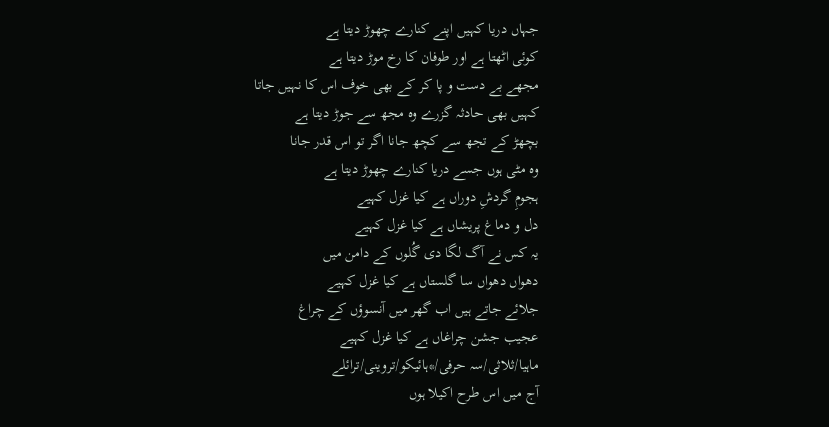جہاں دریا کہیں اپنے کنارے چھوڑ دیتا ہے
کوئی اٹھتا ہے اور طوفان کا رخ موڑ دیتا ہے
مجھے بے دست و پا کر کے بھی خوف اس کا نہیں جاتا
کہیں بھی حادثہ گزرے وہ مجھ سے جوڑ دیتا ہے
بچھڑ کے تجھ سے کچھ جانا اگر تو اس قدر جانا
وہ مٹی ہوں جسے دریا کنارے چھوڑ دیتا ہے
ہجومِ گردشِ دوراں ہے کیا غزل کہیے
دل و دماغ پریشاں ہے کیا غزل کہیے
یہ کس نے آگ لگا دی گُلوں کے دامن میں
دھواں دھواں سا گلستاں ہے کیا غزل کہیے
جلائے جاتے ہیں اب گھر میں آنسوؤں کے چراغ
عجیب جشن چراغاں ہے کیا غزل کہیے
ماہیا/ثلاثی/سہ حرفی/*ہائیکو/تروینی/ترائلے
آج میں اس طرح اکیلا ہوں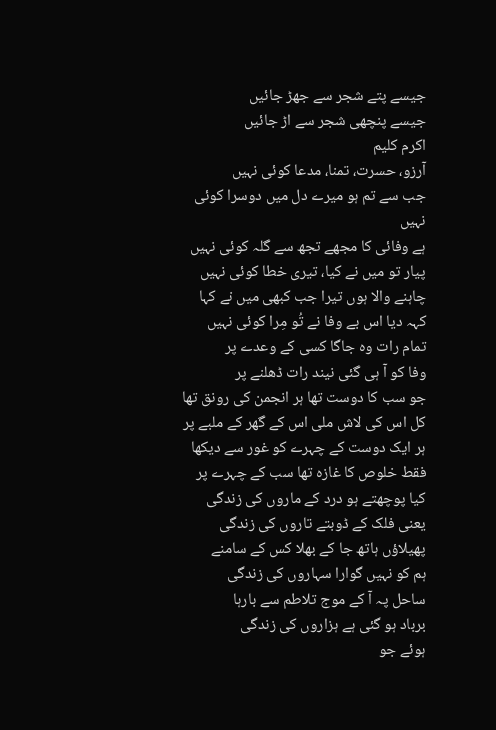جیسے پتے شجر سے جھڑ جائیں
جیسے پنچھی شجر سے اڑ جائیں
اکرم کلیم
آرزو، حسرت، تمنا، مدعا کوئی نہیں
جب سے تم ہو میرے دل میں دوسرا کوئی نہیں
ہے وفائی کا مجھے تجھ سے گلہ کوئی نہیں
پیار تو میں نے کیا، تیری خطا کوئی نہیں
چاہنے والا ہوں تیرا جب کبھی میں نے کہا
کہہ دیا اس بے وفا نے تُو مِرا کوئی نہیں
تمام رات وہ جاگا کسی کے وعدے پر
وفا کو آ ہی گئی نیند رات ڈھلنے پر
جو سب کا دوست تھا ہر انجمن کی رونق تھا
کل اس کی لاش ملی اس کے گھر کے ملبے پر
ہر ایک دوست کے چہرے کو غور سے دیکھا
فقط خلوص کا غازہ تھا سب کے چہرے پر
کیا پوچھتے ہو درد کے ماروں کی زندگی
یعنی فلک کے ڈوبتے تاروں کی زندگی
پھیلاؤں ہاتھ جا کے بھلا کس کے سامنے
ہم کو نہیں گوارا سہاروں کی زندگی
ساحل پہ آ کے موج تلاطم سے بارہا
برباد ہو گئی ہے ہزاروں کی زندگی
ہوئے جو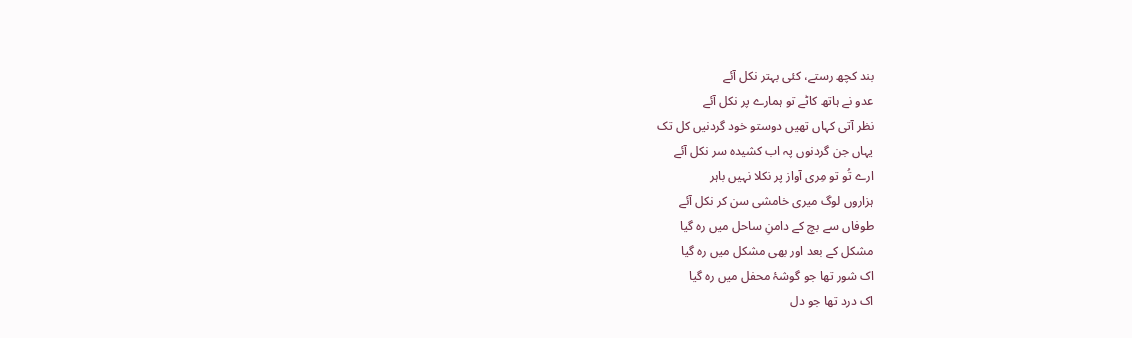بند کچھ رستے، کئی بہتر نکل آئے
عدو نے ہاتھ کاٹے تو ہمارے پر نکل آئے
نظر آتی کہاں تھیں دوستو خود گردنیں کل تک
یہاں جن گردنوں پہ اب کشیدہ سر نکل آئے
ارے تُو تو مِری آواز پر نکلا نہیں باہر
ہزاروں لوگ میری خامشی سن کر نکل آئے
طوفاں سے بچ کے دامنِ ساحل میں رہ گیا
مشکل کے بعد اور بھی مشکل میں رہ گیا
اک شور تھا جو گوشۂ محفل میں رہ گیا
اک درد تھا جو دل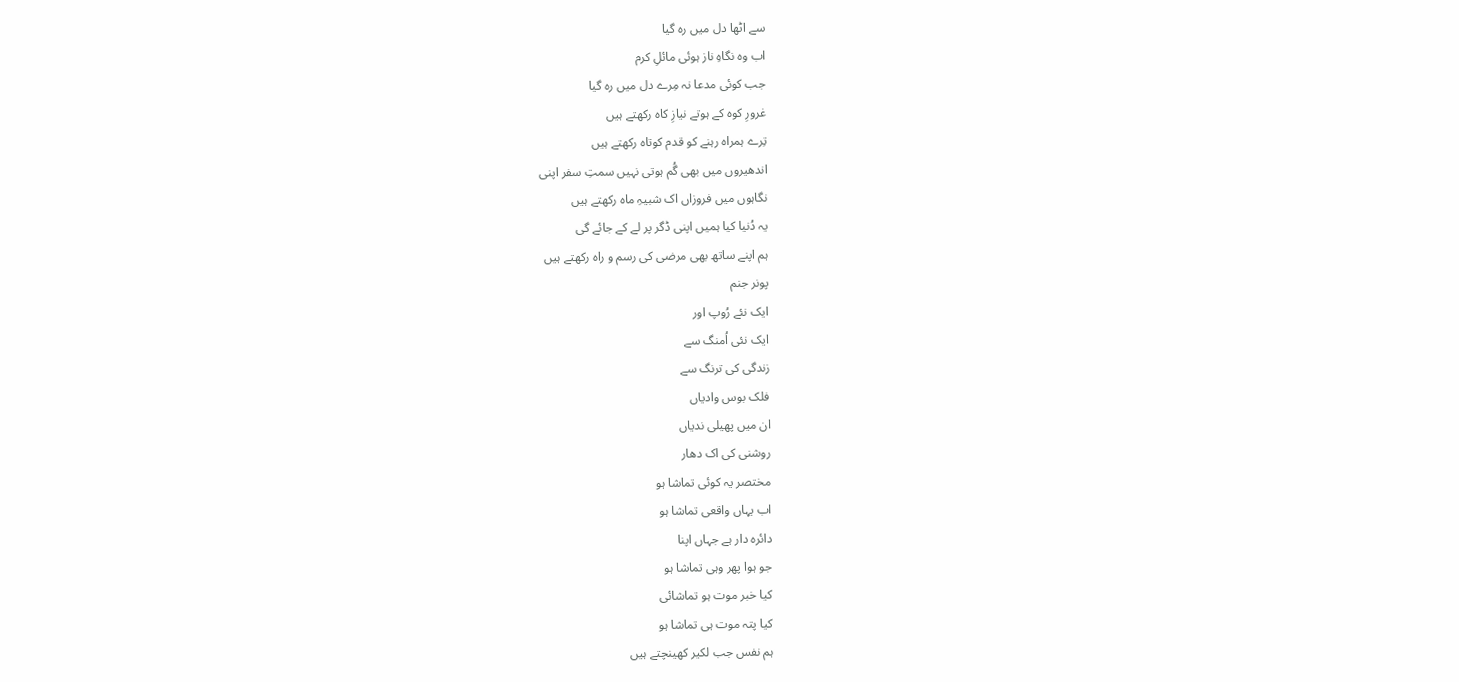سے اٹھا دل میں رہ گیا
اب وہ نگاہِ ناز ہوئی مائلِ کرم
جب کوئی مدعا نہ مِرے دل میں رہ گیا
غرورِ کوہ کے ہوتے نیازِ کاہ رکھتے ہیں
تِرے ہمراہ رہنے کو قدم کوتاہ رکھتے ہیں
اندھیروں میں بھی گُم ہوتی نہیں سمتِ سفر اپنی
نگاہوں میں فروزاں اک شبیہِ ماہ رکھتے ہیں
یہ دُنیا کیا ہمیں اپنی ڈگر پر لے کے جائے گی
ہم اپنے ساتھ بھی مرضی کی رسم و راہ رکھتے ہیں
پونر جنم
ایک نئے رُوپ اور
ایک نئی اُمنگ سے
زندگی کی ترنگ سے
فلک بوس وادیاں
ان میں پھیلی ندیاں
روشنی کی اک دھار
مختصر یہ کوئی تماشا ہو
اب یہاں واقعی تماشا ہو
دائرہ دار ہے جہاں اپنا
جو ہوا پھر وہی تماشا ہو
کیا خبر موت ہو تماشائی
کیا پتہ موت ہی تماشا ہو
ہم نفس جب لکیر کھینچتے ہیں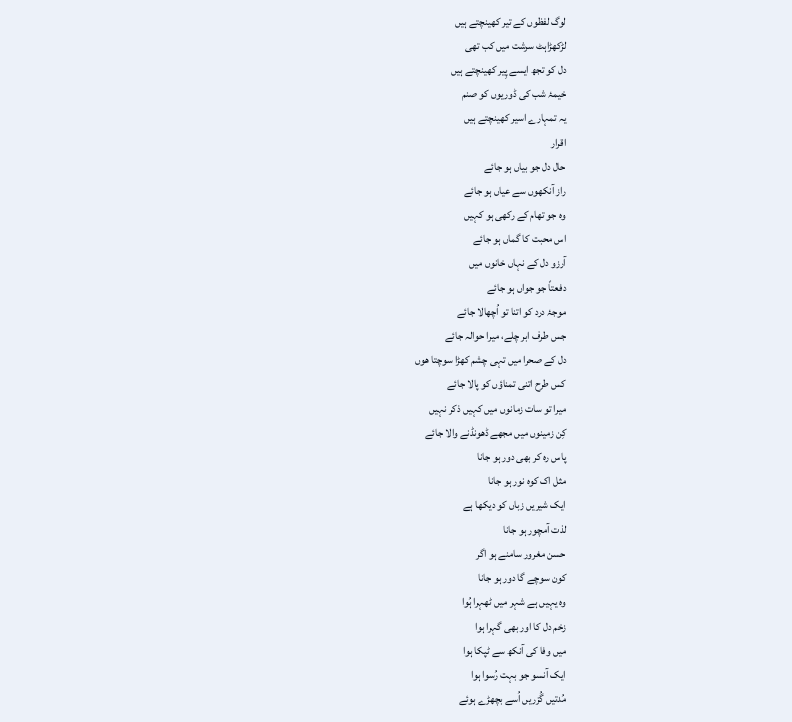لوگ لفظوں کے تیر کھینچتے ہیں
لڑکھڑاہٹ سرشت میں کب تھی
دل کو تجھ ایسے پِیر کھینچتے ہیں
خیمۂ شب کی ڈوریوں کو صنم
یہ تمہارے اسیر کھینچتے ہیں
اقرار
حال دل جو بیاں ہو جائے
راز آنکھوں سے عیاں ہو جائے
وہ جو تھام کے رکھی ہو کہیں
اس محبت کا گماں ہو جائے
آرزو دل کے نہاں خانوں میں
دفعتاً جو جواں ہو جائے
موجۂ درد کو اتنا تو اُچھالا جائے
جس طرف ابر چلے، میرا حوالہ جائے
دل کے صحرا میں تہی چشم کھڑا سوچتا ھوں
کس طرح اتنی تمناؤں کو پالا جائے
میرا تو سات زمانوں میں کہیں ذکر نہیں
کِن زمینوں میں مجھے ڈھونڈنے والا جائے
پاس رہ کر بھی دور ہو جانا
مثل اک کوہ نور ہو جانا
ایک شیریں زباں کو دیکھا ہے
لذت آمچور ہو جانا
حسن مغرور سامنے ہو اگر
کون سوچے گا دور ہو جانا
وہ یہیں ہے شہر میں ٹھہرا ہُوا
زخم دل کا اور بھی گہرا ہوا
میں وفا کی آنکھ سے ٹپکا ہوا
ایک آنسو جو بہت رُسوا ہوا
مُدتیں گُزریں اُسے بچھڑے ہوئے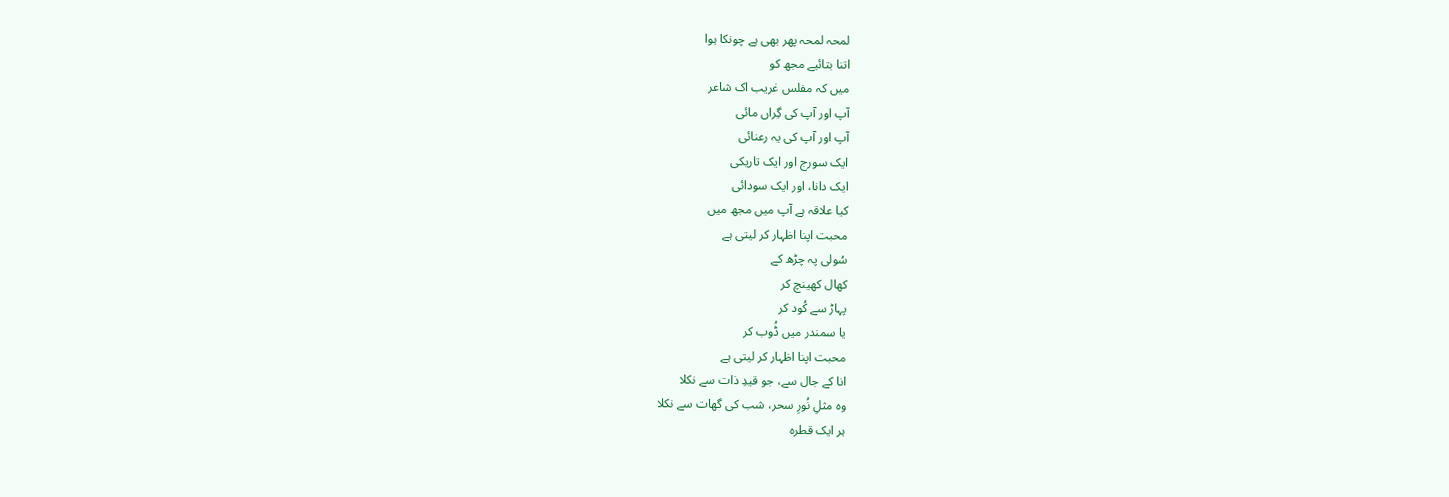لمحہ لمحہ پھر بھی ہے چونکا ہوا
اتنا بتائیے مجھ کو
میں کہ مفلس غریب اک شاعر
آپ اور آپ کی گِراں مائی
آپ اور آپ کی یہ رعنائی
ایک سورج اور ایک تاریکی
ایک دانا، اور ایک سودائی
کیا علاقہ ہے آپ میں مجھ میں
محبت اپنا اظہار کر لیتی ہے
سُولی پہ چڑھ کے
کھال کھینچ کر
پہاڑ سے کُود کر
یا سمندر میں ڈُوب کر
محبت اپنا اظہار کر لیتی ہے
انا کے جال سے، جو قیدِ ذات سے نکلا
وہ مثلِ نُورِ سحر، شب کی گھات سے نکلا
ہر ایک قطرہ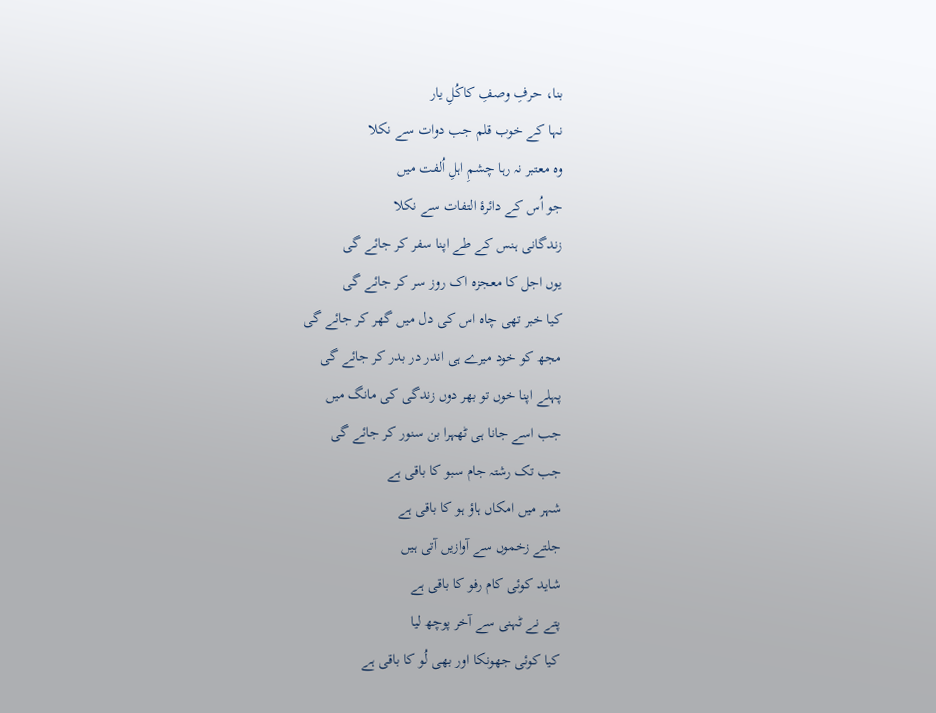بنا، حرفِ وصفِ کاکُلِ یار
نہا کے خوب قلم جب دوات سے نکلا
وہ معتبر نہ رہا چشمِ اہلِ اُلفت میں
جو اُس کے دائرۂ التفات سے نکلا
زندگانی ہنس کے طے اپنا سفر کر جائے گی
یوں اجل کا معجزہ اک روز سر کر جائے گی
کیا خبر تھی چاہ اس کی دل میں گھر کر جائے گی
مجھ کو خود میرے ہی اندر در بدر کر جائے گی
پہلے اپنا خوں تو بھر دوں زندگی کی مانگ میں
جب اسے جانا ہی ٹھہرا بن سنور کر جائے گی
جب تک رشتہ جام سبو کا باقی ہے
شہر میں امکاں ہاؤ ہو کا باقی ہے
جلتے زخموں سے آوازیں آتی ہیں
شاید کوئی کام رفو کا باقی ہے
پتے نے ٹہنی سے آخر پوچھ لیا
کیا کوئی جھونکا اور بھی لُو کا باقی ہے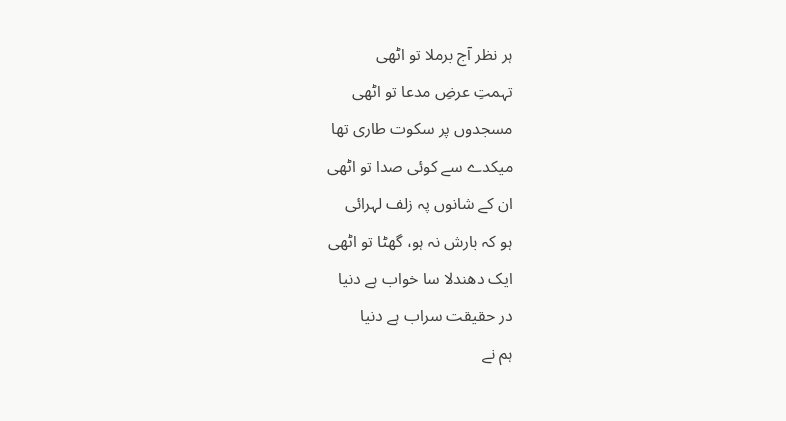ہر نظر آج برملا تو اٹھی
تہمتِ عرضِ مدعا تو اٹھی
مسجدوں پر سکوت طاری تھا
میکدے سے کوئی صدا تو اٹھی
ان کے شانوں پہ زلف لہرائی
ہو کہ بارش نہ ہو، گھٹا تو اٹھی
ایک دھندلا سا خواب ہے دنیا
در حقیقت سراب ہے دنیا
ہم نے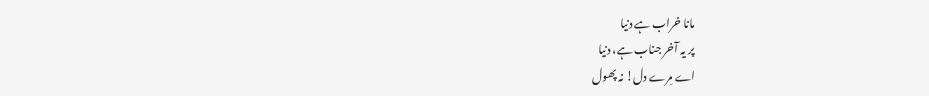مانا خراب ہے دنیا
پر یہ آخر جناب ہے، دنیا
اے مِرے دل! نہ پھول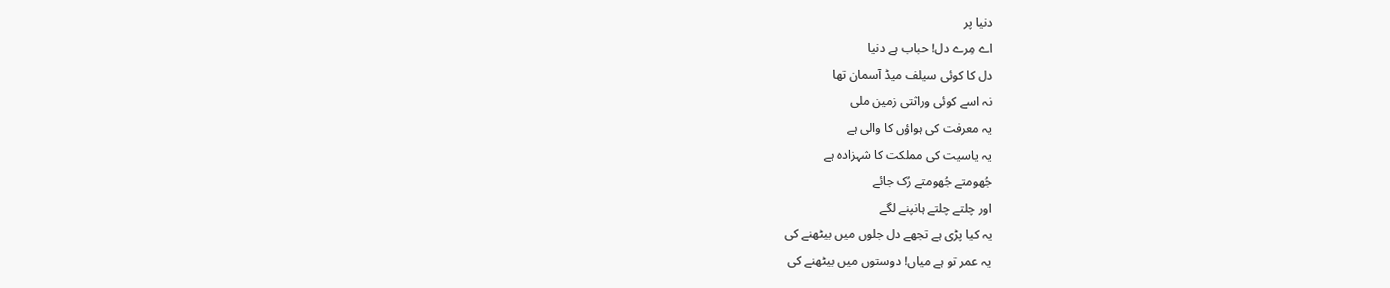دنیا پر
اے مِرے دل! حباب ہے دنیا
دل کا کوئی سیلف میڈ آسمان تھا
نہ اسے کوئی وراثتی زمین ملی
یہ معرفت کی ہواؤں کا والی ہے
یہ یاسیت کی مملکت کا شہزادہ ہے
جُھومتے جُھومتے رُک جائے
اور چلتے چلتے ہانپنے لگے
یہ کیا پڑی ہے تجھے دل جلوں میں بیٹھنے کی
یہ عمر تو ہے میاں! دوستوں میں بیٹھنے کی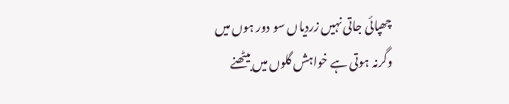چھپائی جاتی نہیں زردیاں سو دور ہوں میں
وگرنہ ہوتی ہے خواہش گلوں میں بیٹھنے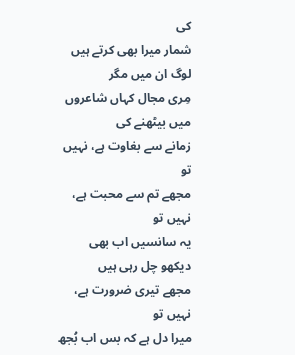کی
شمار میرا بھی کرتے ہیں لوگ ان میں مگر
مِری مجال کہاں شاعروں میں بیٹھنے کی
زمانے سے بغاوت ہے، نہیں تو
مجھے تم سے محبت ہے، نہیں تو
یہ سانسیں اب بھی دیکھو چل رہی ہیں
مجھے تیری ضرورت ہے، نہیں تو
میرا دل ہے کہ بس اب بُجھ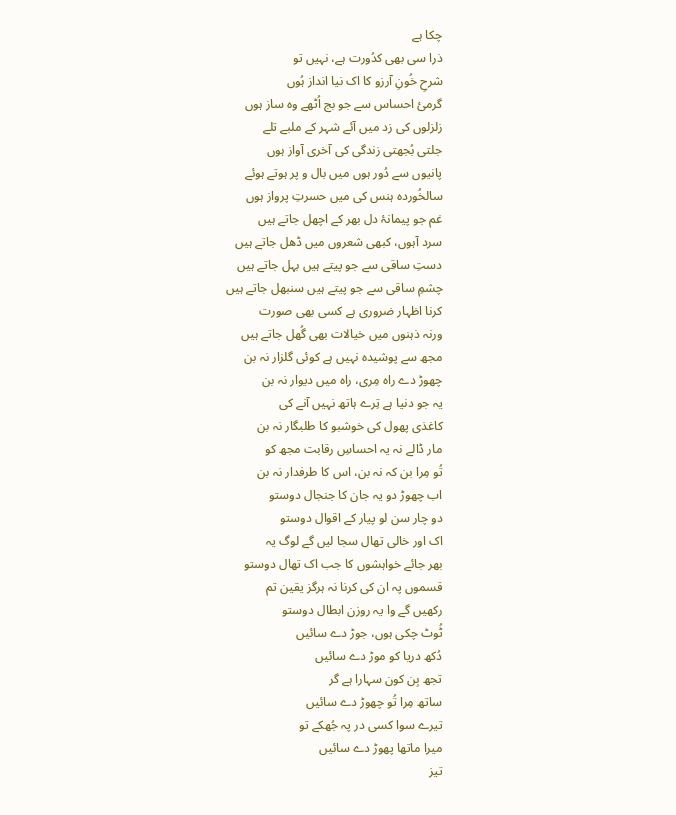چکا ہے
ذرا سی بھی کدُورت ہے، نہیں تو
شرحِ خُونِ آرزو کا اک نیا انداز ہُوں
گرمئ احساس سے جو بج اُٹھے وہ ساز ہوں
زلزلوں کی زد میں آئے شہر کے ملبے تلے
جلتی بُجھتی زندگی کی آخری آواز ہوں
پانیوں سے دُور ہوں میں بال و پر ہوتے ہوئے
سالخُوردہ ہنس کی میں حسرتِ پرواز ہوں
غم جو پیمانۂ دل بھر کے اچھل جاتے ہیں
سرد آہوں، کبھی شعروں میں ڈھل جاتے ہیں
دستِ ساقی سے جو پیتے ہیں بہل جاتے ہیں
چشمِ ساقی سے جو پیتے ہیں سنبھل جاتے ہیں
کرنا اظہار ضروری ہے کسی بھی صورت
ورنہ ذہنوں میں خیالات بھی گُھل جاتے ہیں
مجھ سے پوشیدہ نہیں ہے کوئی گلزار نہ بن
چھوڑ دے راہ مِری، راہ میں دیوار نہ بن
یہ جو دنیا ہے تِرے ہاتھ نہیں آنے کی
کاغذی پھول کی خوشبو کا طلبگار نہ بن
مار ڈالے نہ یہ احساسِ رقابت مجھ کو
تُو مِرا بن کہ نہ بن، اس کا طرفدار نہ بن
اب چھوڑ دو یہ جان کا جنجال دوستو
دو چار سن لو پیار کے اقوال دوستو
اک اور خالی تھال سجا لیں گے لوگ یہ
بھر جائے خواہشوں کا جب اک تھال دوستو
قسموں پہ ان کی کرنا نہ ہرگز یقین تم
رکھیں گے وا یہ روزن ابطال دوستو
ٹُوٹ چکی ہوں، جوڑ دے سائیں
دُکھ دریا کو موڑ دے سائیں
تجھ بِن کون سہارا ہے گر
ساتھ مِرا تُو چھوڑ دے سائیں
تیرے سوا کسی در پہ جُھکے تو
میرا ماتھا پھوڑ دے سائیں
تیز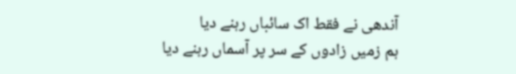آندھی نے فقط اک سائباں رہنے دیا
ہم زمیں زادوں کے سر پر آسماں رہنے دیا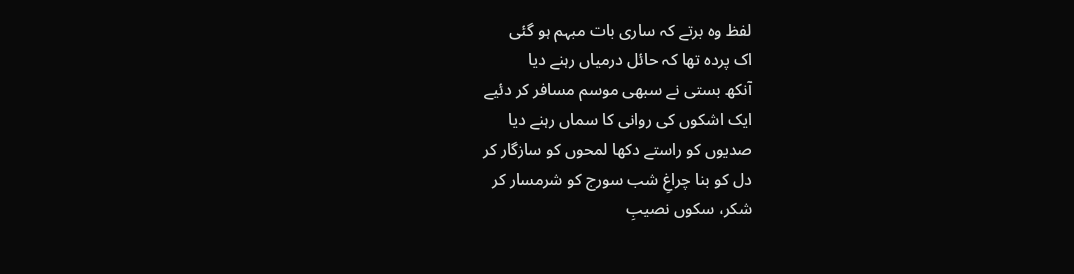لفظ وہ برتے کہ ساری بات مبہم ہو گئی
اک پردہ تھا کہ حائل درمیاں رہنے دیا
آنکھ بستی نے سبھی موسم مسافر کر دئیے
ایک اشکوں کی روانی کا سماں رہنے دیا
صدیوں کو راستے دکھا لمحوں کو سازگار کر
دل کو بنا چراغِ شب سورج کو شرمسار کر
شکر، سکوں نصیبِ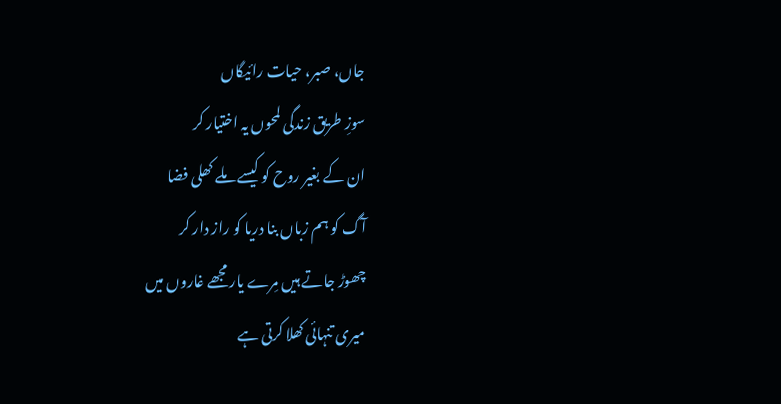جاں، صبر، حیات رائیگاں
سوزِ طریق زندگی لمحوں یہ اختیار کر
ان کے بغیر روح کو کیسے ملے کھلی فضا
آگ کو ہم زباں بنا دریا کو راز دار کر
چھوڑ جاتے ہیں مِرے یار مجھے غاروں میں
میری تنہائی کھلا کرتی ہے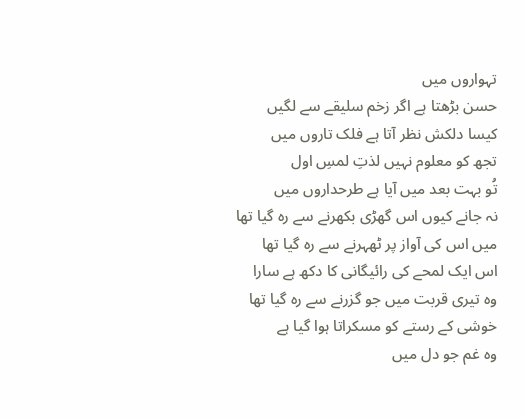تہواروں میں
حسن بڑھتا ہے اگر زخم سلیقے سے لگیں
کیسا دلکش نظر آتا ہے فلک تاروں میں
تجھ کو معلوم نہیں لذتِ لمسِ اول
تُو بہت بعد میں آیا ہے طرحداروں میں
نہ جانے کیوں اس گھڑی بکھرنے سے رہ گیا تھا
میں اس کی آواز پر ٹھہرنے سے رہ گیا تھا
اس ایک لمحے کی رائیگانی کا دکھ ہے سارا
وہ تیری قربت میں جو گزرنے سے رہ گیا تھا
خوشی کے رستے کو مسکراتا ہوا گیا ہے
وہ غم جو دل میں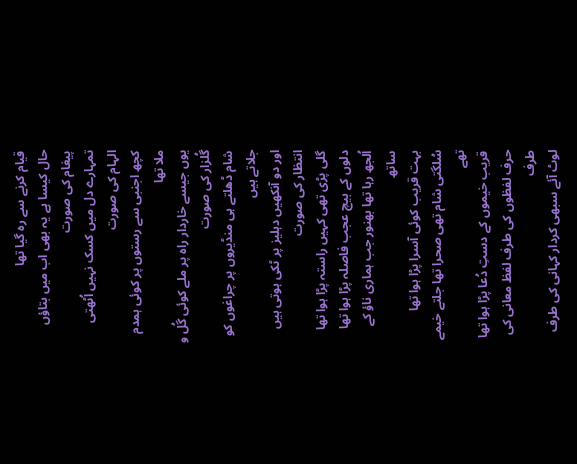قیام کرنے سے رہ گیا تھا
حال کیسا ہے یہ بھی اب میں بتاؤں پیغام کی صورت
تمہارے دل میں کسک نہیں اُٹھتی الہام کی صورت
کچھ اجنبی سے رستوں پر کوئی ہمدم ملا تھا
یوں جیسے خاردار راہ پر ملے کوئی گُل و گُلزار کی صورت
شام ڈھلتے ہی منڈیروں پر چراغوں کو جلاتے ہیں
اور دو آنکھیں دہلیز پر ٹکی ہوتی ہیں انتظار کی صورت
گلی پڑی تھی کہیں راستہ پڑا ہوا تھا
دلوں کے بیچ عجب فاصلہ پڑا ہوا تھا
اُلجھ رہا تھا بھنور جب ہماری ناؤ کے ساتھ
بہت قریب کوئی آسرا پڑا ہوا تھا
سُلگتی شام تھی صحرا تھا جلتے خیمے تھے
قریب خیموں کے دستِ دُعا پڑا ہوا تھا
حرف لفظوں کی طرف لفظ معانی کی طرف
لوٹ آئے سبھی کردار کہانی کی طرف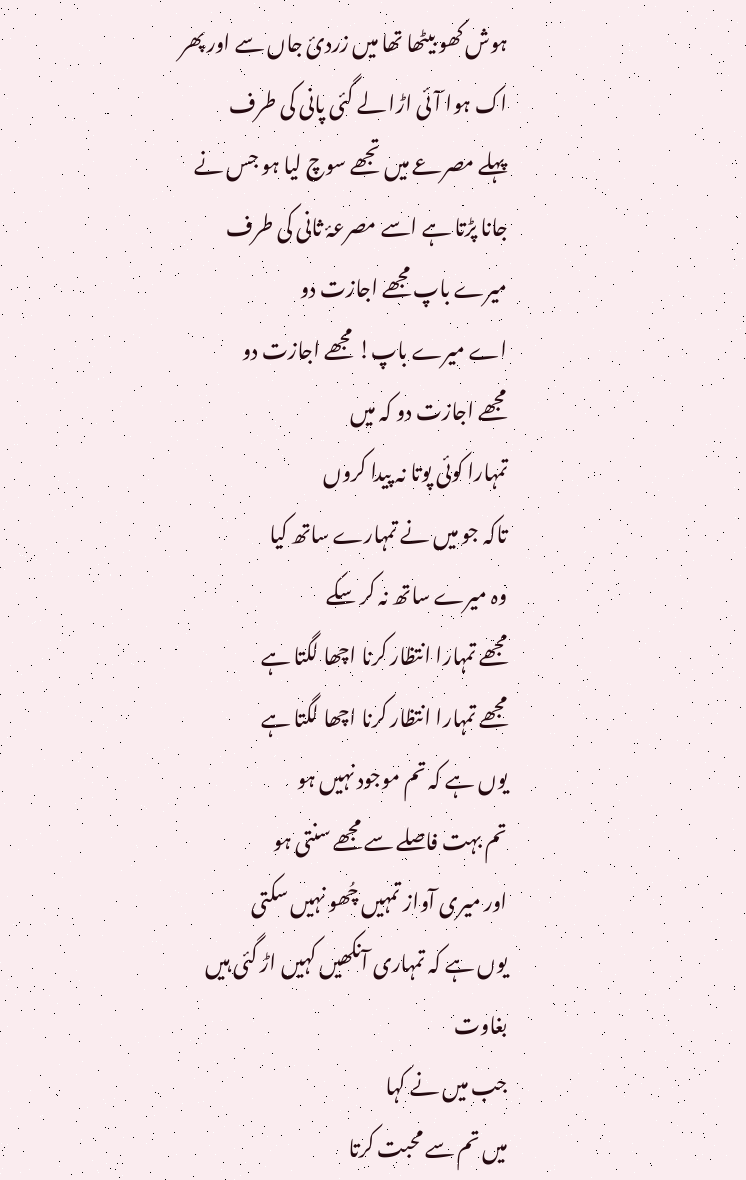ہوش کھو بیٹھا تھا میں زردئ جاں سے اور پھر
اک ہوا آئی اڑا لے گئی پانی کی طرف
پہلے مصرعے میں تجھے سوچ لیا ہو جس نے
جانا پڑتا ہے اسے مصرعۂ ثانی کی طرف
میرے باپ مجھے اجازت دو
اے میرے باپ! مجھے اجازت دو
مجھے اجازت دو کہ میں
تمہارا کوئی پوتا نہ پیدا کروں
تاکہ جو میں نے تمہارے ساتھ کیا
وہ میرے ساتھ نہ کر سکے
مجھے تمہارا انتظار کرنا اچھا لگتا ہے
مجھے تمہارا انتظار کرنا اچھا لگتا ہے
یوں ہے کہ تم موجود نہیں ہو
تم بہت فاصلے سے مجھے سنتی ہو
اور میری آواز تمہیں چُھو نہیں سکتی
یوں ہے کہ تمہاری آنکھیں کہیں اڑ گئی ہیں
بغاوت
جب میں نے کہا
میں تم سے محبت کرتا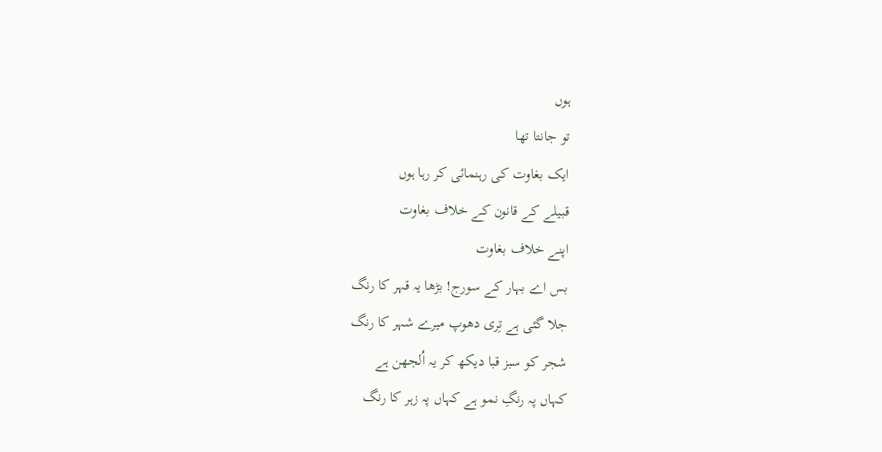ہوں
تو جانتا تھا
ایک بغاوت کی رہنمائی کر رہا ہوں
قبیلے کے قانون کے خلاف بغاوت
اپنے خلاف بغاوت
بس اے بہار کے سورج! بڑھا یہ قہر کا رنگ
جلا گئی ہے تِری دھوپ میرے شہر کا رنگ
شجر کو سبز قبا دیکھ کر یہ اُلجھن ہے
کہاں پہ رنگِ نمو ہے کہاں پہ زہر کا رنگ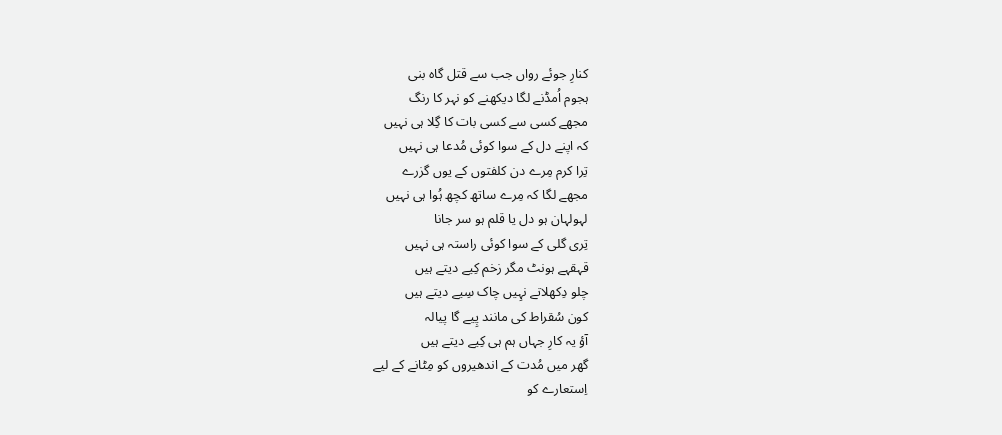کنارِ جوئے رواں جب سے قتل گاہ بنی
ہجوم اُمڈنے لگا دیکھنے کو نہر کا رنگ
مجھے کسی سے کسی بات کا گِلا ہی نہیں
کہ اپنے دل کے سوا کوئی مُدعا ہی نہیں
تِرا کرم مِرے دن کلفتوں کے یوں گزرے
مجھے لگا کہ مِرے ساتھ کچھ ہُوا ہی نہیں
لہولہان ہو دل یا قلم ہو سر جانا
تِری گلی کے سوا کوئی راستہ ہی نہیں
قہقہے ہونٹ مگر زخم کِیے دیتے ہیں
چلو دِکھلاتے نہِیں چاک سِیے دیتے ہیں
کون سُقراط کی مانند پِیے گا پیالہ
آؤ یہ کارِ جہاں ہم ہی کِیے دیتے ہیں
گھر میں مُدت کے اندھیروں کو مِٹانے کے لیے
اِستعارے کو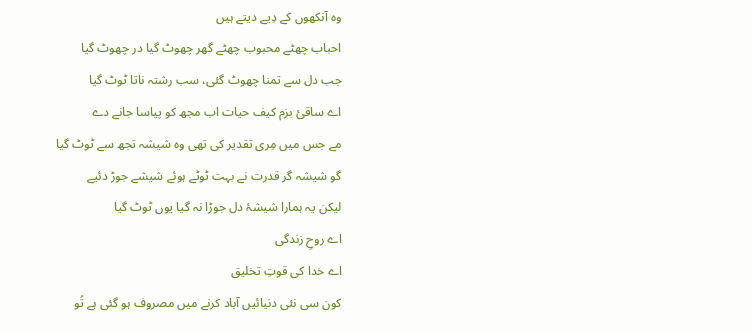وہ آنکھوں کے دِیے دیتے ہیں
احباب چھٹے محبوب چھٹے گھر چھوٹ گیا در چھوٹ گیا
جب دل سے تمنا چھوٹ گئی، سب رشتہ ناتا ٹوٹ گیا
اے ساقیٔ بزم کیف حیات اب مجھ کو پیاسا جانے دے
مے جس میں مِری تقدیر کی تھی وہ شیشہ تجھ سے ٹوٹ گیا
گو شیشہ گر قدرت نے بہت ٹوٹے ہوئے شیشے جوڑ دئیے
لیکن یہ ہمارا شیشۂ دل جوڑا نہ گیا یوں ٹوٹ گیا
اے روحِ زندگی
اے خدا کی قوتِ تخلیق
کون سی نئی دنیائیں آباد کرنے میں مصروف ہو گئی ہے تُو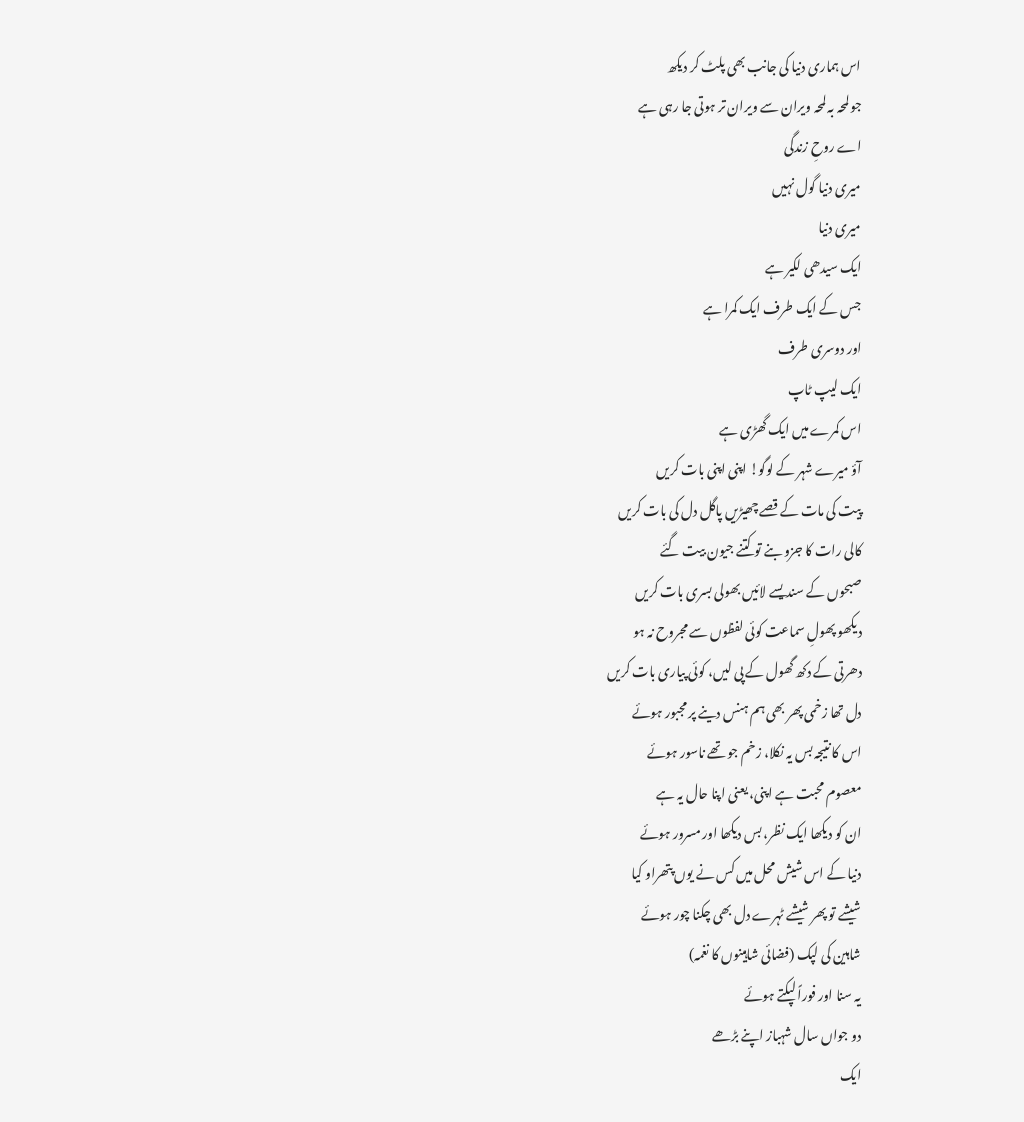اس ہماری دنیا کی جانب بھی پلٹ کر دیکھ
جو لمحہ بہ لمحہ ویران سے ویران تر ہوتی جا رہی ہے
اے روحِ زندگی
میری دنیا گول نہیں
میری دنیا
ایک سیدھی لکیر ہے
جس کے ایک طرف ایک کمرا ہے
اور دوسری طرف
ایک لیپ ٹاپ
اس کمرے میں ایک گھڑی ہے
آؤ میرے شہر کے لوگو! اپنی اپنی بات کریں
پیت کی مات کے قصے چھیڑیں پاگل دل کی بات کریں
کالی رات کا جزو بنے تو کتنے جیون بیت گئے
صبحوں کے سندیسے لائیں بھولی بسری بات کریں
دیکھو پھولِ سماعت کوئی لفظوں سے مجروح نہ ہو
دھرتی کے دکھ گھول کے پی لیں، کوئی پیاری بات کریں
دل تھا زخمی پھر بھی ہم ہنس دینے پر مجبور ہوئے
اس کا نتیجہ بس یہ نکلا، زخم جو تھے ناسور ہوئے
معصوم محبت ہے اپنی، یعنی اپنا حال یہ ہے
ان کو دیکھا ایک نظر، بس دیکھا اور مسرور ہوئے
دنیا کے اس شیش محل میں کس نے یوں پتھراو کیا
شیشے تو پھر شیشے ٹہرے دل بھی چکنا چور ہوئے
شاہین کی لپک (فضائی شاہینوں کا نغمہ)
یہ سنا اور فوراً لپکتے ہوئے
دو جواں سال شہباز اپنے بڑھے
ایک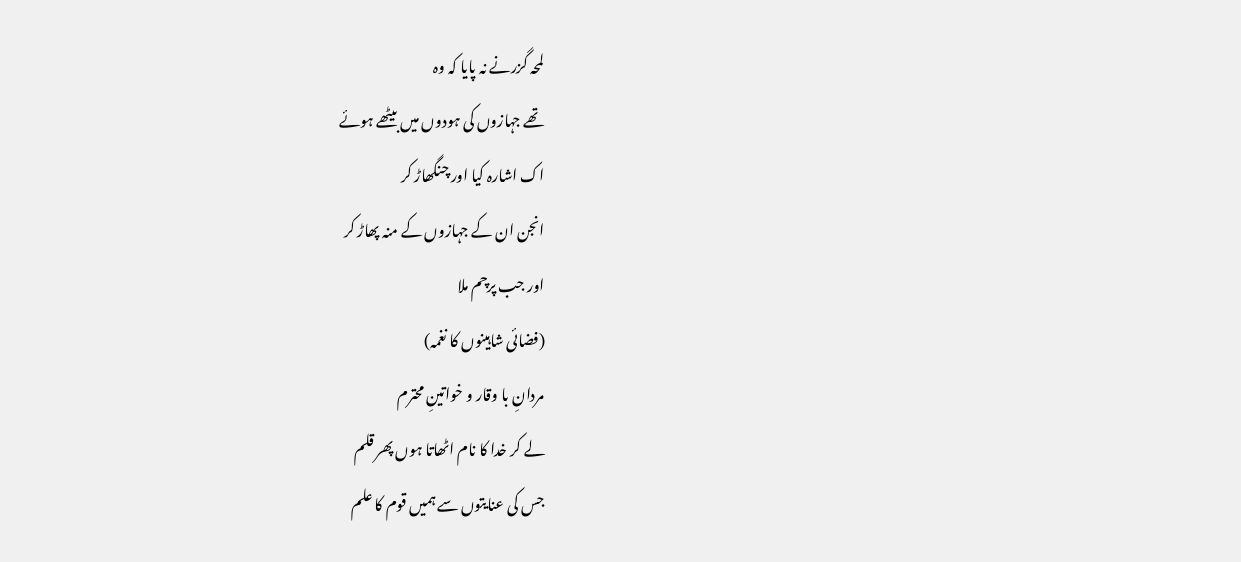لمحہ گزرنے نہ پایا کہ وہ
تھے جہازوں کی ہودوں میں بیٹھے ہوئے
اک اشارہ کیا اور چنگھاڑ کر
انجن ان کے جہازوں کے منہ پھاڑ کر
اور جب پرچم ملا
(فضائی شاہینوں کا نغمہ)
مردانِ با وقار و خواتینِ محترم
لے کر خدا کا نام اٹھاتا ہوں پھر قلم
جس کی عنایتوں سے ہمیں قوم کا علم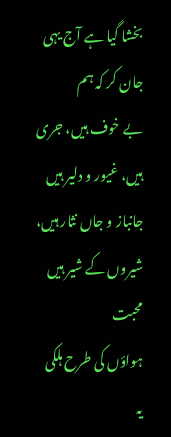بخشا گیا ہے آج یہی جان کر کہ ہم
بے خوف ہیں، جری ہیں، غیور و دلیر ہیں
جانباز و جاں نثار ہیں، شیروں کے شیر ہیں
محبت
ہواؤں کی طرح ہلکی
یہ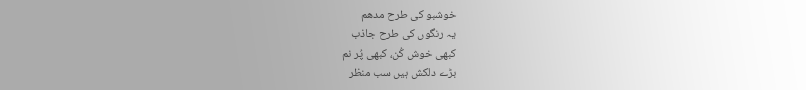خوشبو کی طرح مدھم
یہ رنگوں کی طرح جاذب
کبھی خوش کُن، کبھی پُر نم
بڑے دلکش ہیں سب منظر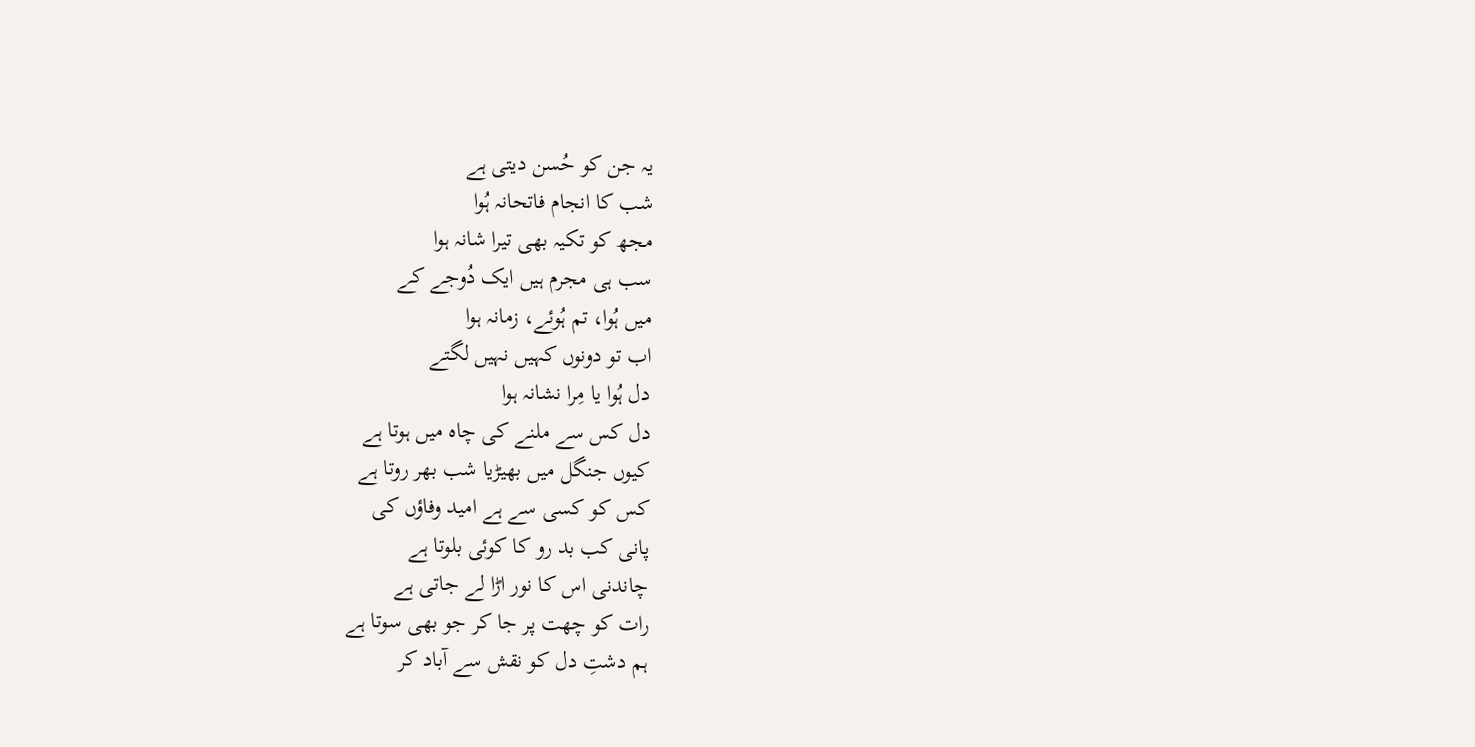یہ جن کو حُسن دیتی ہے
شب کا انجام فاتحانہ ہُوا
مجھ کو تکیہ بھی تیرا شانہ ہوا
سب ہی مجرم ہیں ایک دُوجے کے
میں ہُوا، تم ہُوئے، زمانہ ہوا
اب تو دونوں کہیں نہیں لگتے
دل ہُوا یا مِرا نشانہ ہوا
دل کس سے ملنے کی چاہ میں ہوتا ہے
کیوں جنگل میں بھیڑیا شب بھر روتا ہے
کس کو کسی سے ہے امید وفاؤں کی
پانی کب بد رو کا کوئی بلوتا ہے
چاندنی اس کا نور اڑا لے جاتی ہے
رات کو چھت پر جا کر جو بھی سوتا ہے
ہم دشتِ دل کو نقش سے آباد کر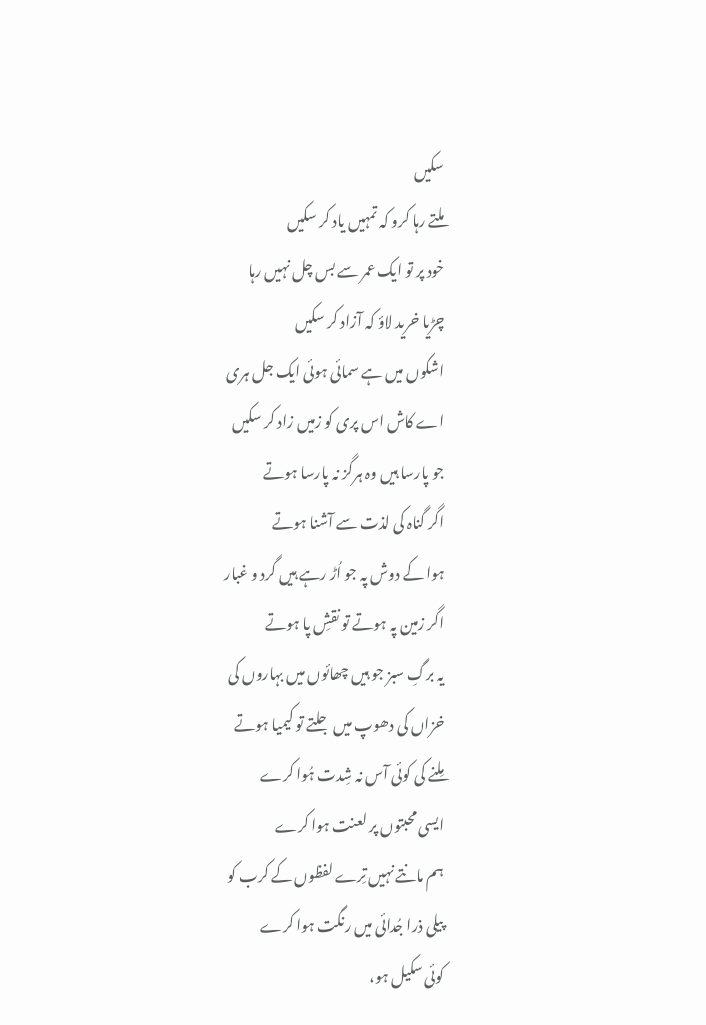سکیں
ملتے رہا کرو کہ تمہیں یاد کر سکیں
خود پر تو ایک عمر سے بس چل نہیں رہا
چڑیا خرید لاؤ کہ آزاد کر سکیں
اشکوں میں ہے سمائی ہوئی ایک جل ہری
اے کاش اس پری کو زمیں زاد کر سکیں
جو پارسا ہیں وہ ہرگز نہ پارسا ہوتے
اگر گناہ کی لذت سے آشنا ہوتے
ہوا کے دوش پہ جو اُڑ رہے ہیں گرد و غبار
اگر زمین پہ ہوتے تو نقشِ پا ہوتے
یہ برگِ سبز جو ہیں چھائوں میں بہاروں کی
خزاں کی دھوپ میں جلتے تو کیمیا ہوتے
مِلنے کی کوئی آس نہ شِدت ہُوا کرے
ایسی محبتوں پر لعنت ہوا کرے
ہم مانتے نہیں تِرے لفظوں کے کرب کو
پیلی ذرا جُدائی میں رنگت ہوا کرے
کوئی سکیل ہو،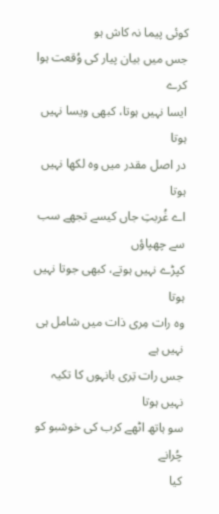کوئی پیما نہ کاش ہو
جس میں بیان پیار کی وُقعت ہوا کرے
ایسا نہیں ہوتا، کبھی ویسا نہیں ہوتا
در اصل مقدر میں وہ لکھا نہیں ہوتا
اے غُربتِ جاں کیسے تجھے سب سے چھپاؤں
کپڑے نہیں ہوتے، کبھی جوتا نہیں ہوتا
وہ رات مِری ذات میں شامل ہی نہیں ہے
جس رات تِری بانہوں کا تکیہ نہیں ہوتا
سو ہاتھ اٹھے کرب کی خوشبو کو چُرانے
کیا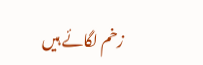زخم لگائے ہیں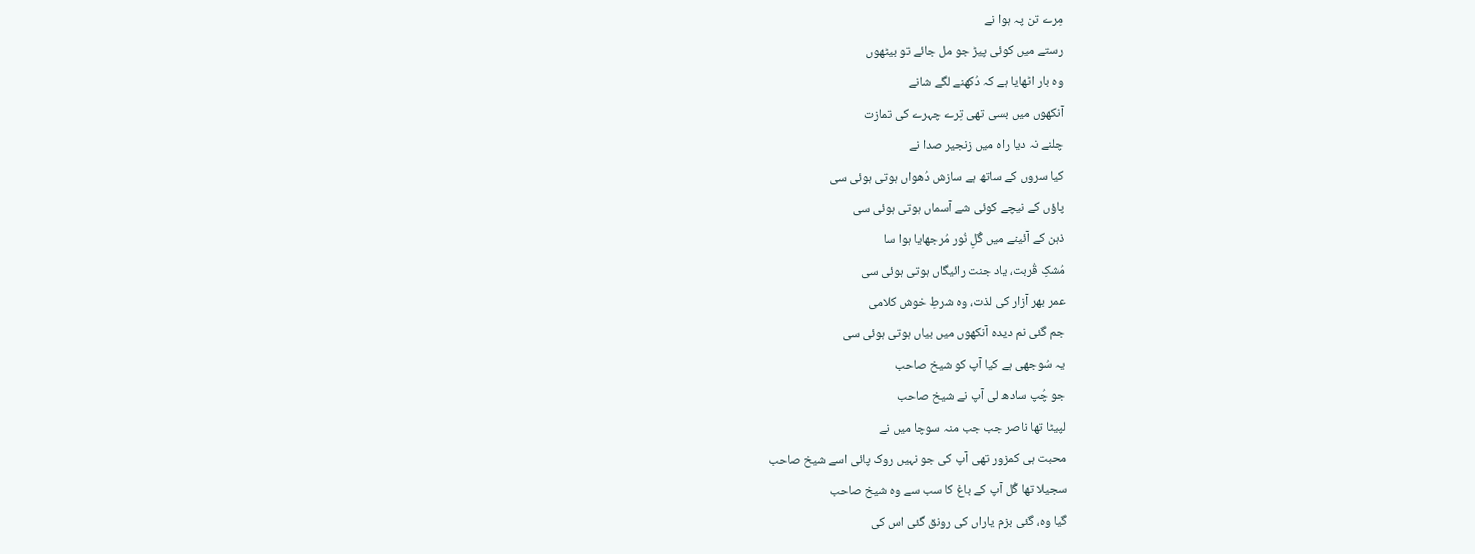مِرے تن پہ ہوا نے
رستے میں کوئی پیڑ جو مل جائے تو بیٹھوں
وہ بار اٹھایا ہے کہ دُکھنے لگے شانے
آنکھوں میں بسی تھی تِرے چہرے کی تمازت
چلنے نہ دیا راہ میں زنجیر صدا نے
کیا سروں کے ساتھ ہے سازش دُھواں ہوتی ہوئی سی
پاؤں کے نیچے کوئی شے آسماں ہوتی ہوئی سی
ذہن کے آئینے میں گُلِ نُور مُرجھایا ہوا سا
مُشکِ قُربت، یاد جنت رائیگاں ہوتی ہوئی سی
عمر بھر آزار کی لذت، وہ شرطِ خوش کلامی
جم گئی نم دیدہ آنکھوں میں بیاں ہوتی ہوئی سی
یہ سُوجھی ہے کیا آپ کو شیخ صاحب
جو چُپ سادھ لی آپ نے شیخ صاحب
لپیٹا تھا ناصر جب جب منہ سوچا میں نے
محبت ہی کمزور تھی آپ کی جو نہیں روک پائی اسے شیخ صاحب
سجیلا تھا گُل آپ کے باغ کا سب سے وہ شیخ صاحب
گیا وہ، گئی بزم یاراں کی رونق گئی اس کی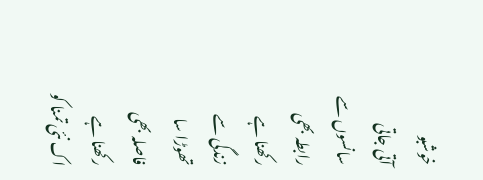خوشبو
آتی جاتی سانسوں سے رابطہ بھی رکھنا ہے
زندگی سے تھوڑا سا فاصلہ بھی رکھنا ہے
اک نئی تمنا کو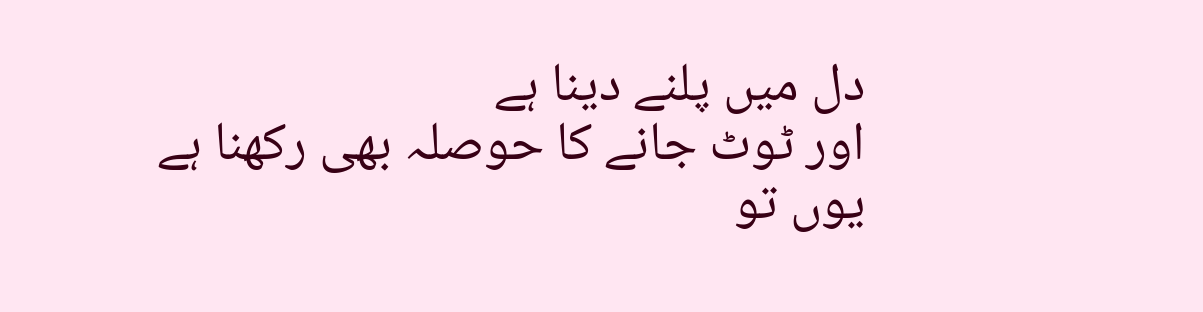دل میں پلنے دینا ہے
اور ٹوٹ جانے کا حوصلہ بھی رکھنا ہے
یوں تو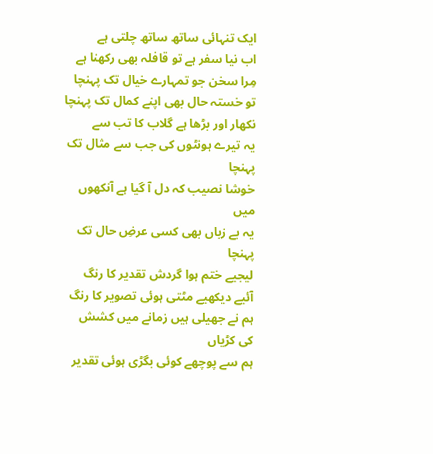ایک تنہائی ساتھ ساتھ چلتی ہے
اب نیا سفر ہے تو قافلہ بھی رکھنا ہے
مِرا سخن جو تمہارے خیال تک پہنچا
تو خستہ حال بھی اپنے کمال تک پہنچا
نکھار اور بڑھا ہے گلاب کا تب سے
یہ تیرے ہونٹوں کی جب سے مثال تک پہنچا
خوشا نصیب کہ دل آ گیا ہے آنکھوں میں
یہ بے زباں بھی کسی عرضِ حال تک پہنچا
لیجیے ختم ہوا گردش تقدیر کا رنگ
آئیے دیکھیے مٹتی ہوئی تصویر کا رنگ
ہم نے جھیلی ہیں زمانے میں کشش کی کڑیاں
ہم سے پوچھے کوئی بگڑی ہوئی تقدیر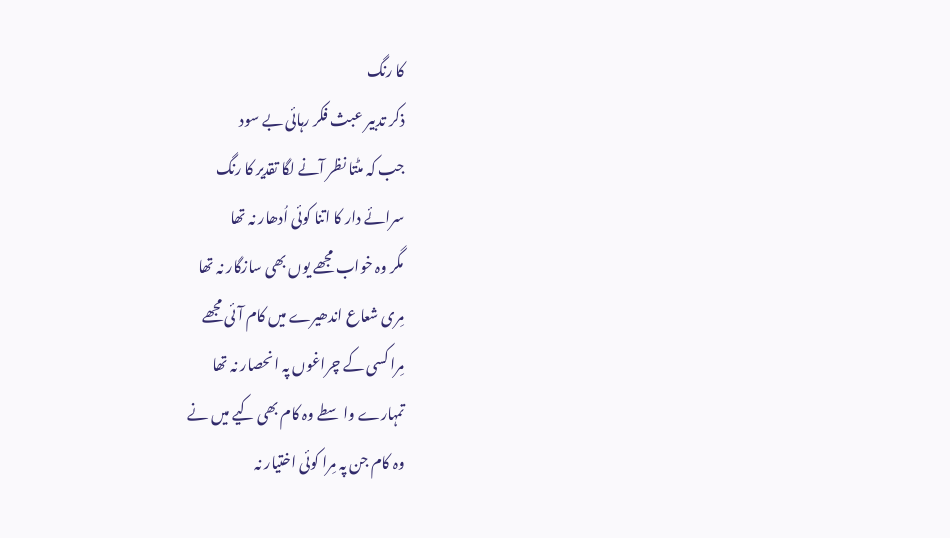کا رنگ
ذکر تدبیر عبث فکر رہائی بے سود
جب کہ مٹتا نظر آنے لگا تقدیر کا رنگ
سرائے دار کا اتنا کوئی اُدھار نہ تھا
مگر وہ خواب مجھے یوں بھی سازگار نہ تھا
مِری شعاع اندھیرے میں کام آئی مجھے
مِرا کسی کے چراغوں پہ انحصار نہ تھا
تمہارے واسطے وہ کام بھی کیے میں نے
وہ کام جن پہ مِرا کوئی اختیار نہ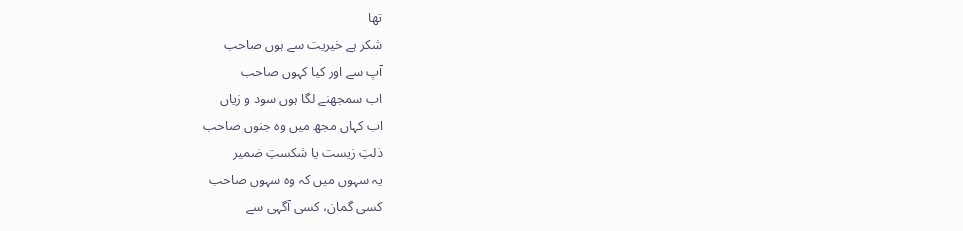تھا
شکر ہے خیریت سے ہوں صاحب
آپ سے اور کیا کہوں صاحب
اب سمجھنے لگا ہوں سود و زیاں
اب کہاں مجھ میں وہ جنوں صاحب
ذلتِ زیست یا شکستِ ضمیر
یہ سہوں میں کہ وہ سہوں صاحب
کسی گمان، کسی آگہی سے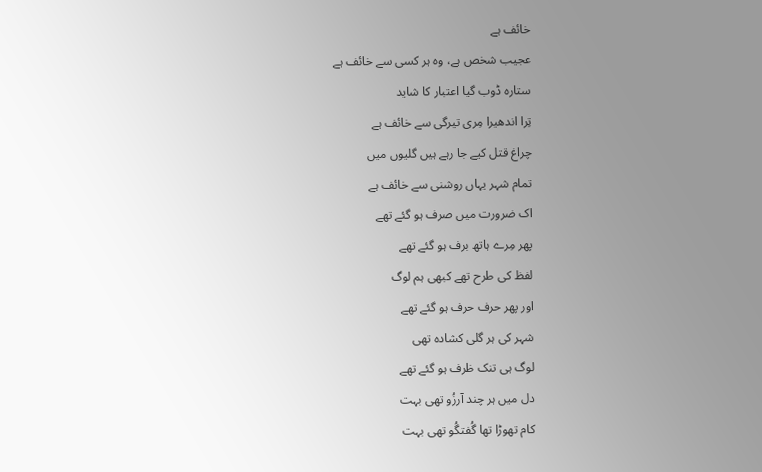خائف ہے
عجیب شخص ہے، وہ ہر کسی سے خائف ہے
ستارہ ڈوب گیا اعتبار کا شاید
تِرا اندھیرا مِری تیرگی سے خائف ہے
چراغ قتل کیے جا رہے ہیں گلیوں میں
تمام شہر یہاں روشنی سے خائف ہے
اک ضرورت میں صرف ہو گئے تھے
پھر مِرے ہاتھ برف ہو گئے تھے
لفظ کی طرح تھے کبھی ہم لوگ
اور پھر حرف حرف ہو گئے تھے
شہر کی ہر گلی کشادہ تھی
لوگ ہی تنک ظرف ہو گئے تھے
دل میں ہر چند آرزُو تھی بہت
کام تھوڑا تھا گُفتگُو تھی بہت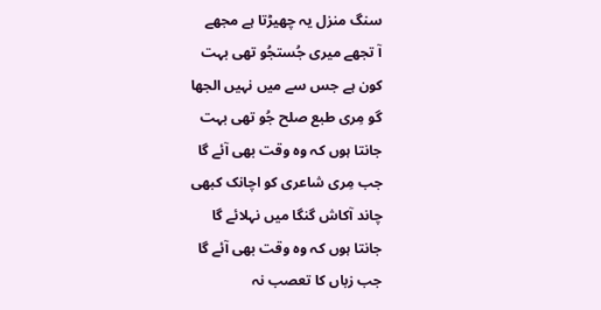سنگ منزل یہ چھیڑتا ہے مجھے
آ تجھے میری جُستجُو تھی بہت
کون ہے جس سے میں نہیں الجھا
گو مِری طبع صلح جُو تھی بہت
جانتا ہوں کہ وہ وقت بھی آئے گا
جب مِری شاعری کو اچانک کبھی
چاند آکاش گنگا میں نہلائے گا
جانتا ہوں کہ وہ وقت بھی آئے گا
جب زباں کا تعصب نہ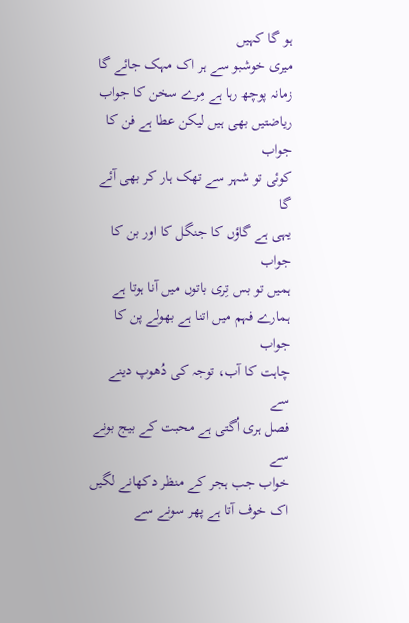ہو گا کہیں
میری خوشبو سے ہر اک مہک جائے گا
زمانہ پوچھ رہا ہے مِرے سخن کا جواب
ریاضتیں بھی ہیں لیکن عطا ہے فن کا جواب
کوئی تو شہر سے تھک ہار کر بھی آئے گا
یہی ہے گاؤں کا جنگل کا اور بن کا جواب
ہمیں تو بس تِری باتوں میں آنا ہوتا ہے
ہمارے فہم میں اتنا ہے بھولے پن کا جواب
چاہت کا آب، توجہ کی دُھوپ دینے سے
فصل ہری اُگتی ہے محبت کے بیج بونے سے
خواب جب ہجر کے منظر دکھانے لگیں
اک خوف آتا ہے پھر سونے سے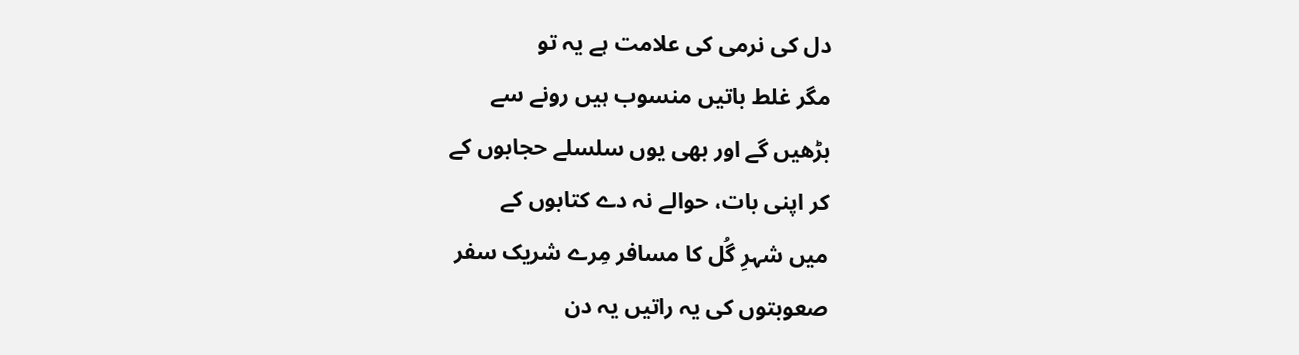دل کی نرمی کی علامت ہے یہ تو
مگر غلط باتیں منسوب ہیں رونے سے
بڑھیں گے اور بھی یوں سلسلے حجابوں کے
کر اپنی بات، حوالے نہ دے کتابوں کے
میں شہرِ گُل کا مسافر مِرے شریک سفر
صعوبتوں کی یہ راتیں یہ دن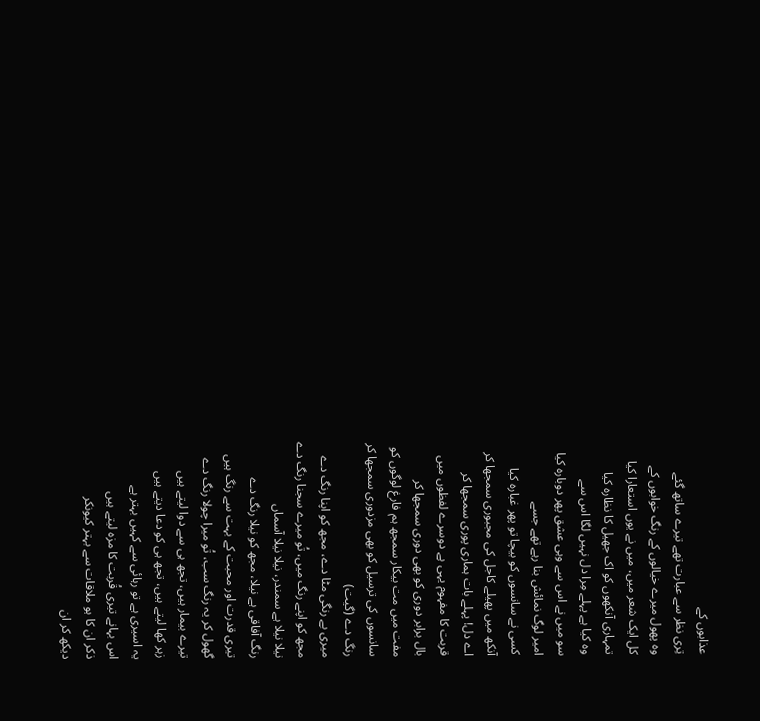عذابوں کے
تِری نظر سے عبارت تھے تیرے ساتھ گئے
وہ پھول میرے خیالوں کے رنگ خوابوں کے
کل ایک شعر میں، میں نے یوں استعارا کیا
تمہاری آنکھوں کو اک جھیل کا نظارہ کیا
وہ کیا ہے پہلے مِرا دل نہیں لگا اس سے
سو میں نے اس سے وہی عشق پھر دوبارہ کیا
امیر لوگ نمائش بنا رہے تھے جسے
کسی نے سانسوں کو بیچا تو پھر غبارہ کیا
آنکھ میں پھیلے کاجل کی مجبوری سمجھا کر
اے دل! پہلے بات ہماری پوری سمجھا کر
قربت کا مفہوم یہی ہے دوسرے لفظوں میں
بال برابر دوری کو بھی دوری سمجھا کر
مفت میں مت بیکار سمجھ ہم فارغ لوگوں کو
سانسوں کی ترسیل کو بھی مزدوری سمجھا کر
رنگ دے (گیت)
میری بے رنگی مٹا دے، مجھ کو اپنا رنگ دے
مجھ کو اپنے رنگ میں، تُو میرے سجنا رنگ دے
نیلا نیلا ہے سمندر، نیلا نیلا آسماں
رنگ آفاقی ہے نیلا، مجھ کو نیلا رنگ دے
تیری قدرت اور محبت کے بہت سے رنگ ہیں
گھول کر یہ رنگ سب، تُو میرا چولا رنگ دے
تیرے بیمار ہیں، تجھ ہی سے دوا لیتے ہیں
زہر کھا لیتے ہیں، تجھ ہی کو دعا دیتے ہیں
یہ اسیری ہے تو رہائی سے کہیں بہتر ہے
اس بہانے تیری قُربت کا مزہ لیتے ہیں
ذکر ان کا ہو ملاقات سے بہتر کیونکر
دیکھ کر ان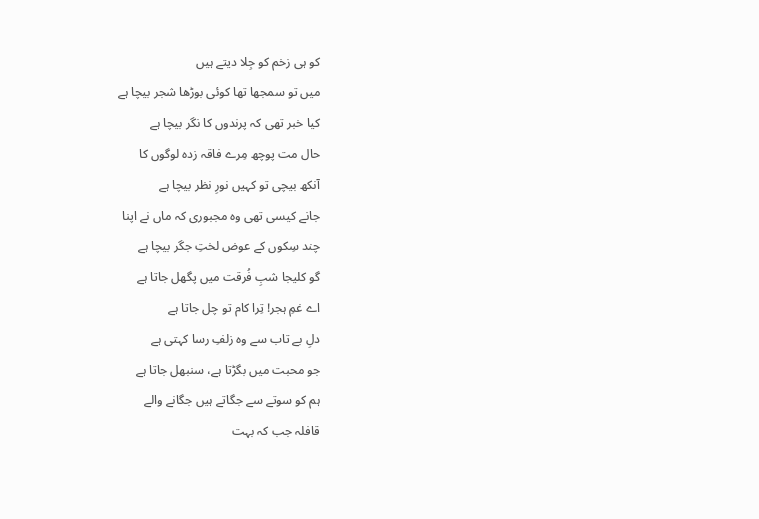کو ہی زخم کو جِلا دیتے ہیں
میں تو سمجھا تھا کوئی بوڑھا شجر بیچا ہے
کیا خبر تھی کہ پرندوں کا نگر بیچا ہے
حال مت پوچھ مِرے فاقہ زدہ لوگوں کا
آنکھ بیچی تو کہیں نورِ نظر بیچا ہے
جانے کیسی تھی وہ مجبوری کہ ماں نے اپنا
چند سِکوں کے عوض لختِ جگر بیچا ہے
گو کلیجا شبِ فُرقت میں پگھل جاتا ہے
اے غمِ ہجر! تِرا کام تو چل جاتا ہے
دلِ بے تاب سے وہ زلفِ رسا کہتی ہے
جو محبت میں بگڑتا ہے، سنبھل جاتا ہے
ہم کو سوتے سے جگاتے ہیں جگانے والے
قافلہ جب کہ بہت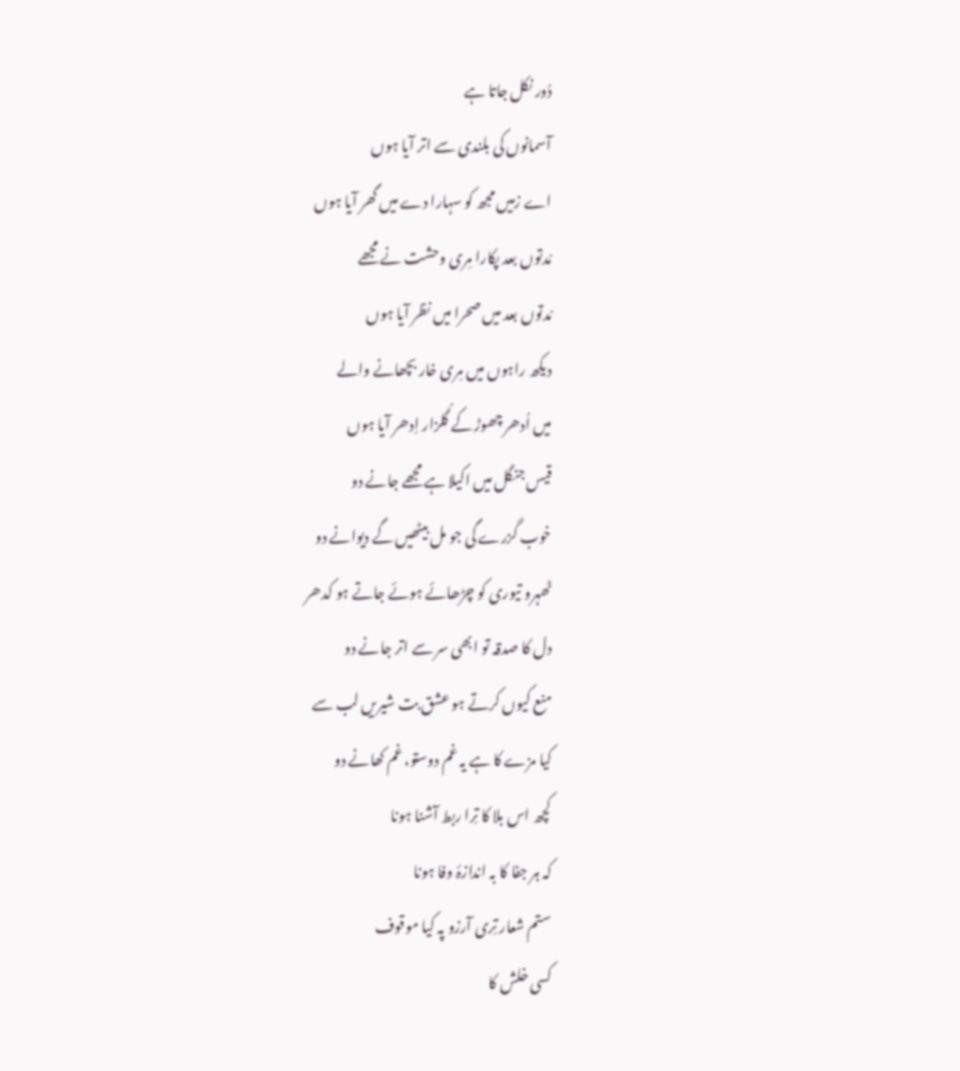دُور نکل جاتا ہے
آسمانوں کی بلندی سے اتر آیا ہوں
اے زمیں مجھ کو سہارا دے میں گھر آیا ہوں
مُدتوں بعد پکارا مِری وحشت نے مجھے
مُدتوں بعد میں صحرا میں نظر آیا ہوں
دیکھ راہوں میں مِری خار بچھانے والے
میں اُدھر چھوڑ کے گُلزار اِدھر آیا ہوں
قیس جنگل میں اکیلا ہے مجھے جانے دو
خوب گزرے گی جو مل بیٹھیں گے دیوانے دو
ٹھہرو تیوری کو چڑھائے ہوئے جاتے ہو کدھر
دل کا صدقہ تو ابھی سر سے اتر جانے دو
منع کیوں کرتے ہو عشق بت شیریں لب سے
کیا مزے کا ہے یہ غم دوستو، غم کھانے دو
کچھ اس بلا کا تِرا ربط آشنا ہونا
کہ ہر جفا کا بہ اندازۂ وفا ہونا
ستم شعار تِری آرزو پہ کیا موقوف
کسی خلش کا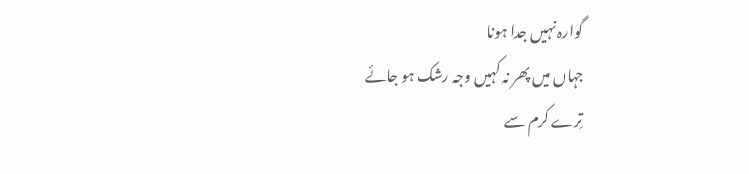گوارہ نہیں جدا ہونا
جہاں میں پھر نہ کہیں وجہ رشک ہو جائے
تِرے کرم سے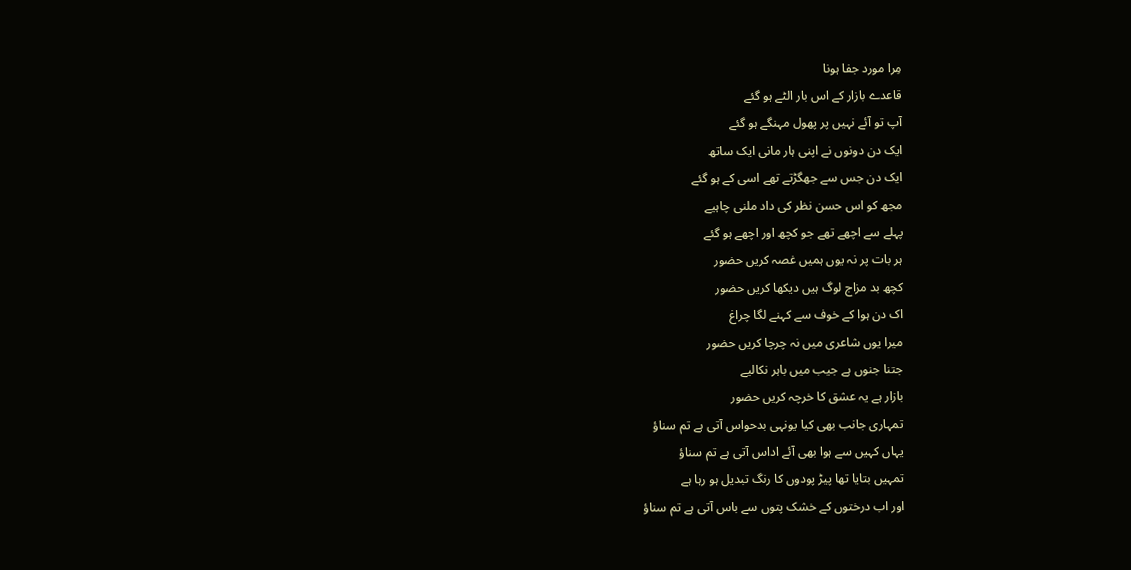مِرا مورد جفا ہونا
قاعدے بازار کے اس بار الٹے ہو گئے
آپ تو آئے نہیں پر پھول مہنگے ہو گئے
ایک دن دونوں نے اپنی ہار مانی ایک ساتھ
ایک دن جس سے جھگڑتے تھے اسی کے ہو گئے
مجھ کو اس حسن نظر کی داد ملنی چاہیے
پہلے سے اچھے تھے جو کچھ اور اچھے ہو گئے
ہر بات پر نہ یوں ہمیں غصہ کریں حضور
کچھ بد مزاج لوگ ہیں دیکھا کریں حضور
اک دن ہوا کے خوف سے کہنے لگا چراغ
میرا یوں شاعری میں نہ چرچا کریں حضور
جتنا جنوں ہے جیب میں باہر نکالیے
بازار ہے یہ عشق کا خرچہ کریں حضور
تمہاری جانب بھی کیا یونہی بدحواس آتی ہے تم سناؤ
یہاں کہیں سے ہوا بھی آئے اداس آتی ہے تم سناؤ
تمہیں بتایا تھا پیڑ پودوں کا رنگ تبدیل ہو رہا ہے
اور اب درختوں کے خشک پتوں سے باس آتی ہے تم سناؤ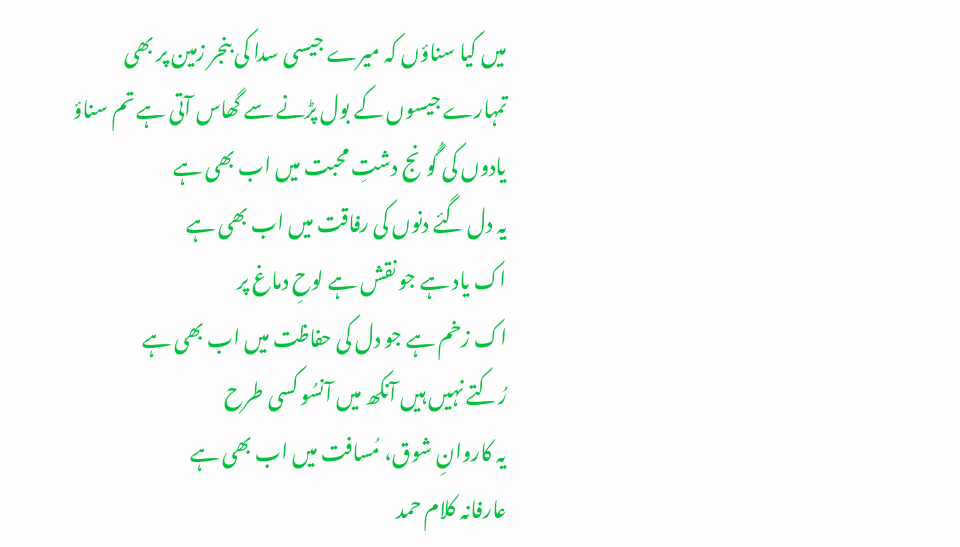میں کیا سناؤں کہ میرے جیسی سدا کی بنجر زمین پر بھی
تمہارے جیسوں کے بول پڑنے سے گھاس آتی ہے تم سناؤ
یادوں کی گُونج دشتِ محبت میں اب بھی ہے
یہ دل گئے دنوں کی رفاقت میں اب بھی ہے
اک یاد ہے جو نقش ہے لوحِ دماغ پر
اک زخم ہے جو دل کی حفاظت میں اب بھی ہے
رُکتے نہیں ہیں آنکھ میں آنسُو کسی طرح
یہ کاروانِ شوق، مُسافت میں اب بھی ہے
عارفانہ کلام حمد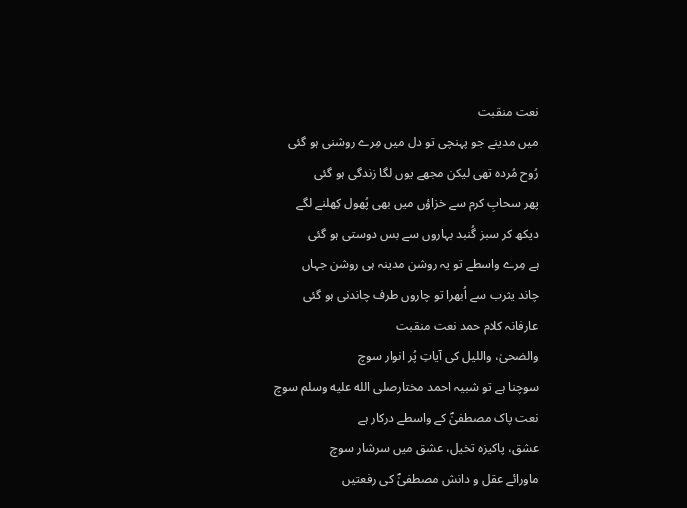نعت منقبت
میں مدینے جو پہنچی تو دل میں مِرے روشنی ہو گئی
رُوح مُردہ تھی لیکن مجھے یوں لگا زندگی ہو گئی
پھر سحابِ کرم سے خزاؤں میں بھی پُھول کِھلنے لگے
دیکھ کر سبز گُنبد بہاروں سے بس دوستی ہو گئی
ہے مِرے واسطے تو یہ روشن مدینہ ہی روشن جہاں
چاند یثرب سے اُبھرا تو چاروں طرف چاندنی ہو گئی
عارفانہ کلام حمد نعت منقبت
والضحیٰ، واللیل کی آیاتِ پُر انوار سوچ
سوچنا ہے تو شبیہ احمد مختارصلى الله عليه وسلم سوچ
نعت پاک مصطفیٰؐ کے واسطے درکار ہے
عشق، پاکیزہ تخیل، عشق میں سرشار سوچ
ماورائے عقل و دانش مصطفیٰؐ کی رفعتیں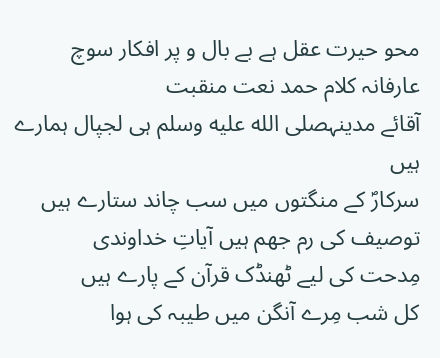محو حیرت عقل ہے بے بال و پر افکار سوچ
عارفانہ کلام حمد نعت منقبت
آقائے مدینہصلى الله عليه وسلم ہی لجپال ہمارے ہیں
سرکارؐ کے منگتوں میں سب چاند ستارے ہیں
توصیف کی رم جھم ہیں آیاتِ خداوندی
مِدحت کی لیے ٹھنڈک قرآن کے پارے ہیں
کل شب مِرے آنگن میں طیبہ کی ہوا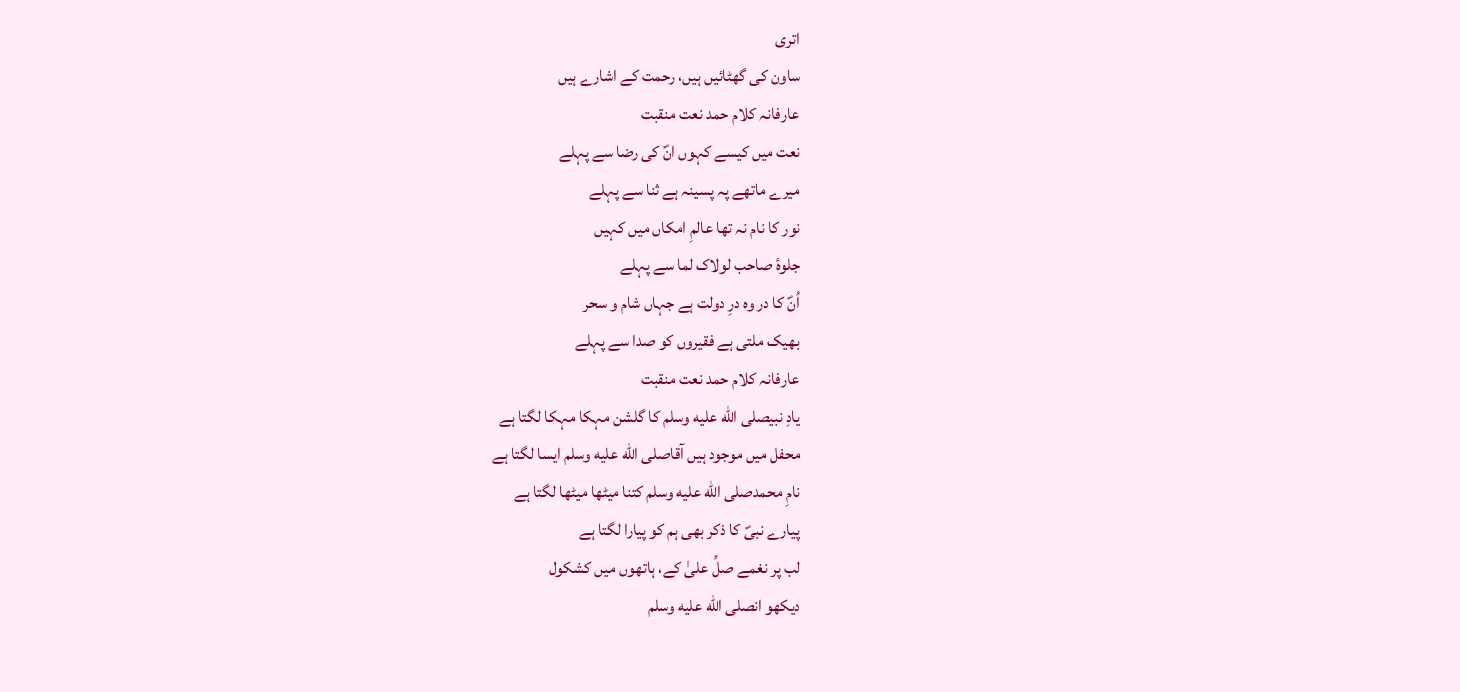اتری
ساون کی گھٹائیں ہیں، رحمت کے اشارے ہیں
عارفانہ کلام حمد نعت منقبت
نعت میں کیسے کہوں انؐ کی رضا سے پہلے
میرے ماتھے پہ پسینہ ہے ثنا سے پہلے
نور کا نام نہ تھا عالمِ امکاں میں کہیں
جلوۂ صاحب لولاک لما سے پہلے
اُنؐ کا در وہ درِ دولت ہے جہاں شام و سحر
بھیک ملتی ہے فقیروں کو صدا سے پہلے
عارفانہ کلام حمد نعت منقبت
یادِ نبیصلى الله عليه وسلم کا گلشن مہکا مہکا لگتا ہے
محفل میں موجود ہیں آقاصلى الله عليه وسلم ایسا لگتا ہے
نامِ محمدصلى الله عليه وسلم کتنا میٹھا میٹھا لگتا ہے
پیارے نبیؐ کا ذکر بھی ہم کو پیارا لگتا ہے
لب پر نغمے صلِّ علیٰ کے، ہاتھوں میں کشکول
دیکھو انصلى الله عليه وسلم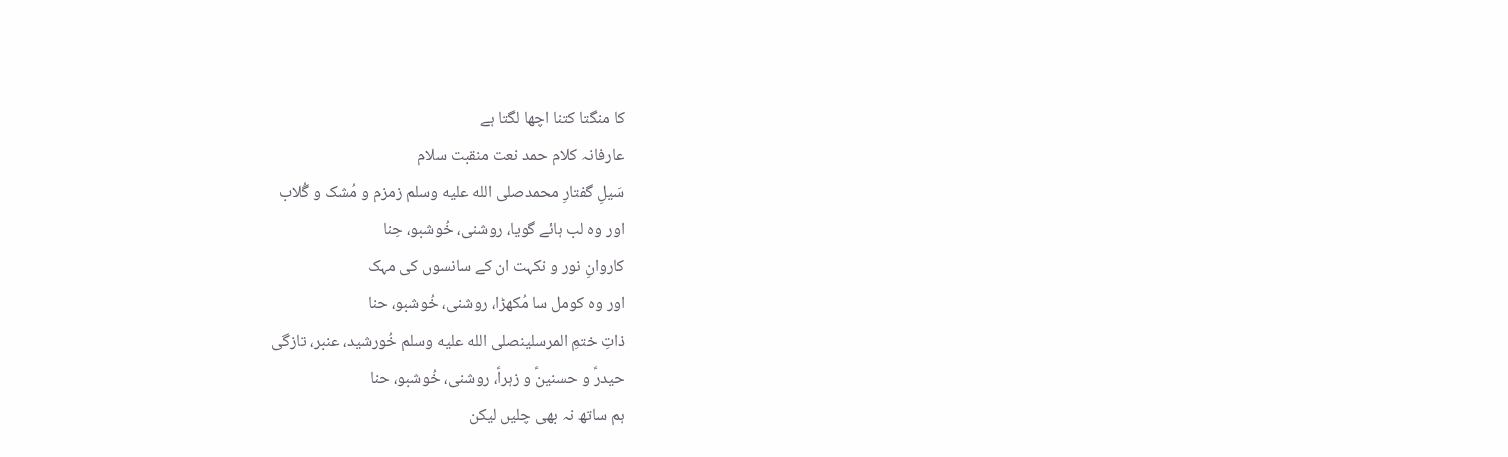کا منگتا کتنا اچھا لگتا ہے
عارفانہ کلام حمد نعت منقبت سلام
سَیلِ گفتارِ محمدصلى الله عليه وسلم زمزم و مُشک و گُلاب
اور وہ لب ہائے گویا، روشنی، خُوشبو، حِنا
کاروانِ نور و نکہت ان کے سانسوں کی مہک
اور وہ کومل سا مُکھڑا، روشنی، خُوشبو، حنا
ذاتِ ختمِ المرسلینصلى الله عليه وسلم خُورشید، عنبر، تازگی
حیدرؑ و حسنینؑ و زہراؑ، روشنی، خُوشبو، حنا
ہم ساتھ نہ بھی چلیں لیکن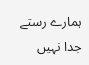ہمارے رستے جدا نہیں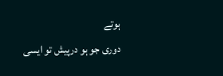ہوتے
دوری جو ہو درپیش تو ایسی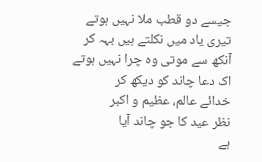جیسے دو قطب ملا نہیں ہوتے
تیری یاد میں نکلتے ہیں بہہ کر
آنکھ سے موتی وہ چرا نہیں ہوتے
اک دعا چاند کو دیکھ کر
خدائے عالم، عظیم و اکبر
نظر عید کا جو چاند آیا
ہے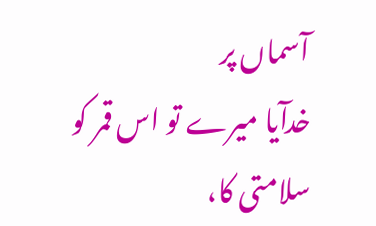آسماں پر
خدآیا میرے تو اس قمر کو
سلامتی کا،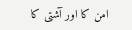امن کا اور آشتی کا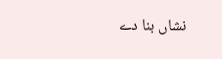نشاں بنا دے